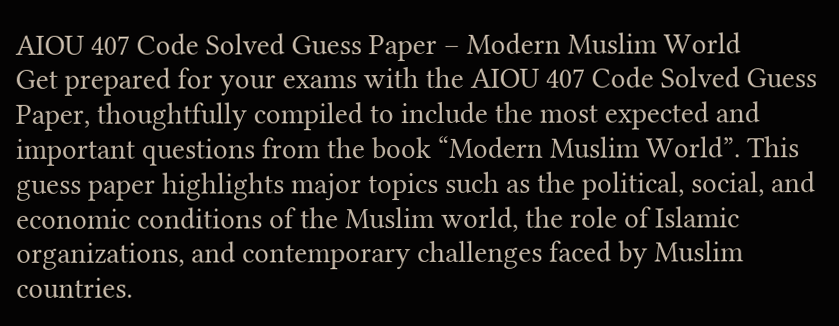AIOU 407 Code Solved Guess Paper – Modern Muslim World
Get prepared for your exams with the AIOU 407 Code Solved Guess Paper, thoughtfully compiled to include the most expected and important questions from the book “Modern Muslim World”. This guess paper highlights major topics such as the political, social, and economic conditions of the Muslim world, the role of Islamic organizations, and contemporary challenges faced by Muslim countries.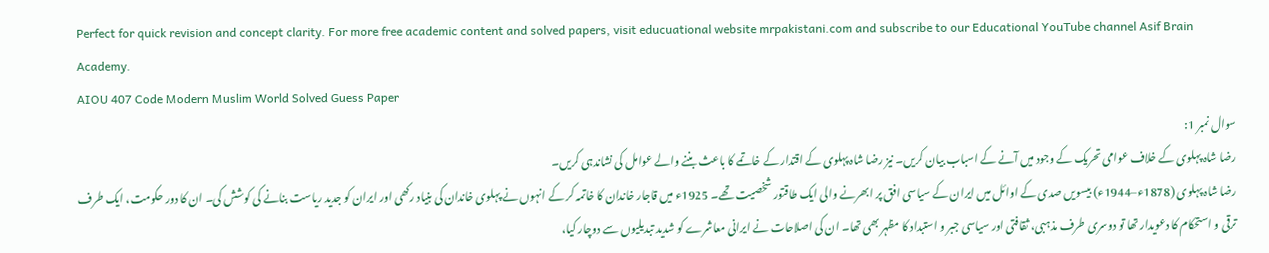Perfect for quick revision and concept clarity. For more free academic content and solved papers, visit educuational website mrpakistani.com and subscribe to our Educational YouTube channel Asif Brain Academy.
AIOU 407 Code Modern Muslim World Solved Guess Paper
سوال نمبر 1:
رضا شاہ پہلوی کے خلاف عوامی تحریک کے وجود میں آنے کے اسباب بیان کریں۔ نیز رضا شاہ پہلوی کے اقتدار کے خاتمے کا باعث بننے والے عوامل کی نشاندہی کریں۔
رضا شاہ پہلوی (1878ء–1944ء) بیسویں صدی کے اوائل میں ایران کے سیاسی افق پر ابھرنے والی ایک طاقتور شخصیت تھے۔ 1925ء میں قاجار خاندان کا خاتمہ کر کے انہوں نے پہلوی خاندان کی بنیاد رکھی اور ایران کو جدید ریاست بنانے کی کوشش کی۔ ان کا دور حکومت، ایک طرف ترقی و استحکام کا دعویدار تھا تو دوسری طرف مذہبی، ثقافتی اور سیاسی جبر و استبداد کا مظہر بھی تھا۔ ان کی اصلاحات نے ایرانی معاشرے کو شدید تبدیلیوں سے دوچار کیا،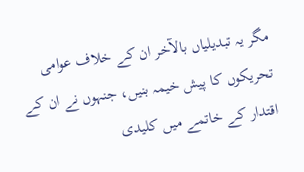مگر یہ تبدیلیاں بالآخر ان کے خلاف عوامی تحریکوں کا پیش خیمہ بنیں، جنہوں نے ان کے اقتدار کے خاتمے میں کلیدی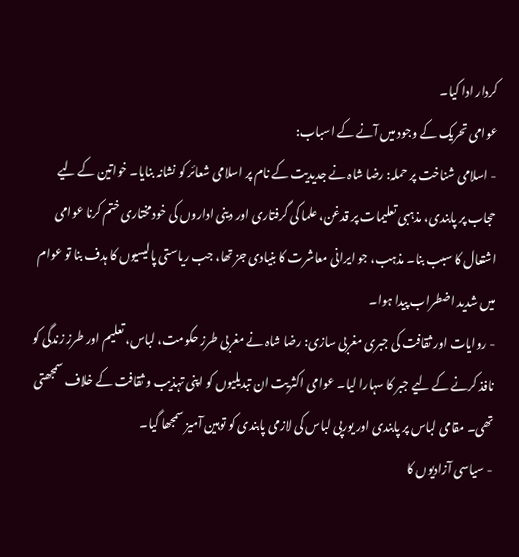کردار ادا کیا۔
عوامی تحریک کے وجود میں آنے کے اسباب:
- اسلامی شناخت پر حملہ: رضا شاہ نے جدیدیت کے نام پر اسلامی شعائر کو نشانہ بنایا۔ خواتین کے لیے حجاب پر پابندی، مذہبی تعلیمات پر قدغن، علما کی گرفتاری اور دینی اداروں کی خودمختاری ختم کرنا عوامی اشتعال کا سبب بنا۔ مذہب، جو ایرانی معاشرت کا بنیادی جز تھا، جب ریاستی پالیسیوں کا ہدف بنا تو عوام میں شدید اضطراب پیدا ہوا۔
- روایات اور ثقافت کی جبری مغربی سازی: رضا شاہ نے مغربی طرز حکومت، لباس، تعلیم اور طرز زندگی کو نافذ کرنے کے لیے جبر کا سہارا لیا۔ عوامی اکثریت ان تبدیلیوں کو اپنی تہذیب و ثقافت کے خلاف سمجھتی تھی۔ مقامی لباس پر پابندی اور یورپی لباس کی لازمی پابندی کو توہین آمیز سمجھا گیا۔
- سیاسی آزادیوں کا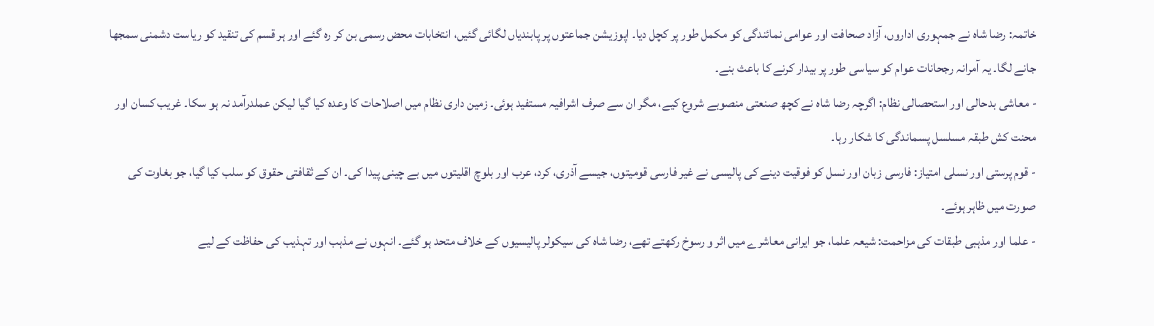خاتمہ: رضا شاہ نے جمہوری اداروں، آزاد صحافت اور عوامی نمائندگی کو مکمل طور پر کچل دیا۔ اپوزیشن جماعتوں پر پابندیاں لگائی گئیں، انتخابات محض رسمی بن کر رہ گئے اور ہر قسم کی تنقید کو ریاست دشمنی سمجھا جانے لگا۔ یہ آمرانہ رجحانات عوام کو سیاسی طور پر بیدار کرنے کا باعث بنے۔
- معاشی بدحالی اور استحصالی نظام: اگرچہ رضا شاہ نے کچھ صنعتی منصوبے شروع کیے، مگر ان سے صرف اشرافیہ مستفید ہوئی۔ زمین داری نظام میں اصلاحات کا وعدہ کیا گیا لیکن عملدرآمد نہ ہو سکا۔ غریب کسان اور محنت کش طبقہ مسلسل پسماندگی کا شکار رہا۔
- قوم پرستی اور نسلی امتیاز: فارسی زبان اور نسل کو فوقیت دینے کی پالیسی نے غیر فارسی قومیتوں، جیسے آذری، کرد، عرب اور بلوچ اقلیتوں میں بے چینی پیدا کی۔ ان کے ثقافتی حقوق کو سلب کیا گیا، جو بغاوت کی صورت میں ظاہر ہوئے۔
- علما اور مذہبی طبقات کی مزاحمت: شیعہ علما، جو ایرانی معاشرے میں اثر و رسوخ رکھتے تھے، رضا شاہ کی سیکولر پالیسیوں کے خلاف متحد ہو گئے۔ انہوں نے مذہب اور تہذیب کی حفاظت کے لیے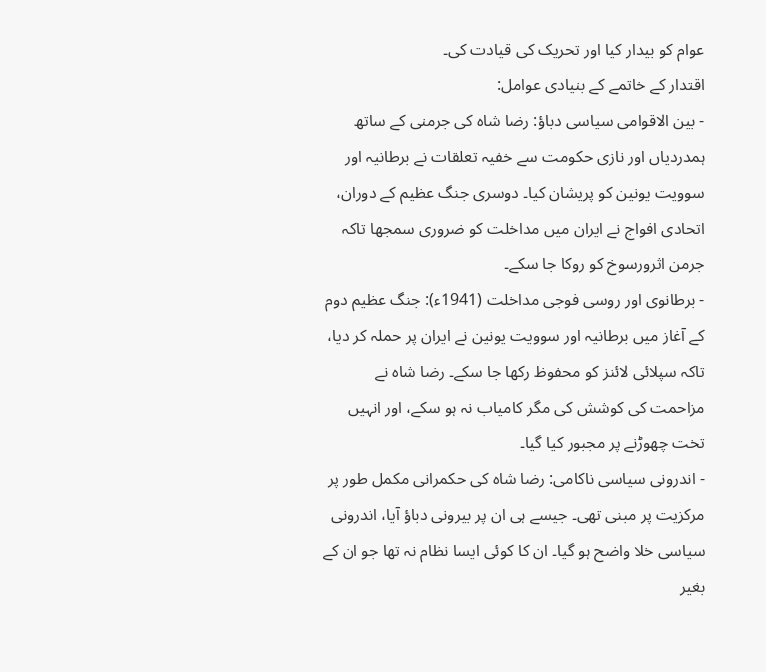عوام کو بیدار کیا اور تحریک کی قیادت کی۔
اقتدار کے خاتمے کے بنیادی عوامل:
- بین الاقوامی سیاسی دباؤ: رضا شاہ کی جرمنی کے ساتھ ہمدردیاں اور نازی حکومت سے خفیہ تعلقات نے برطانیہ اور سوویت یونین کو پریشان کیا۔ دوسری جنگ عظیم کے دوران، اتحادی افواج نے ایران میں مداخلت کو ضروری سمجھا تاکہ جرمن اثرورسوخ کو روکا جا سکے۔
- برطانوی اور روسی فوجی مداخلت (1941ء): جنگ عظیم دوم کے آغاز میں برطانیہ اور سوویت یونین نے ایران پر حملہ کر دیا، تاکہ سپلائی لائنز کو محفوظ رکھا جا سکے۔ رضا شاہ نے مزاحمت کی کوشش کی مگر کامیاب نہ ہو سکے، اور انہیں تخت چھوڑنے پر مجبور کیا گیا۔
- اندرونی سیاسی ناکامی: رضا شاہ کی حکمرانی مکمل طور پر مرکزیت پر مبنی تھی۔ جیسے ہی ان پر بیرونی دباؤ آیا، اندرونی سیاسی خلا واضح ہو گیا۔ ان کا کوئی ایسا نظام نہ تھا جو ان کے بغیر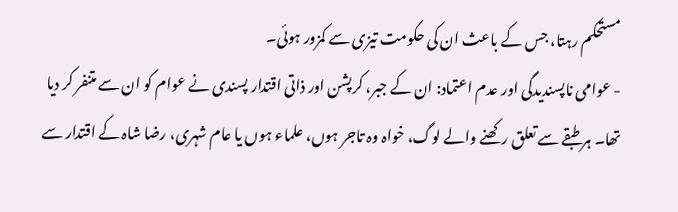مستحکم رہتا، جس کے باعث ان کی حکومت تیزی سے کمزور ہوئی۔
- عوامی ناپسندیدگی اور عدم اعتماد: ان کے جبر، کرپشن اور ذاتی اقتدار پسندی نے عوام کو ان سے متنفر کر دیا تھا۔ ہر طبقے سے تعلق رکھنے والے لوگ، خواہ وہ تاجر ہوں، علماء ہوں یا عام شہری، رضا شاہ کے اقتدار سے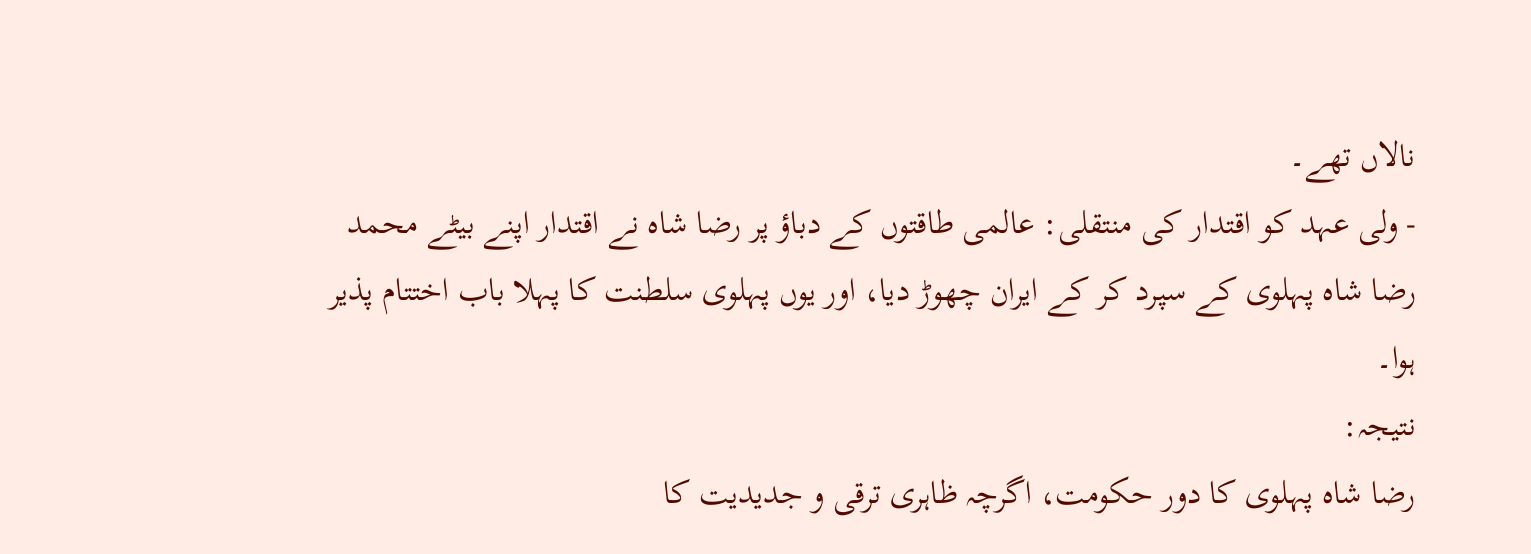نالاں تھے۔
- ولی عہد کو اقتدار کی منتقلی: عالمی طاقتوں کے دباؤ پر رضا شاہ نے اقتدار اپنے بیٹے محمد رضا شاہ پہلوی کے سپرد کر کے ایران چھوڑ دیا، اور یوں پہلوی سلطنت کا پہلا باب اختتام پذیر ہوا۔
نتیجہ:
رضا شاہ پہلوی کا دور حکومت، اگرچہ ظاہری ترقی و جدیدیت کا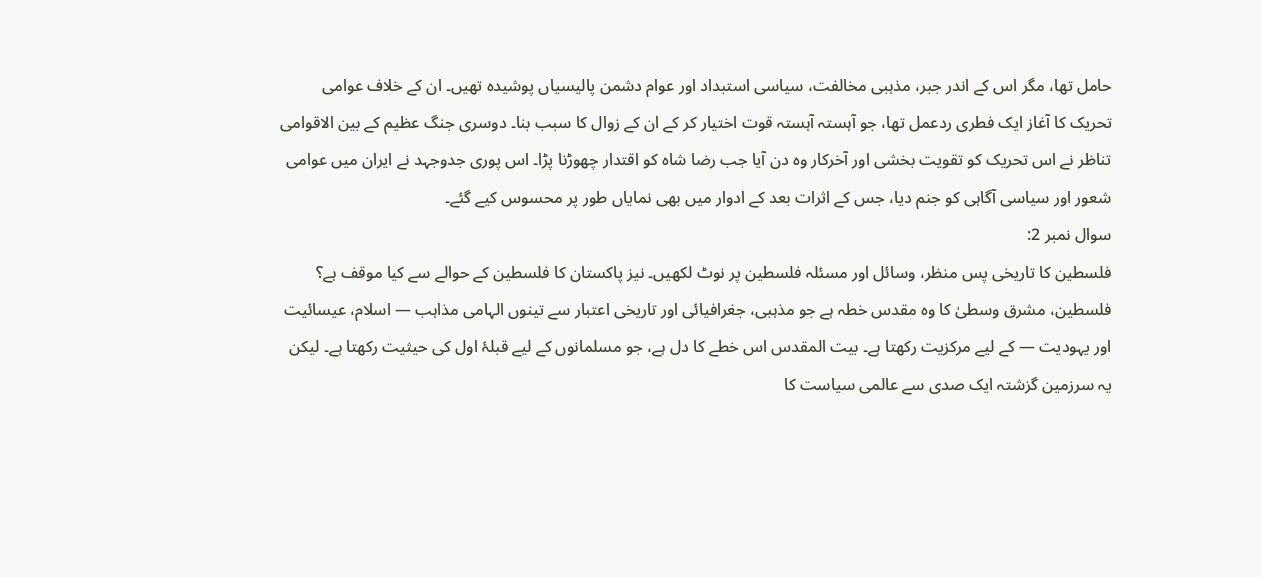حامل تھا، مگر اس کے اندر جبر، مذہبی مخالفت، سیاسی استبداد اور عوام دشمن پالیسیاں پوشیدہ تھیں۔ ان کے خلاف عوامی تحریک کا آغاز ایک فطری ردعمل تھا، جو آہستہ آہستہ قوت اختیار کر کے ان کے زوال کا سبب بنا۔ دوسری جنگ عظیم کے بین الاقوامی تناظر نے اس تحریک کو تقویت بخشی اور آخرکار وہ دن آیا جب رضا شاہ کو اقتدار چھوڑنا پڑا۔ اس پوری جدوجہد نے ایران میں عوامی شعور اور سیاسی آگاہی کو جنم دیا، جس کے اثرات بعد کے ادوار میں بھی نمایاں طور پر محسوس کیے گئے۔
سوال نمبر 2:
فلسطین کا تاریخی پس منظر، وسائل اور مسئلہ فلسطین پر نوٹ لکھیں۔ نیز پاکستان کا فلسطین کے حوالے سے کیا موقف ہے؟
فلسطین، مشرق وسطیٰ کا وہ مقدس خطہ ہے جو مذہبی، جغرافیائی اور تاریخی اعتبار سے تینوں الہامی مذاہب — اسلام، عیسائیت اور یہودیت — کے لیے مرکزیت رکھتا ہے۔ بیت المقدس اس خطے کا دل ہے، جو مسلمانوں کے لیے قبلۂ اول کی حیثیت رکھتا ہے۔ لیکن یہ سرزمین گزشتہ ایک صدی سے عالمی سیاست کا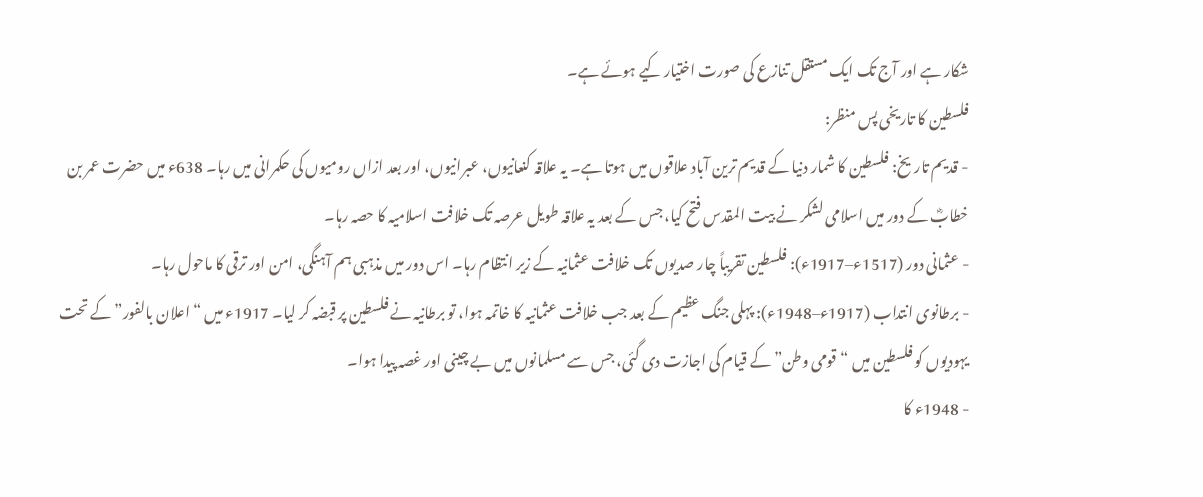شکار ہے اور آج تک ایک مستقل تنازع کی صورت اختیار کیے ہوئے ہے۔
فلسطین کا تاریخی پس منظر:
- قدیم تاریخ: فلسطین کا شمار دنیا کے قدیم ترین آباد علاقوں میں ہوتا ہے۔ یہ علاقہ کنعانیوں، عبرانیوں، اور بعد ازاں رومیوں کی حکمرانی میں رہا۔ 638ء میں حضرت عمر بن خطابؓ کے دور میں اسلامی لشکر نے بیت المقدس فتح کیا، جس کے بعد یہ علاقہ طویل عرصہ تک خلافت اسلامیہ کا حصہ رہا۔
- عثمانی دور (1517ء–1917ء): فلسطین تقریباً چار صدیوں تک خلافت عثمانیہ کے زیر انتظام رہا۔ اس دور میں مذہبی ہم آہنگی، امن اور ترقی کا ماحول رہا۔
- برطانوی انتداب (1917ء–1948ء): پہلی جنگ عظیم کے بعد جب خلافت عثمانیہ کا خاتمہ ہوا، تو برطانیہ نے فلسطین پر قبضہ کر لیا۔ 1917ء میں “اعلان بالفور” کے تحت یہودیوں کو فلسطین میں “قومی وطن” کے قیام کی اجازت دی گئی، جس سے مسلمانوں میں بے چینی اور غصہ پیدا ہوا۔
- 1948ء کا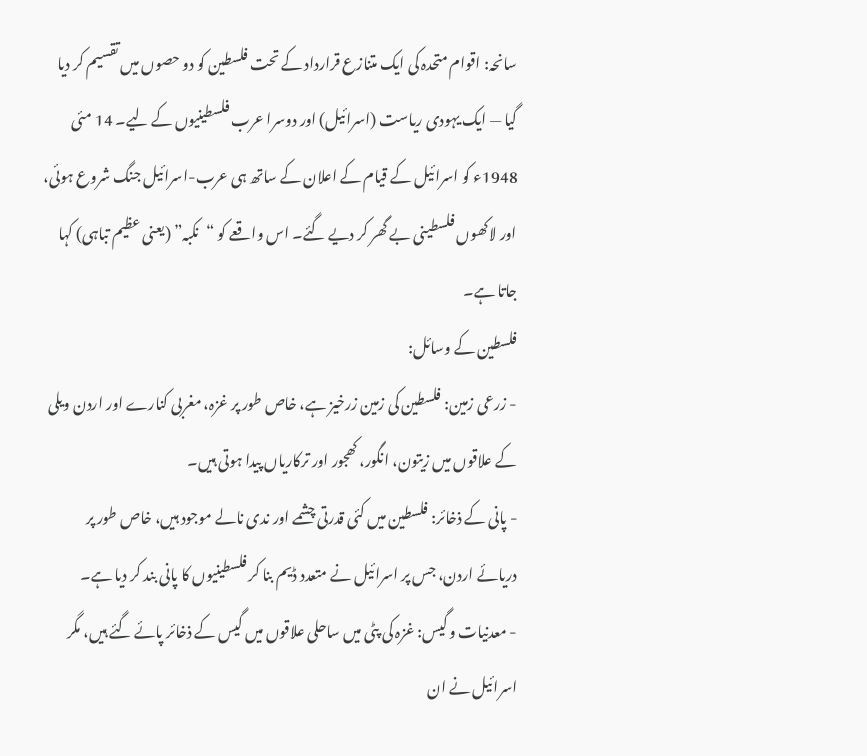سانحہ: اقوام متحدہ کی ایک متنازع قرارداد کے تحت فلسطین کو دو حصوں میں تقسیم کر دیا گیا — ایک یہودی ریاست (اسرائیل) اور دوسرا عرب فلسطینیوں کے لیے۔ 14 مئی 1948ء کو اسرائیل کے قیام کے اعلان کے ساتھ ہی عرب-اسرائیل جنگ شروع ہوئی، اور لاکھوں فلسطینی بے گھر کر دیے گئے۔ اس واقعے کو “نکبہ” (یعنی عظیم تباہی) کہا جاتا ہے۔
فلسطین کے وسائل:
- زرعی زمین: فلسطین کی زمین زرخیز ہے، خاص طور پر غزہ، مغربی کنارے اور اردن ویلی کے علاقوں میں زیتون، انگور، کھجور اور ترکاریاں پیدا ہوتی ہیں۔
- پانی کے ذخائر: فلسطین میں کئی قدرتی چشمے اور ندی نالے موجود ہیں، خاص طور پر دریائے اردن، جس پر اسرائیل نے متعدد ڈیم بنا کر فلسطینیوں کا پانی بند کر دیا ہے۔
- معدنیات و گیس: غزہ کی پٹی میں ساحلی علاقوں میں گیس کے ذخائر پائے گئے ہیں، مگر اسرائیل نے ان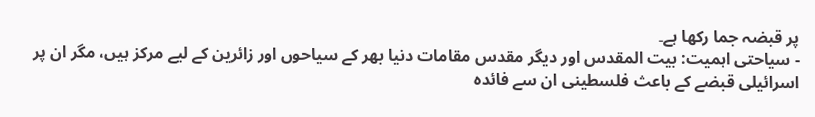پر قبضہ جما رکھا ہے۔
- سیاحتی اہمیت: بیت المقدس اور دیگر مقدس مقامات دنیا بھر کے سیاحوں اور زائرین کے لیے مرکز ہیں، مگر ان پر اسرائیلی قبضے کے باعث فلسطینی ان سے فائدہ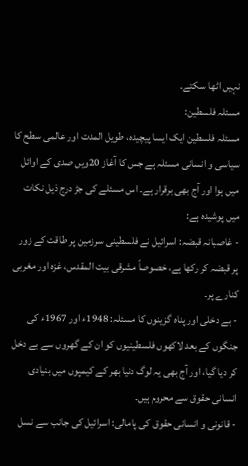نہیں اٹھا سکتے۔
مسئلہ فلسطین:
مسئلہ فلسطین ایک ایسا پیچیدہ، طویل المدت اور عالمی سطح کا سیاسی و انسانی مسئلہ ہے جس کا آغاز 20ویں صدی کے اوائل میں ہوا اور آج بھی برقرار ہے۔ اس مسئلے کی جڑ درج ذیل نکات میں پوشیدہ ہے:
- غاصبانہ قبضہ: اسرائیل نے فلسطینی سرزمین پر طاقت کے زور پر قبضہ کر رکھا ہے، خصوصاً مشرقی بیت المقدس، غزہ اور مغربی کنارے پر۔
- بے دخلی اور پناہ گزینوں کا مسئلہ: 1948ء اور 1967ء کی جنگوں کے بعد لاکھوں فلسطینیوں کو ان کے گھروں سے بے دخل کر دیا گیا، اور آج بھی یہ لوگ دنیا بھر کے کیمپوں میں بنیادی انسانی حقوق سے محروم ہیں۔
- قانونی و انسانی حقوق کی پامالی: اسرائیل کی جانب سے نسل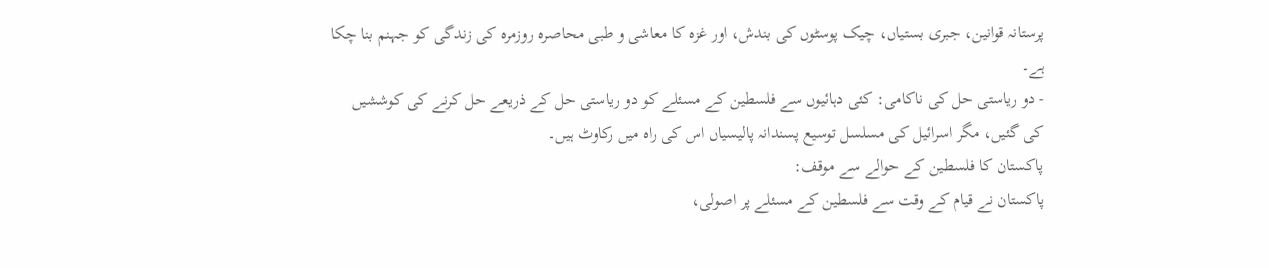پرستانہ قوانین، جبری بستیاں، چیک پوسٹوں کی بندش، اور غزہ کا معاشی و طبی محاصرہ روزمرہ کی زندگی کو جہنم بنا چکا ہے۔
- دو ریاستی حل کی ناکامی: کئی دہائیوں سے فلسطین کے مسئلے کو دو ریاستی حل کے ذریعے حل کرنے کی کوششیں کی گئیں، مگر اسرائیل کی مسلسل توسیع پسندانہ پالیسیاں اس کی راہ میں رکاوٹ ہیں۔
پاکستان کا فلسطین کے حوالے سے موقف:
پاکستان نے قیام کے وقت سے فلسطین کے مسئلے پر اصولی،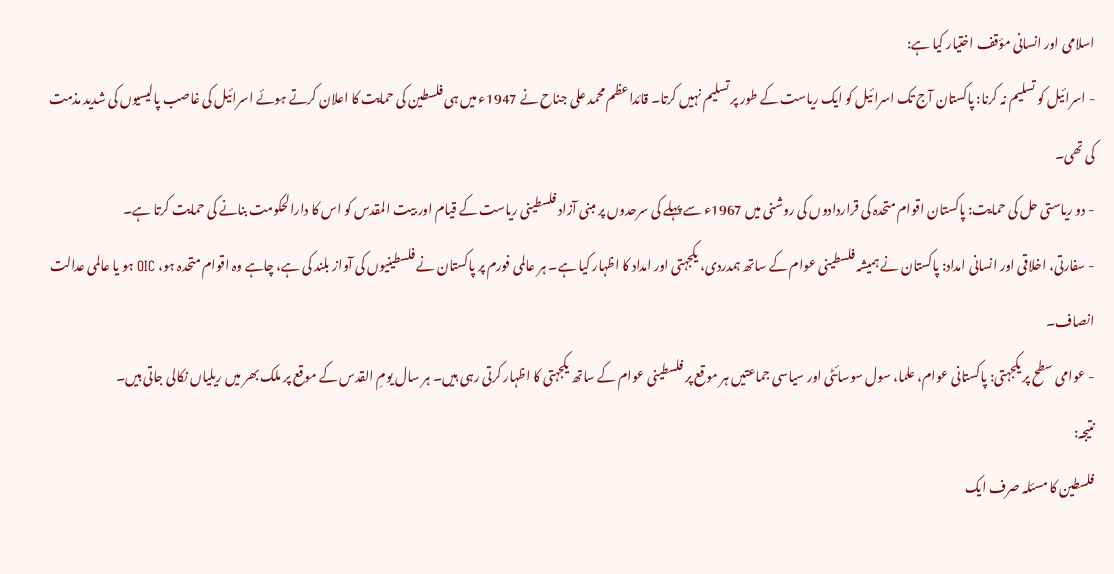اسلامی اور انسانی مؤقف اختیار کیا ہے:
- اسرائیل کو تسلیم نہ کرنا: پاکستان آج تک اسرائیل کو ایک ریاست کے طور پر تسلیم نہیں کرتا۔ قائداعظم محمد علی جناح نے 1947ء میں ہی فلسطین کی حمایت کا اعلان کرتے ہوئے اسرائیل کی غاصب پالیسیوں کی شدید مذمت کی تھی۔
- دو ریاستی حل کی حمایت: پاکستان اقوام متحدہ کی قراردادوں کی روشنی میں 1967ء سے پہلے کی سرحدوں پر مبنی آزاد فلسطینی ریاست کے قیام اور بیت المقدس کو اس کا دارالحکومت بنانے کی حمایت کرتا ہے۔
- سفارتی، اخلاقی اور انسانی امداد: پاکستان نے ہمیشہ فلسطینی عوام کے ساتھ ہمدردی، یکجہتی اور امداد کا اظہار کیا ہے۔ ہر عالمی فورم پر پاکستان نے فلسطینیوں کی آواز بلند کی ہے، چاہے وہ اقوام متحدہ ہو، OIC ہو یا عالمی عدالت انصاف۔
- عوامی سطح پر یکجہتی: پاکستانی عوام، علما، سول سوسائٹی اور سیاسی جماعتیں ہر موقع پر فلسطینی عوام کے ساتھ یکجہتی کا اظہار کرتی رہی ہیں۔ ہر سال یومِ القدس کے موقع پر ملک بھر میں ریلیاں نکالی جاتی ہیں۔
نتیجہ:
فلسطین کا مسئلہ صرف ایک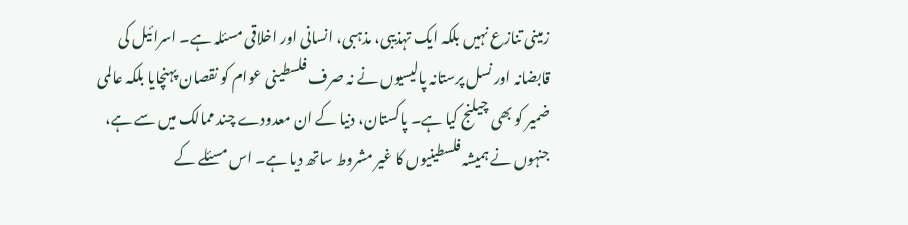زمینی تنازع نہیں بلکہ ایک تہذیبی، مذہبی، انسانی اور اخلاقی مسئلہ ہے۔ اسرائیل کی قابضانہ اور نسل پرستانہ پالیسیوں نے نہ صرف فلسطینی عوام کو نقصان پہنچایا بلکہ عالمی ضمیر کو بھی چیلنج کیا ہے۔ پاکستان، دنیا کے ان معدودے چند ممالک میں سے ہے، جنہوں نے ہمیشہ فلسطینیوں کا غیر مشروط ساتھ دیا ہے۔ اس مسئلے کے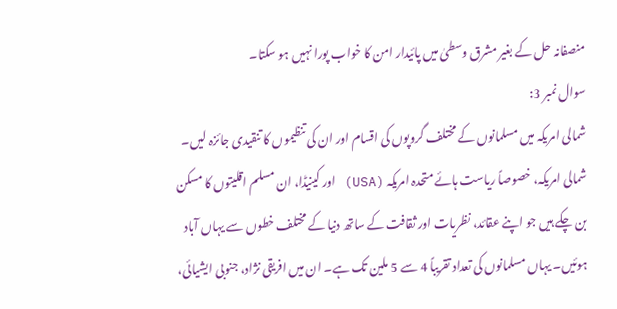منصفانہ حل کے بغیر مشرق وسطیٰ میں پائیدار امن کا خواب پورا نہیں ہو سکتا۔
سوال نمبر 3:
شمالی امریکہ میں مسلمانوں کے مختلف گروپوں کی اقسام اور ان کی تنظیموں کا تنقیدی جائزہ لیں۔
شمالی امریکہ، خصوصاً ریاست ہائے متحدہ امریکہ (USA) اور کینیڈا، ان مسلم اقلیتوں کا مسکن بن چکے ہیں جو اپنے عقائد، نظریات اور ثقافت کے ساتھ دنیا کے مختلف خطوں سے یہاں آباد ہوئیں۔ یہاں مسلمانوں کی تعداد تقریباً 4 سے 5 ملین تک ہے۔ ان میں افریقی نژاد، جنوبی ایشیائی،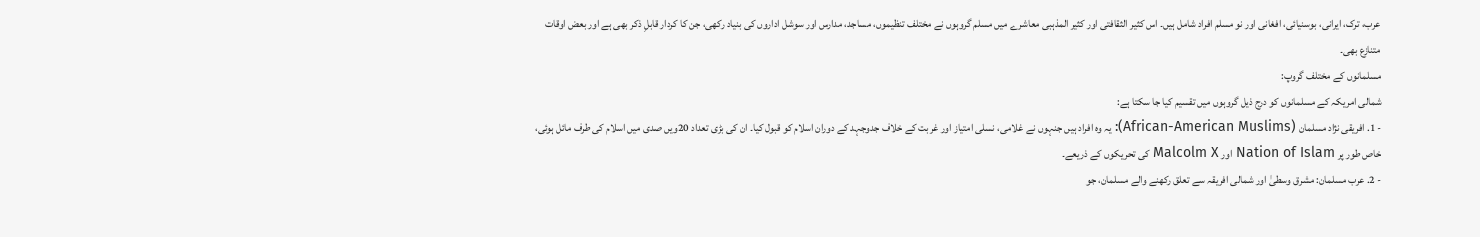عرب، ترک، ایرانی، بوسنیائی، افغانی اور نو مسلم افراد شامل ہیں۔ اس کثیر الثقافتی اور کثیر المذہبی معاشرے میں مسلم گروہوں نے مختلف تنظیموں، مساجد، مدارس اور سوشل اداروں کی بنیاد رکھی، جن کا کردار قابلِ ذکر بھی ہے اور بعض اوقات متنازع بھی۔
مسلمانوں کے مختلف گروپ:
شمالی امریکہ کے مسلمانوں کو درج ذیل گروہوں میں تقسیم کیا جا سکتا ہے:
- 1. افریقی نژاد مسلمان (African-American Muslims): یہ وہ افراد ہیں جنہوں نے غلامی، نسلی امتیاز اور غربت کے خلاف جدوجہد کے دوران اسلام کو قبول کیا۔ ان کی بڑی تعداد 20ویں صدی میں اسلام کی طرف مائل ہوئی، خاص طور پر Nation of Islam اور Malcolm X کی تحریکوں کے ذریعے۔
- 2. عرب مسلمان: مشرق وسطیٰ اور شمالی افریقہ سے تعلق رکھنے والے مسلمان، جو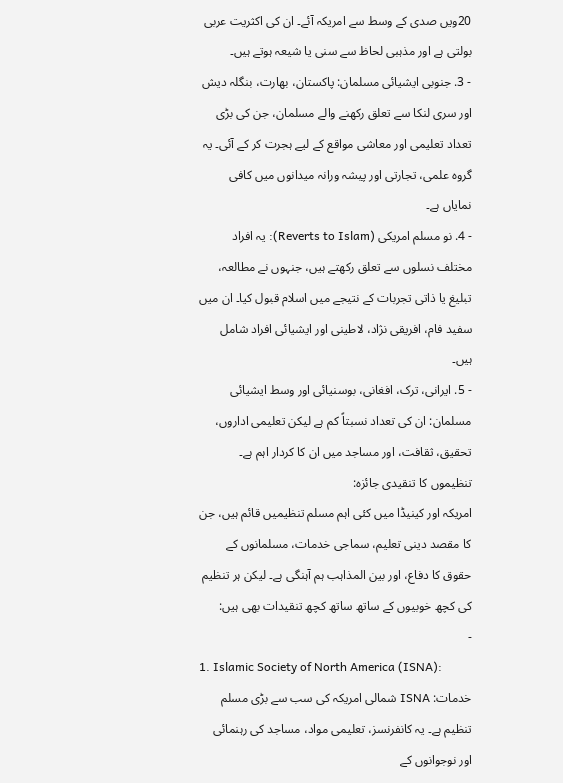20ویں صدی کے وسط سے امریکہ آئے۔ ان کی اکثریت عربی بولتی ہے اور مذہبی لحاظ سے سنی یا شیعہ ہوتے ہیں۔
- 3. جنوبی ایشیائی مسلمان: پاکستان، بھارت، بنگلہ دیش اور سری لنکا سے تعلق رکھنے والے مسلمان، جن کی بڑی تعداد تعلیمی اور معاشی مواقع کے لیے ہجرت کر کے آئی۔ یہ گروہ علمی، تجارتی اور پیشہ ورانہ میدانوں میں کافی نمایاں ہے۔
- 4. نو مسلم امریکی (Reverts to Islam): یہ افراد مختلف نسلوں سے تعلق رکھتے ہیں، جنہوں نے مطالعہ، تبلیغ یا ذاتی تجربات کے نتیجے میں اسلام قبول کیا۔ ان میں سفید فام، افریقی نژاد، لاطینی اور ایشیائی افراد شامل ہیں۔
- 5. ایرانی، ترک، افغانی، بوسنیائی اور وسط ایشیائی مسلمان: ان کی تعداد نسبتاً کم ہے لیکن تعلیمی اداروں، تحقیق، ثقافت، اور مساجد میں ان کا کردار اہم ہے۔
تنظیموں کا تنقیدی جائزہ:
امریکہ اور کینیڈا میں کئی اہم مسلم تنظیمیں قائم ہیں، جن کا مقصد دینی تعلیم، سماجی خدمات، مسلمانوں کے حقوق کا دفاع، اور بین المذاہب ہم آہنگی ہے۔ لیکن ہر تنظیم کی کچھ خوبیوں کے ساتھ ساتھ کچھ تنقیدات بھی ہیں:
-
1. Islamic Society of North America (ISNA):
خدمات: ISNA شمالی امریکہ کی سب سے بڑی مسلم تنظیم ہے۔ یہ کانفرنسز، تعلیمی مواد، مساجد کی رہنمائی اور نوجوانوں کے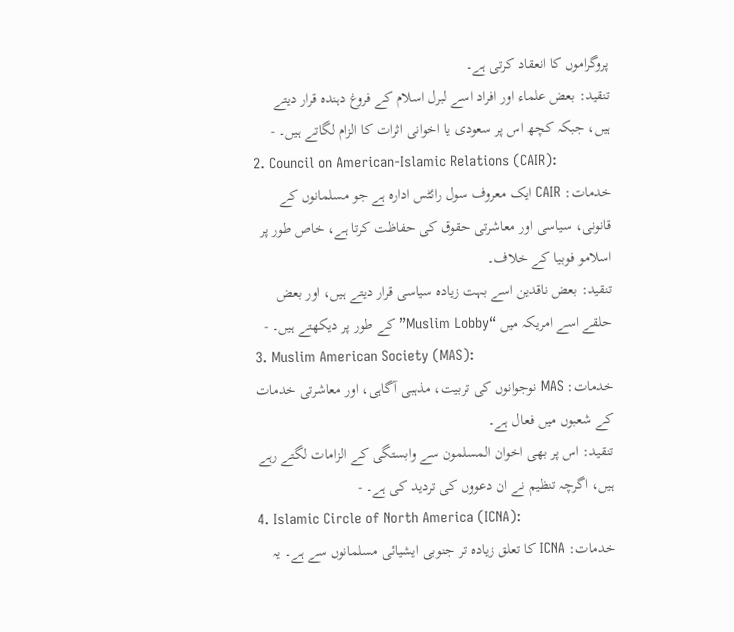پروگراموں کا انعقاد کرتی ہے۔
تنقید: بعض علماء اور افراد اسے لبرل اسلام کے فروغ دہندہ قرار دیتے ہیں، جبکہ کچھ اس پر سعودی یا اخوانی اثرات کا الزام لگاتے ہیں۔ -
2. Council on American-Islamic Relations (CAIR):
خدمات: CAIR ایک معروف سول رائٹس ادارہ ہے جو مسلمانوں کے قانونی، سیاسی اور معاشرتی حقوق کی حفاظت کرتا ہے، خاص طور پر اسلامو فوبیا کے خلاف۔
تنقید: بعض ناقدین اسے بہت زیادہ سیاسی قرار دیتے ہیں، اور بعض حلقے اسے امریکہ میں “Muslim Lobby” کے طور پر دیکھتے ہیں۔ -
3. Muslim American Society (MAS):
خدمات: MAS نوجوانوں کی تربیت، مذہبی آگاہی، اور معاشرتی خدمات کے شعبوں میں فعال ہے۔
تنقید: اس پر بھی اخوان المسلمون سے وابستگی کے الزامات لگتے رہے ہیں، اگرچہ تنظیم نے ان دعووں کی تردید کی ہے۔ -
4. Islamic Circle of North America (ICNA):
خدمات: ICNA کا تعلق زیادہ تر جنوبی ایشیائی مسلمانوں سے ہے۔ یہ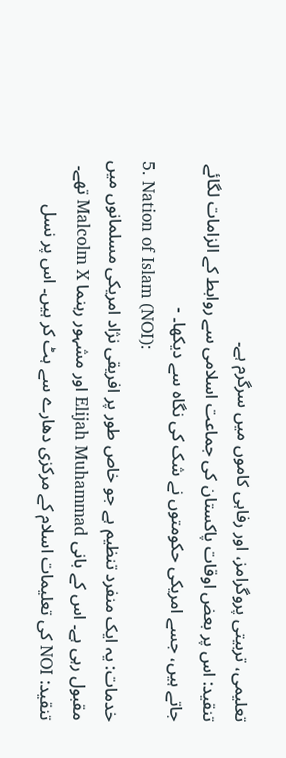تعلیمی، تربیتی پروگرامز، اور رفاہی کاموں میں سرگرم ہے۔
تنقید: اس پر بعض اوقات پاکستان کی جماعت اسلامی سے روابط کے الزامات لگائے جاتے ہیں، جسے امریکی حکومتوں نے شک کی نگاہ سے دیکھا۔ -
5. Nation of Islam (NOI):
خدمات: یہ ایک منفرد تنظیم ہے جو خاص طور پر افریقی نژاد امریکی مسلمانوں میں مقبول رہی ہے۔ اس کے بانی Elijah Muhammad اور مشہور رہنما Malcolm X تھے۔
تنقید: NOI کی تعلیمات اسلام کے مرکزی دھارے سے ہٹ کر ہیں۔ اس پر نسل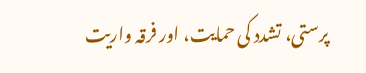پرستی، تشدد کی حمایت، اور فرقہ واریت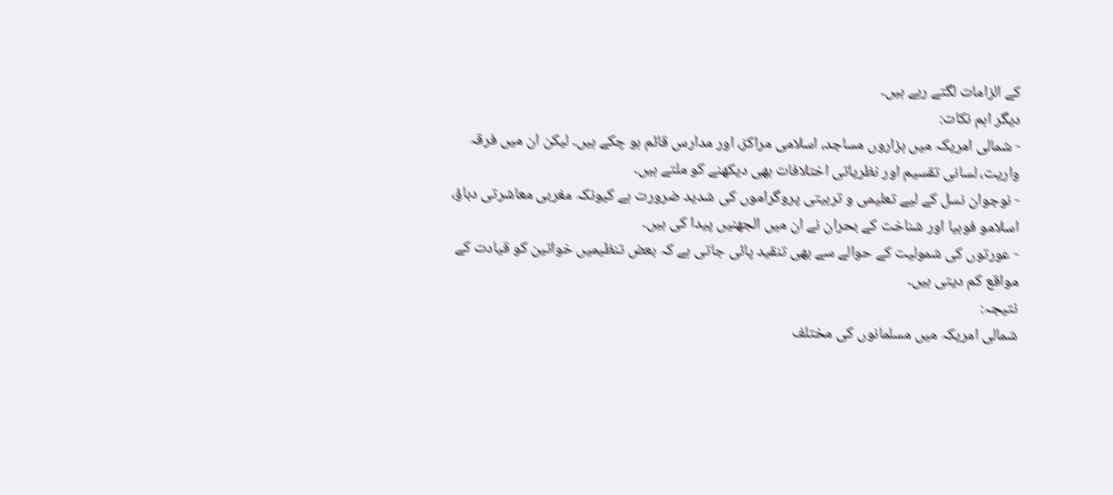کے الزامات لگتے رہے ہیں۔
دیگر اہم نکات:
- شمالی امریکہ میں ہزاروں مساجد، اسلامی مراکز، اور مدارس قائم ہو چکے ہیں۔ لیکن ان میں فرقہ واریت، لسانی تقسیم اور نظریاتی اختلافات بھی دیکھنے کو ملتے ہیں۔
- نوجوان نسل کے لیے تعلیمی و تربیتی پروگراموں کی شدید ضرورت ہے کیونکہ مغربی معاشرتی دباؤ، اسلامو فوبیا اور شناخت کے بحران نے ان میں الجھنیں پیدا کی ہیں۔
- عورتوں کی شمولیت کے حوالے سے بھی تنقید پائی جاتی ہے کہ بعض تنظیمیں خواتین کو قیادت کے مواقع کم دیتی ہیں۔
نتیجہ:
شمالی امریکہ میں مسلمانوں کی مختلف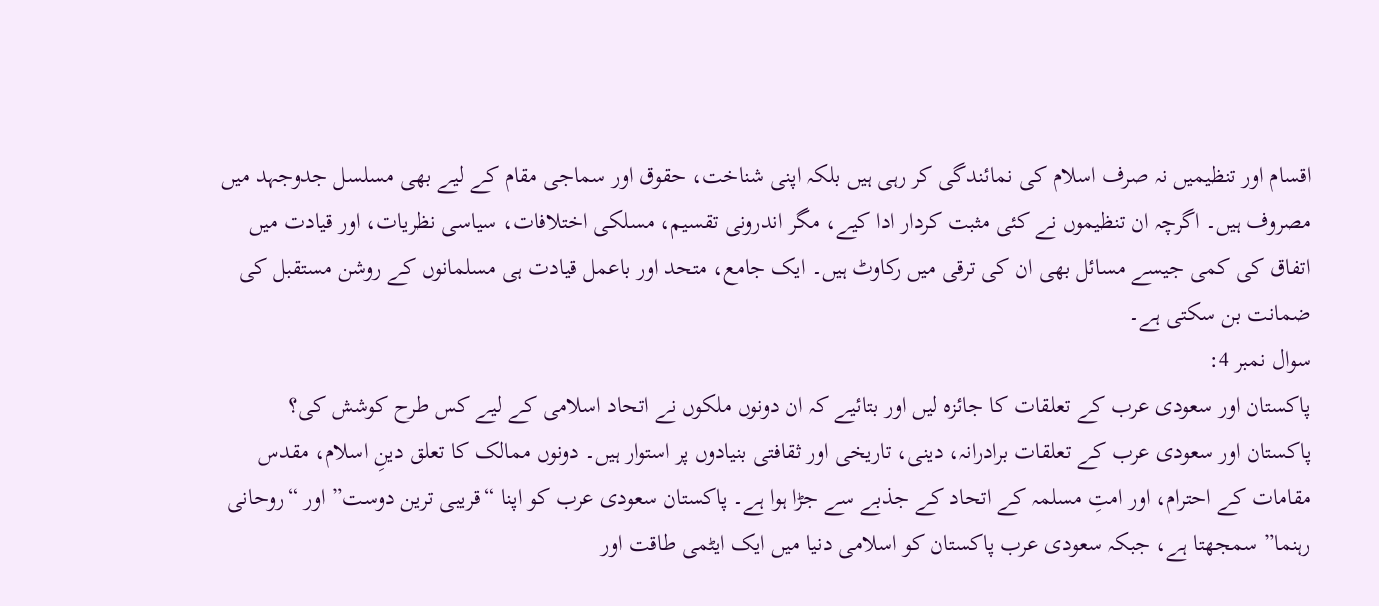اقسام اور تنظیمیں نہ صرف اسلام کی نمائندگی کر رہی ہیں بلکہ اپنی شناخت، حقوق اور سماجی مقام کے لیے بھی مسلسل جدوجہد میں مصروف ہیں۔ اگرچہ ان تنظیموں نے کئی مثبت کردار ادا کیے، مگر اندرونی تقسیم، مسلکی اختلافات، سیاسی نظریات، اور قیادت میں اتفاق کی کمی جیسے مسائل بھی ان کی ترقی میں رکاوٹ ہیں۔ ایک جامع، متحد اور باعمل قیادت ہی مسلمانوں کے روشن مستقبل کی ضمانت بن سکتی ہے۔
سوال نمبر 4:
پاکستان اور سعودی عرب کے تعلقات کا جائزہ لیں اور بتائیے کہ ان دونوں ملکوں نے اتحاد اسلامی کے لیے کس طرح کوشش کی؟
پاکستان اور سعودی عرب کے تعلقات برادرانہ، دینی، تاریخی اور ثقافتی بنیادوں پر استوار ہیں۔ دونوں ممالک کا تعلق دینِ اسلام، مقدس مقامات کے احترام، اور امتِ مسلمہ کے اتحاد کے جذبے سے جڑا ہوا ہے۔ پاکستان سعودی عرب کو اپنا “قریبی ترین دوست” اور “روحانی رہنما” سمجھتا ہے، جبکہ سعودی عرب پاکستان کو اسلامی دنیا میں ایک ایٹمی طاقت اور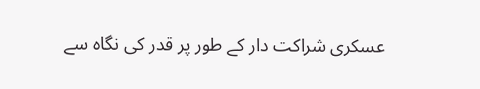عسکری شراکت دار کے طور پر قدر کی نگاہ سے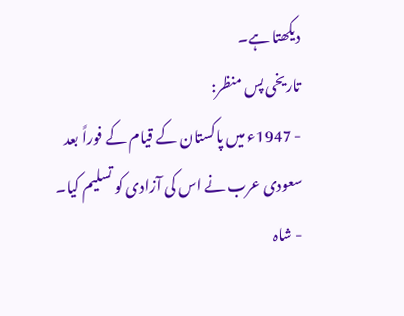دیکھتا ہے۔
تاریخی پس منظر:
- 1947ء میں پاکستان کے قیام کے فوراً بعد سعودی عرب نے اس کی آزادی کو تسلیم کیا۔
- شاہ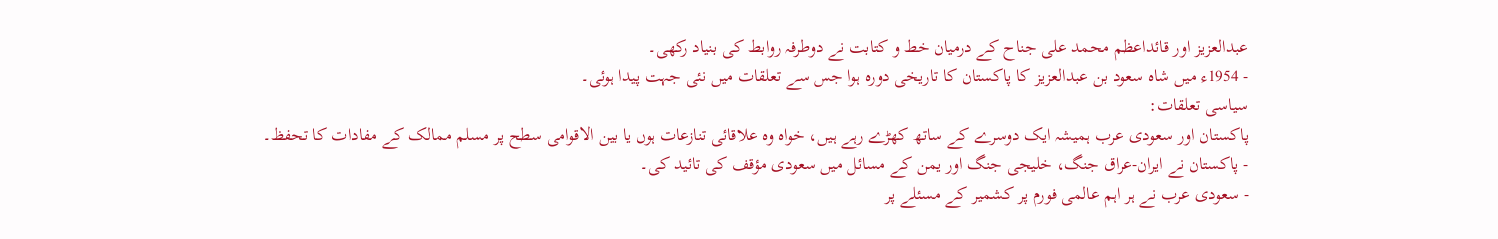عبدالعزیز اور قائداعظم محمد علی جناح کے درمیان خط و کتابت نے دوطرفہ روابط کی بنیاد رکھی۔
- 1954ء میں شاہ سعود بن عبدالعزیز کا پاکستان کا تاریخی دورہ ہوا جس سے تعلقات میں نئی جہت پیدا ہوئی۔
سیاسی تعلقات:
پاکستان اور سعودی عرب ہمیشہ ایک دوسرے کے ساتھ کھڑے رہے ہیں، خواہ وہ علاقائی تنازعات ہوں یا بین الاقوامی سطح پر مسلم ممالک کے مفادات کا تحفظ۔
- پاکستان نے ایران-عراق جنگ، خلیجی جنگ اور یمن کے مسائل میں سعودی مؤقف کی تائید کی۔
- سعودی عرب نے ہر اہم عالمی فورم پر کشمیر کے مسئلے پر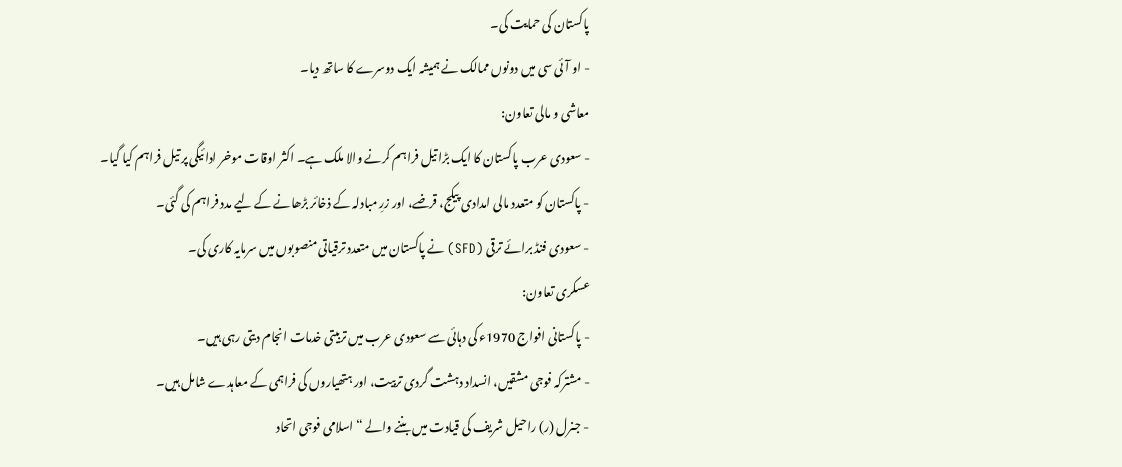پاکستان کی حمایت کی۔
- او آئی سی میں دونوں ممالک نے ہمیشہ ایک دوسرے کا ساتھ دیا۔
معاشی و مالی تعاون:
- سعودی عرب پاکستان کا ایک بڑا تیل فراہم کرنے والا ملک ہے۔ اکثر اوقات موخر ادائیگی پر تیل فراہم کیا گیا۔
- پاکستان کو متعدد مالی امدادی پیکج، قرضے، اور زرِ مبادلہ کے ذخائر بڑھانے کے لیے مدد فراہم کی گئی۔
- سعودی فنڈ برائے ترقی (SFD) نے پاکستان میں متعدد ترقیاتی منصوبوں میں سرمایہ کاری کی۔
عسکری تعاون:
- پاکستانی افواج 1970ء کی دہائی سے سعودی عرب میں تربیتی خدمات انجام دیتی رہی ہیں۔
- مشترکہ فوجی مشقیں، انسداد دہشت گردی تربیت، اور ہتھیاروں کی فراہمی کے معاہدے شامل ہیں۔
- جنرل (ر) راحیل شریف کی قیادت میں بننے والے “اسلامی فوجی اتحاد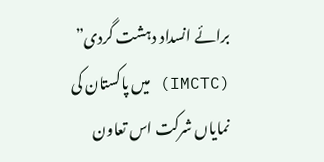برائے انسداد دہشت گردی” (IMCTC) میں پاکستان کی نمایاں شرکت اس تعاون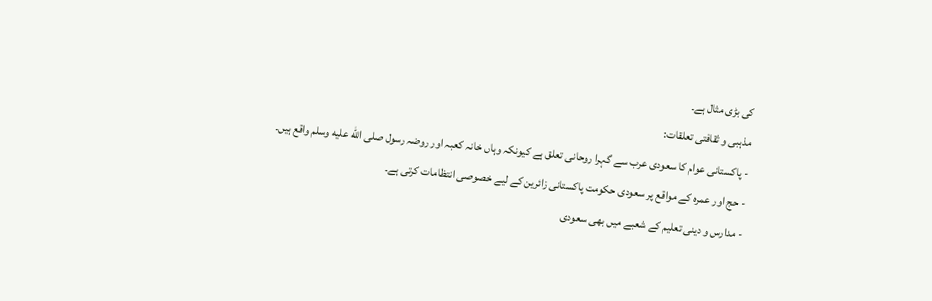کی بڑی مثال ہے۔
مذہبی و ثقافتی تعلقات:
- پاکستانی عوام کا سعودی عرب سے گہرا روحانی تعلق ہے کیونکہ وہاں خانہ کعبہ اور روضہ رسول صلى الله عليه وسلم واقع ہیں۔
- حج اور عمرہ کے مواقع پر سعودی حکومت پاکستانی زائرین کے لیے خصوصی انتظامات کرتی ہے۔
- مدارس و دینی تعلیم کے شعبے میں بھی سعودی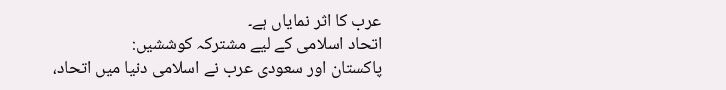عرب کا اثر نمایاں ہے۔
اتحاد اسلامی کے لیے مشترکہ کوششیں:
پاکستان اور سعودی عرب نے اسلامی دنیا میں اتحاد،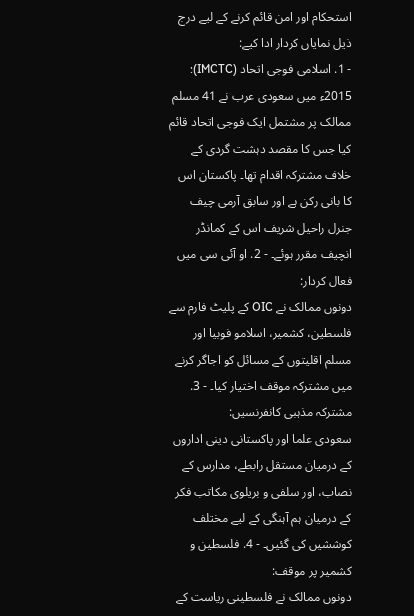استحکام اور امن قائم کرنے کے لیے درج ذیل نمایاں کردار ادا کیے:
- 1. اسلامی فوجی اتحاد (IMCTC):
2015ء میں سعودی عرب نے 41 مسلم ممالک پر مشتمل ایک فوجی اتحاد قائم کیا جس کا مقصد دہشت گردی کے خلاف مشترکہ اقدام تھا۔ پاکستان اس کا بانی رکن ہے اور سابق آرمی چیف جنرل راحیل شریف اس کے کمانڈر انچیف مقرر ہوئے۔ - 2. او آئی سی میں فعال کردار:
دونوں ممالک نے OIC کے پلیٹ فارم سے فلسطین، کشمیر، اسلامو فوبیا اور مسلم اقلیتوں کے مسائل کو اجاگر کرنے میں مشترکہ موقف اختیار کیا۔ - 3. مشترکہ مذہبی کانفرنسیں:
سعودی علما اور پاکستانی دینی اداروں کے درمیان مستقل رابطے، مدارس کے نصاب، اور سلفی و بریلوی مکاتب فکر کے درمیان ہم آہنگی کے لیے مختلف کوششیں کی گئیں۔ - 4. فلسطین و کشمیر پر موقف:
دونوں ممالک نے فلسطینی ریاست کے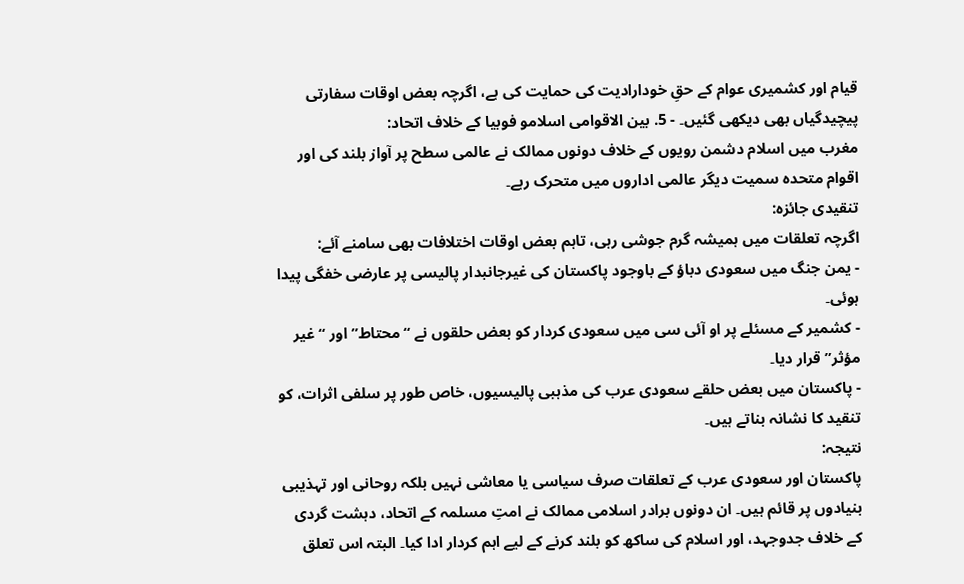قیام اور کشمیری عوام کے حقِ خودارادیت کی حمایت کی ہے، اگرچہ بعض اوقات سفارتی پیچیدگیاں بھی دیکھی گئیں۔ - 5. بین الاقوامی اسلامو فوبیا کے خلاف اتحاد:
مغرب میں اسلام دشمن رویوں کے خلاف دونوں ممالک نے عالمی سطح پر آواز بلند کی اور اقوام متحدہ سمیت دیگر عالمی اداروں میں متحرک رہے۔
تنقیدی جائزہ:
اگرچہ تعلقات میں ہمیشہ گرم جوشی رہی، تاہم بعض اوقات اختلافات بھی سامنے آئے:
- یمن جنگ میں سعودی دباؤ کے باوجود پاکستان کی غیرجانبدار پالیسی پر عارضی خفگی پیدا ہوئی۔
- کشمیر کے مسئلے پر او آئی سی میں سعودی کردار کو بعض حلقوں نے “محتاط” اور “غیر مؤثر” قرار دیا۔
- پاکستان میں بعض حلقے سعودی عرب کی مذہبی پالیسیوں، خاص طور پر سلفی اثرات، کو تنقید کا نشانہ بناتے ہیں۔
نتیجہ:
پاکستان اور سعودی عرب کے تعلقات صرف سیاسی یا معاشی نہیں بلکہ روحانی اور تہذیبی بنیادوں پر قائم ہیں۔ ان دونوں برادر اسلامی ممالک نے امتِ مسلمہ کے اتحاد، دہشت گردی کے خلاف جدوجہد، اور اسلام کی ساکھ کو بلند کرنے کے لیے اہم کردار ادا کیا۔ البتہ اس تعلق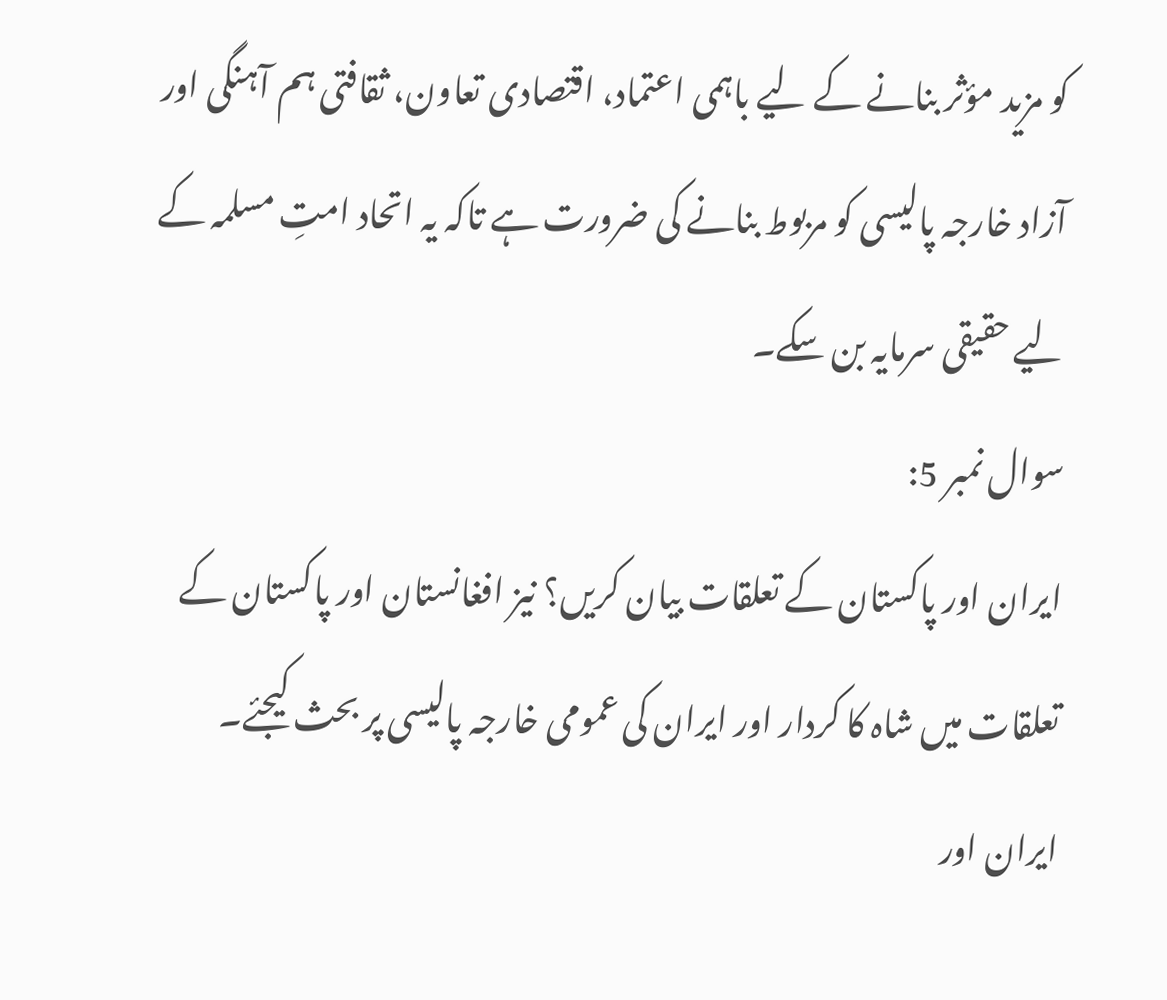کو مزید مؤثر بنانے کے لیے باہمی اعتماد، اقتصادی تعاون، ثقافتی ہم آہنگی اور آزاد خارجہ پالیسی کو مربوط بنانے کی ضرورت ہے تاکہ یہ اتحاد امتِ مسلمہ کے لیے حقیقی سرمایہ بن سکے۔
سوال نمبر 5:
ایران اور پاکستان کے تعلقات بیان کریں؟ نیز افغانستان اور پاکستان کے تعلقات میں شاہ کا کردار اور ایران کی عمومی خارجہ پالیسی پر بحث کیجئے۔
ایران اور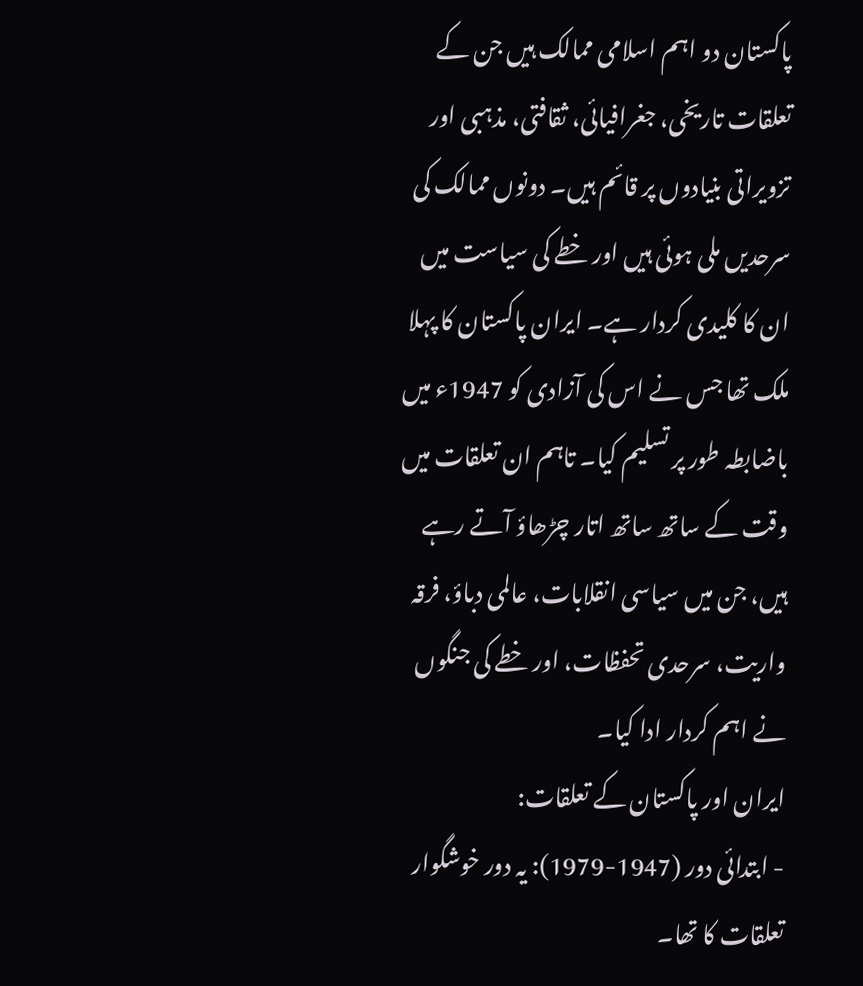پاکستان دو اہم اسلامی ممالک ہیں جن کے تعلقات تاریخی، جغرافیائی، ثقافتی، مذہبی اور تزویراتی بنیادوں پر قائم ہیں۔ دونوں ممالک کی سرحدیں ملی ہوئی ہیں اور خطے کی سیاست میں ان کا کلیدی کردار ہے۔ ایران پاکستان کا پہلا ملک تھا جس نے اس کی آزادی کو 1947ء میں باضابطہ طور پر تسلیم کیا۔ تاہم ان تعلقات میں وقت کے ساتھ ساتھ اتار چڑھاؤ آتے رہے ہیں، جن میں سیاسی انقلابات، عالمی دباؤ، فرقہ واریت، سرحدی تحفظات، اور خطے کی جنگوں نے اہم کردار ادا کیا۔
ایران اور پاکستان کے تعلقات:
- ابتدائی دور (1947-1979): یہ دور خوشگوار تعلقات کا تھا۔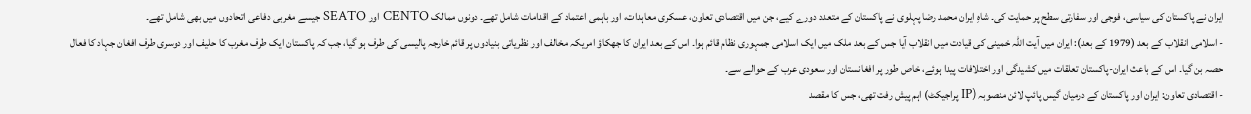ایران نے پاکستان کی سیاسی، فوجی اور سفارتی سطح پر حمایت کی۔ شاہِ ایران محمد رضا پہلوی نے پاکستان کے متعدد دورے کیے، جن میں اقتصادی تعاون، عسکری معاہدات، اور باہمی اعتماد کے اقدامات شامل تھے۔ دونوں ممالک CENTO اور SEATO جیسے مغربی دفاعی اتحادوں میں بھی شامل تھے۔
- اسلامی انقلاب کے بعد (1979 کے بعد): ایران میں آیت اللہ خمینی کی قیادت میں انقلاب آیا جس کے بعد ملک میں ایک اسلامی جمہوری نظام قائم ہوا۔ اس کے بعد ایران کا جھکاؤ امریکہ مخالف اور نظریاتی بنیادوں پر قائم خارجہ پالیسی کی طرف ہو گیا، جب کہ پاکستان ایک طرف مغرب کا حلیف اور دوسری طرف افغان جہاد کا فعال حصہ بن گیا۔ اس کے باعث ایران-پاکستان تعلقات میں کشیدگی اور اختلافات پیدا ہوئے، خاص طور پر افغانستان اور سعودی عرب کے حوالے سے۔
- اقتصادی تعاون: ایران اور پاکستان کے درمیان گیس پائپ لائن منصوبہ (IP پراجیکٹ) اہم پیش رفت تھی، جس کا مقصد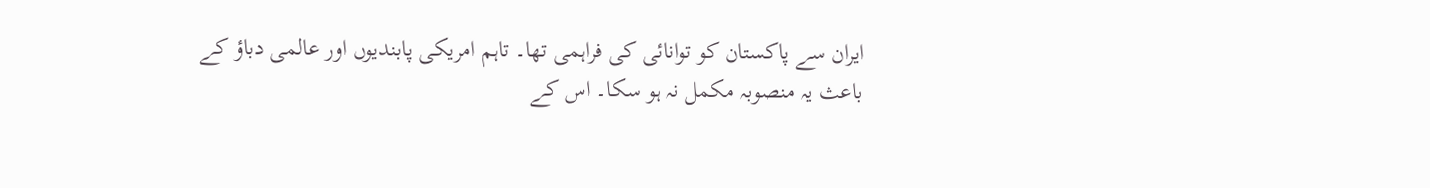ایران سے پاکستان کو توانائی کی فراہمی تھا۔ تاہم امریکی پابندیوں اور عالمی دباؤ کے باعث یہ منصوبہ مکمل نہ ہو سکا۔ اس کے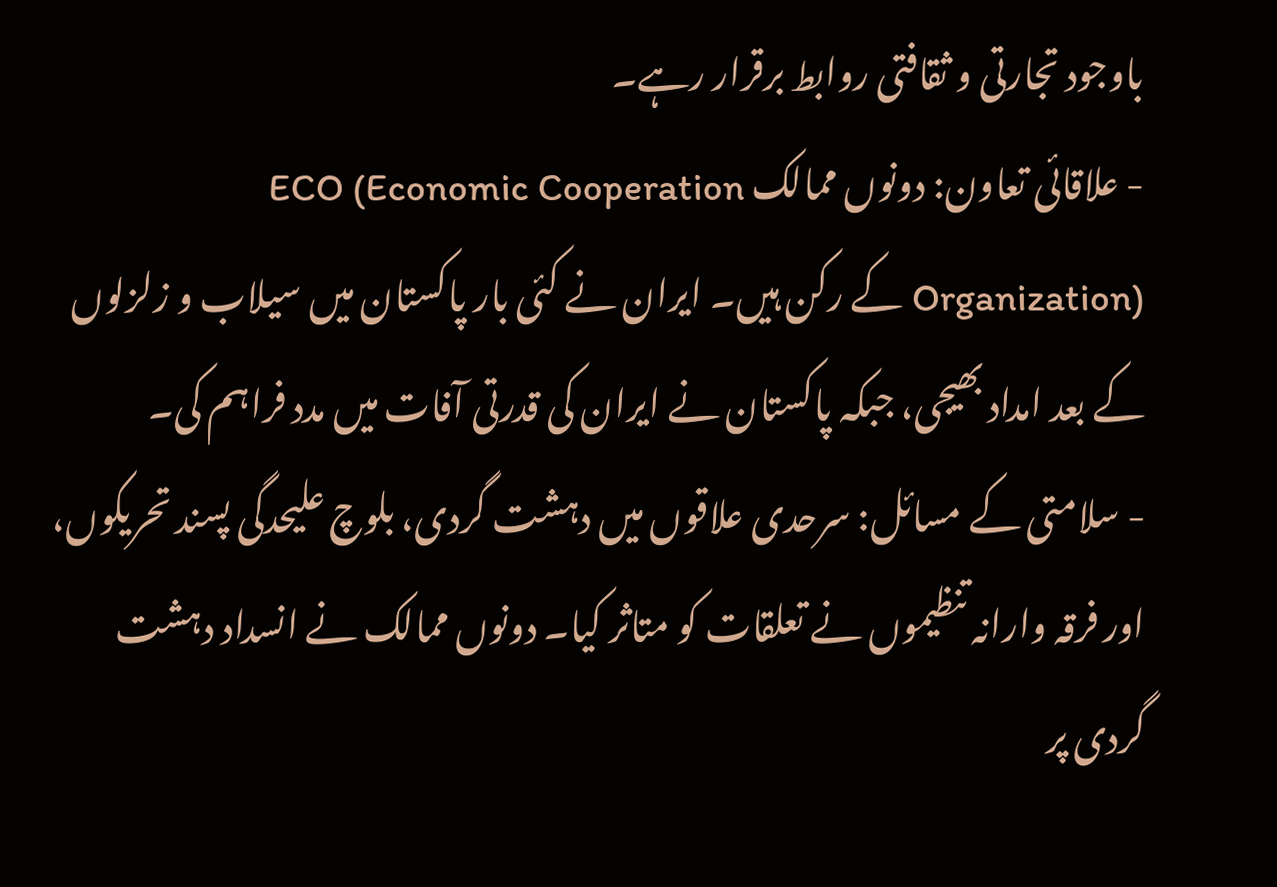باوجود تجارتی و ثقافتی روابط برقرار رہے۔
- علاقائی تعاون: دونوں ممالک ECO (Economic Cooperation Organization) کے رکن ہیں۔ ایران نے کئی بار پاکستان میں سیلاب و زلزلوں کے بعد امداد بھیجی، جبکہ پاکستان نے ایران کی قدرتی آفات میں مدد فراہم کی۔
- سلامتی کے مسائل: سرحدی علاقوں میں دہشت گردی، بلوچ علیحدگی پسند تحریکوں، اور فرقہ وارانہ تنظیموں نے تعلقات کو متاثر کیا۔ دونوں ممالک نے انسداد دہشت گردی پر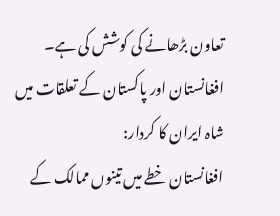تعاون بڑھانے کی کوشش کی ہے۔
افغانستان اور پاکستان کے تعلقات میں شاہ ایران کا کردار:
افغانستان خطے میں تینوں ممالک کے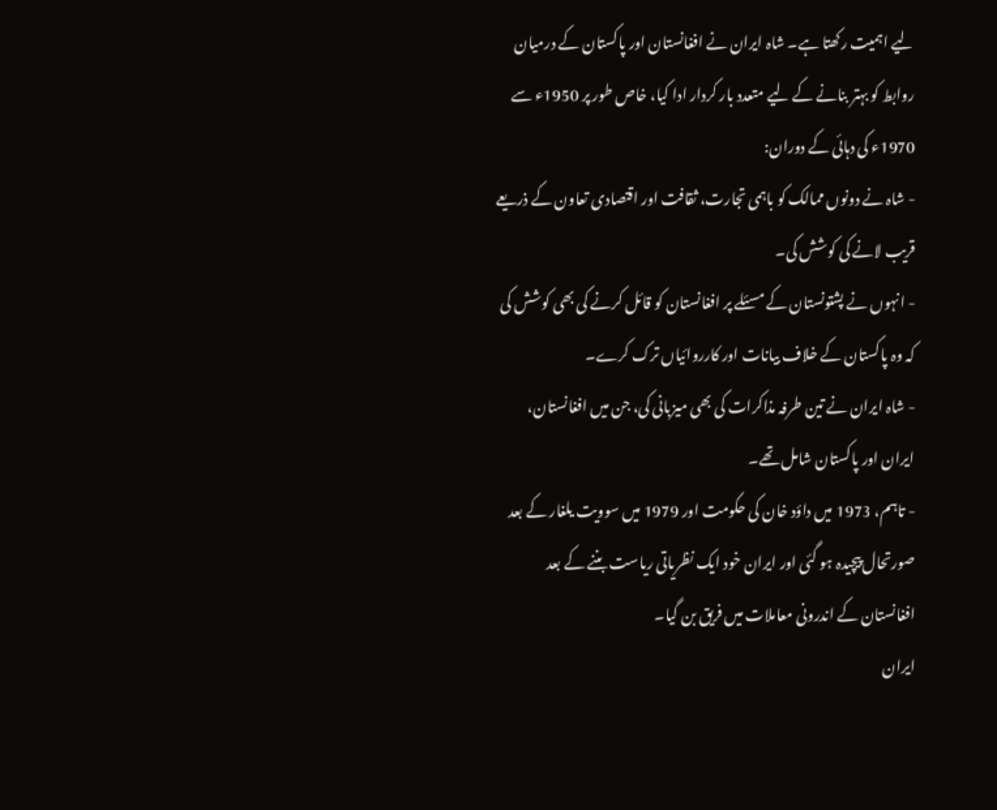لیے اہمیت رکھتا ہے۔ شاہ ایران نے افغانستان اور پاکستان کے درمیان روابط کو بہتر بنانے کے لیے متعدد بار کردار ادا کیا، خاص طور پر 1950ء سے 1970ء کی دہائی کے دوران:
- شاہ نے دونوں ممالک کو باہمی تجارت، ثقافت اور اقتصادی تعاون کے ذریعے قریب لانے کی کوشش کی۔
- انہوں نے پشتونستان کے مسئلے پر افغانستان کو قائل کرنے کی بھی کوشش کی کہ وہ پاکستان کے خلاف بیانات اور کارروائیاں ترک کرے۔
- شاہ ایران نے تین طرفہ مذاکرات کی بھی میزبانی کی، جن میں افغانستان، ایران اور پاکستان شامل تھے۔
- تاہم، 1973 میں داؤد خان کی حکومت اور 1979 میں سوویت یلغار کے بعد صورتحال پیچیدہ ہو گئی اور ایران خود ایک نظریاتی ریاست بننے کے بعد افغانستان کے اندرونی معاملات میں فریق بن گیا۔
ایران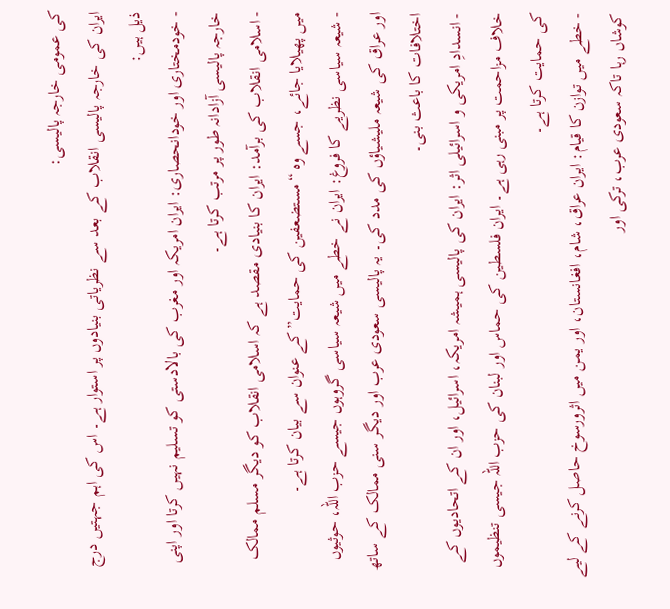کی عمومی خارجہ پالیسی:
ایران کی خارجہ پالیسی انقلاب کے بعد سے نظریاتی بنیادوں پر استوار ہے۔ اس کی اہم جہتیں درج ذیل ہیں:
- خودمختاری اور خودانحصاری: ایران امریکہ اور مغرب کی بالادستی کو تسلیم نہیں کرتا اور اپنی خارجہ پالیسی آزادانہ طور پر مرتب کرتا ہے۔
- اسلامی انقلاب کی برآمد: ایران کا بنیادی مقصد ہے کہ اسلامی انقلاب کو دیگر مسلم ممالک میں پھیلایا جائے، جسے وہ “مستضعفین کی حمایت” کے عنوان سے بیان کرتا ہے۔
- شیعہ سیاسی نظریے کا فروغ: ایران نے خطے میں شیعہ سیاسی گروہوں جیسے حزب اللہ، حوثیوں اور عراق کی شیعہ ملیشیاؤں کی مدد کی۔ یہ پالیسی سعودی عرب اور دیگر سنی ممالک کے ساتھ اختلافات کا باعث بنی۔
- انسدادِ امریکی و اسرائیلی اثر: ایران کی پالیسی ہمیشہ امریکہ، اسرائیل، اور ان کے اتحادیوں کے خلاف مزاحمت پر مبنی رہی ہے۔ ایران فلسطین کی حماس اور لبنان کی حزب اللہ جیسی تنظیموں کی حمایت کرتا ہے۔
- خطے میں توازن کا قیام: ایران عراق، شام، افغانستان، اور یمن میں اثرورسوخ حاصل کرنے کے لیے کوشاں رہا تاکہ سعودی عرب، ترکی اور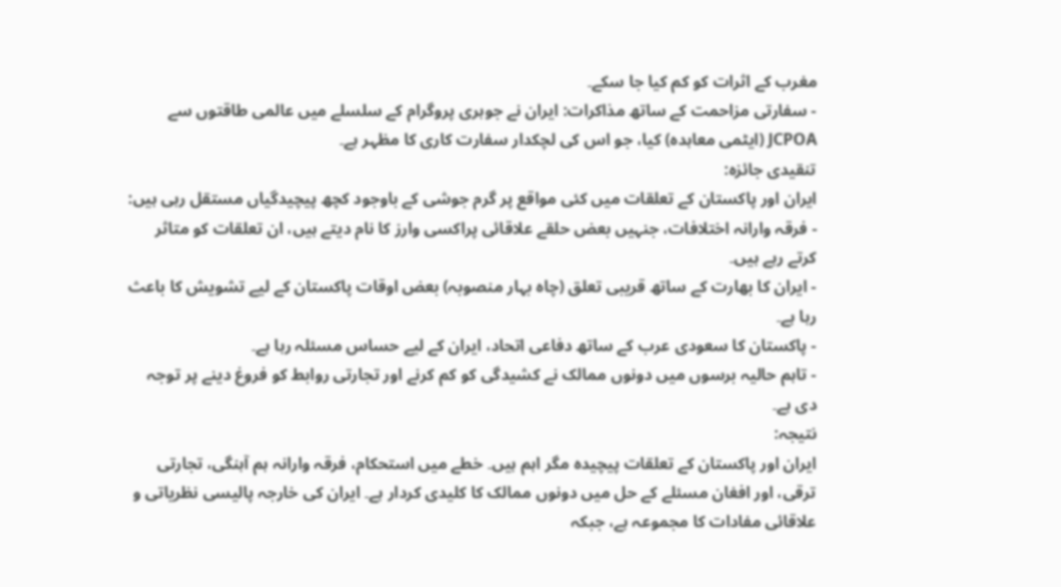مغرب کے اثرات کو کم کیا جا سکے۔
- سفارتی مزاحمت کے ساتھ مذاکرات: ایران نے جوہری پروگرام کے سلسلے میں عالمی طاقتوں سے JCPOA (ایٹمی معاہدہ) کیا، جو اس کی لچکدار سفارت کاری کا مظہر ہے۔
تنقیدی جائزہ:
ایران اور پاکستان کے تعلقات میں کئی مواقع پر گرم جوشی کے باوجود کچھ پیچیدگیاں مستقل رہی ہیں:
- فرقہ وارانہ اختلافات، جنہیں بعض حلقے علاقائی پراکسی وارز کا نام دیتے ہیں، ان تعلقات کو متاثر کرتے رہے ہیں۔
- ایران کا بھارت کے ساتھ قریبی تعلق (چاہ بہار منصوبہ) بعض اوقات پاکستان کے لیے تشویش کا باعث رہا ہے۔
- پاکستان کا سعودی عرب کے ساتھ دفاعی اتحاد، ایران کے لیے حساس مسئلہ رہا ہے۔
- تاہم حالیہ برسوں میں دونوں ممالک نے کشیدگی کو کم کرنے اور تجارتی روابط کو فروغ دینے پر توجہ دی ہے۔
نتیجہ:
ایران اور پاکستان کے تعلقات پیچیدہ مگر اہم ہیں۔ خطے میں استحکام، فرقہ وارانہ ہم آہنگی، تجارتی ترقی، اور افغان مسئلے کے حل میں دونوں ممالک کا کلیدی کردار ہے۔ ایران کی خارجہ پالیسی نظریاتی و علاقائی مفادات کا مجموعہ ہے، جبکہ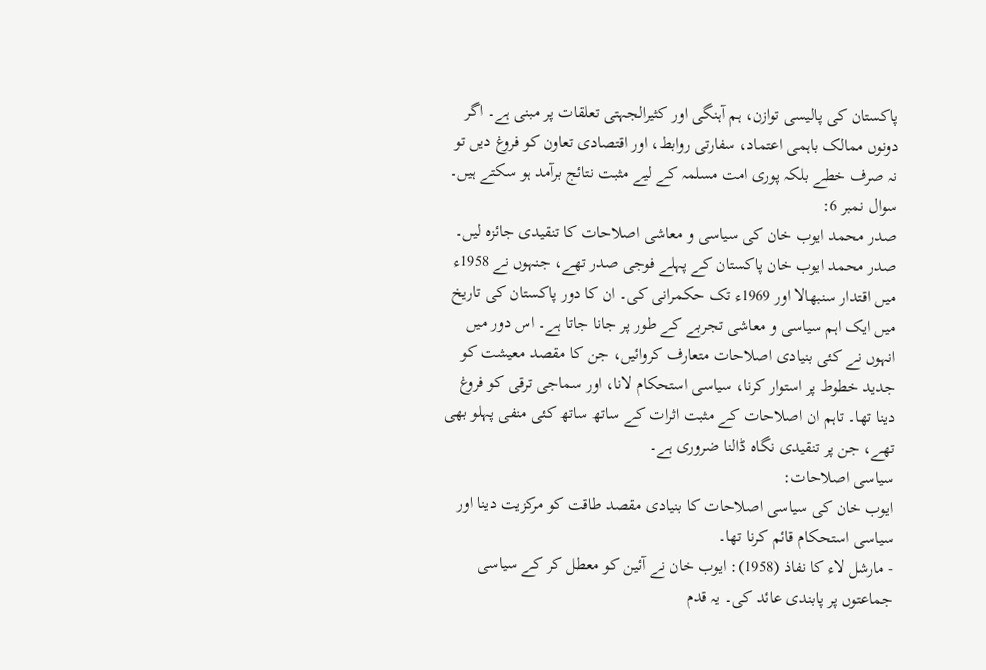پاکستان کی پالیسی توازن، ہم آہنگی اور کثیرالجہتی تعلقات پر مبنی ہے۔ اگر دونوں ممالک باہمی اعتماد، سفارتی روابط، اور اقتصادی تعاون کو فروغ دیں تو نہ صرف خطے بلکہ پوری امت مسلمہ کے لیے مثبت نتائج برآمد ہو سکتے ہیں۔
سوال نمبر 6:
صدر محمد ایوب خان کی سیاسی و معاشی اصلاحات کا تنقیدی جائزہ لیں۔
صدر محمد ایوب خان پاکستان کے پہلے فوجی صدر تھے، جنہوں نے 1958ء میں اقتدار سنبھالا اور 1969ء تک حکمرانی کی۔ ان کا دور پاکستان کی تاریخ میں ایک اہم سیاسی و معاشی تجربے کے طور پر جانا جاتا ہے۔ اس دور میں انہوں نے کئی بنیادی اصلاحات متعارف کروائیں، جن کا مقصد معیشت کو جدید خطوط پر استوار کرنا، سیاسی استحکام لانا، اور سماجی ترقی کو فروغ دینا تھا۔ تاہم ان اصلاحات کے مثبت اثرات کے ساتھ ساتھ کئی منفی پہلو بھی تھے، جن پر تنقیدی نگاہ ڈالنا ضروری ہے۔
سیاسی اصلاحات:
ایوب خان کی سیاسی اصلاحات کا بنیادی مقصد طاقت کو مرکزیت دینا اور سیاسی استحکام قائم کرنا تھا۔
- مارشل لاء کا نفاذ (1958): ایوب خان نے آئین کو معطل کر کے سیاسی جماعتوں پر پابندی عائد کی۔ یہ قدم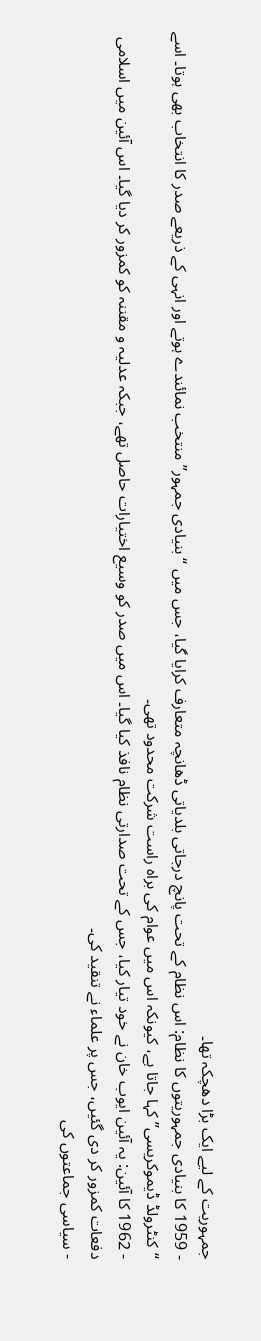جمہوریت کے لیے ایک بڑا دھچکہ تھا۔
- 1959 کا بنیادی جمہوریتوں کا نظام: اس نظام کے تحت پانچ درجاتی بلدیاتی ڈھانچہ متعارف کرایا گیا، جس میں “بنیادی جمہور” منتخب نمائندے ہوتے اور انہی کے ذریعے صدر کا انتخاب بھی ہوتا۔ اسے “کنٹرولڈ ڈیموکریسی” کہا جاتا ہے، کیونکہ اس میں عوام کی براہ راست شرکت محدود تھی۔
- 1962 کا آئین: یہ آئین ایوب خان نے خود تیار کیا، جس کے تحت صدارتی نظام نافذ کیا گیا۔ اس میں صدر کو وسیع اختیارات حاصل تھے، جبکہ عدلیہ و مقننہ کو کمزور کر دیا گیا۔ اس آئین میں اسلامی دفعات کمزور کر دی گئیں، جس پر علماء نے تنقید کی۔
- سیاسی جماعتوں کی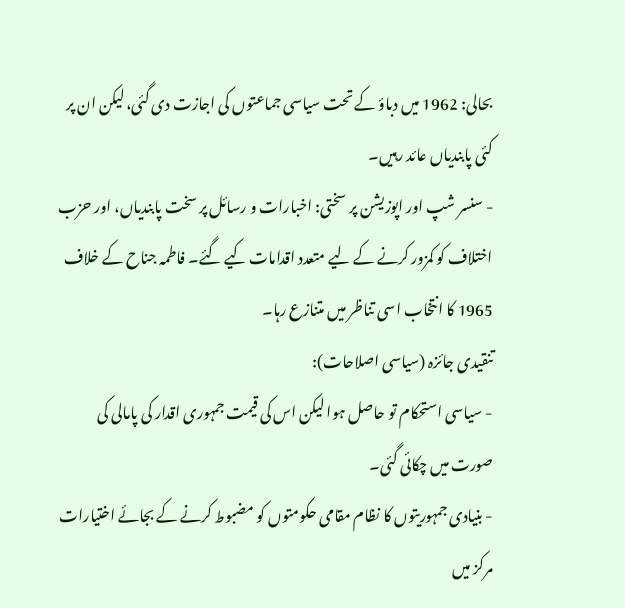بحالی: 1962 میں دباؤ کے تحت سیاسی جماعتوں کی اجازت دی گئی، لیکن ان پر کئی پابندیاں عائد رہیں۔
- سنسر شپ اور اپوزیشن پر سختی: اخبارات و رسائل پر سخت پابندیاں، اور حزب اختلاف کو کمزور کرنے کے لیے متعدد اقدامات کیے گئے۔ فاطمہ جناح کے خلاف 1965 کا انتخاب اسی تناظر میں متنازع رہا۔
تنقیدی جائزہ (سیاسی اصلاحات):
- سیاسی استحکام تو حاصل ہوا لیکن اس کی قیمت جمہوری اقدار کی پامالی کی صورت میں چکائی گئی۔
- بنیادی جمہوریتوں کا نظام مقامی حکومتوں کو مضبوط کرنے کے بجائے اختیارات مرکز میں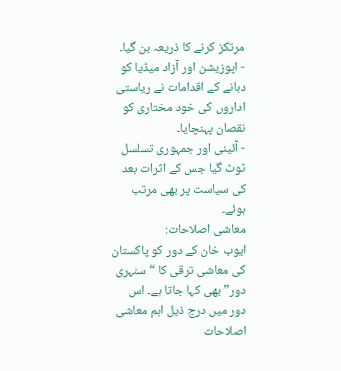مرتکز کرنے کا ذریعہ بن گیا۔
- اپوزیشن اور آزاد میڈیا کو دبانے کے اقدامات نے ریاستی اداروں کی خود مختاری کو نقصان پہنچایا۔
- آئینی اور جمہوری تسلسل ٹوٹ گیا جس کے اثرات بعد کی سیاست پر بھی مرتب ہوئے۔
معاشی اصلاحات:
ایوب خان کے دور کو پاکستان کی معاشی ترقی کا “سنہری دور” بھی کہا جاتا ہے۔ اس دور میں درج ذیل اہم معاشی اصلاحات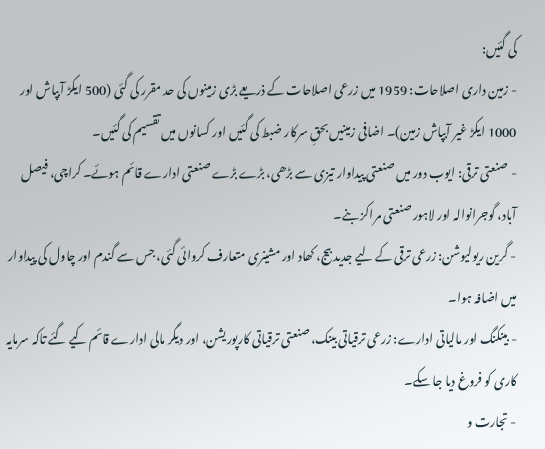کی گئیں:
- زمین داری اصلاحات: 1959 میں زرعی اصلاحات کے ذریعے بڑی زمینوں کی حد مقرر کی گئی (500 ایکڑ آبپاش اور 1000 ایکڑ غیر آبپاش زمین)۔ اضافی زمینیں بحقِ سرکار ضبط کی گئیں اور کسانوں میں تقسیم کی گئیں۔
- صنعتی ترقی: ایوب دور میں صنعتی پیداوار تیزی سے بڑھی، بڑے بڑے صنعتی ادارے قائم ہوئے۔ کراچی، فیصل آباد، گوجرانوالہ اور لاہور صنعتی مراکز بنے۔
- گرین ریولیوشن: زرعی ترقی کے لیے جدید بیج، کھاد اور مشینری متعارف کروائی گئی، جس سے گندم اور چاول کی پیداوار میں اضافہ ہوا۔
- بینکنگ اور مالیاتی ادارے: زرعی ترقیاتی بینک، صنعتی ترقیاتی کارپوریشن، اور دیگر مالی ادارے قائم کیے گئے تاکہ سرمایہ کاری کو فروغ دیا جا سکے۔
- تجارت و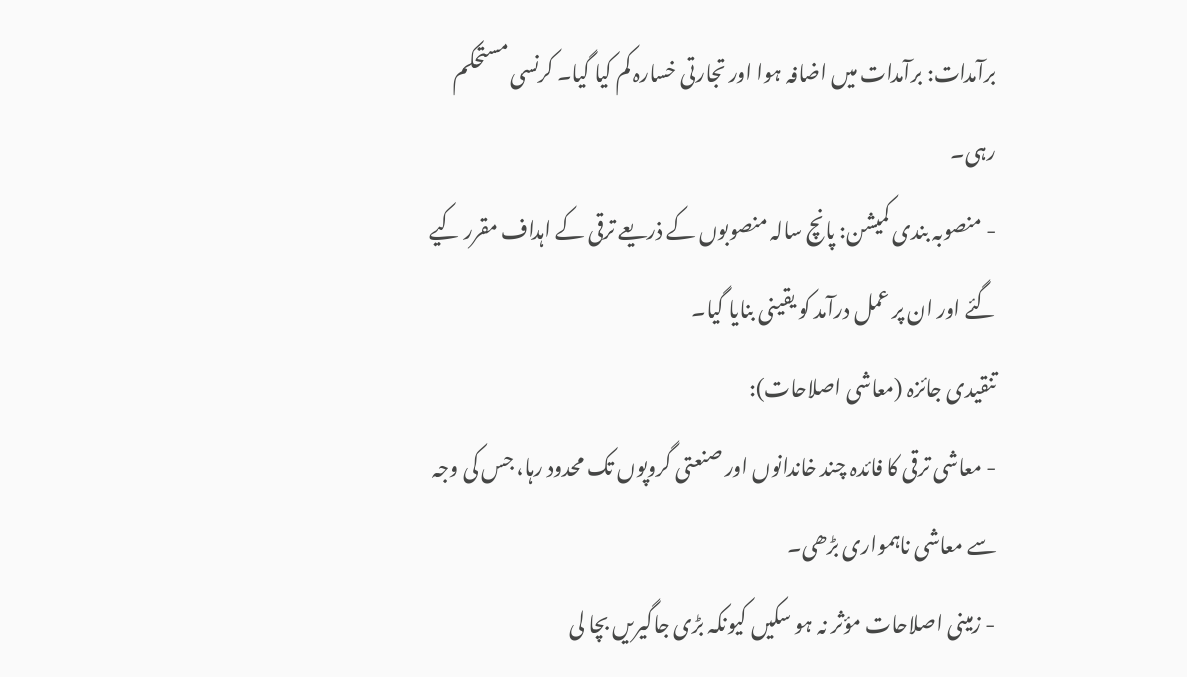برآمدات: برآمدات میں اضافہ ہوا اور تجارتی خسارہ کم کیا گیا۔ کرنسی مستحکم رہی۔
- منصوبہ بندی کمیشن: پانچ سالہ منصوبوں کے ذریعے ترقی کے اہداف مقرر کیے گئے اور ان پر عمل درآمد کو یقینی بنایا گیا۔
تنقیدی جائزہ (معاشی اصلاحات):
- معاشی ترقی کا فائدہ چند خاندانوں اور صنعتی گروپوں تک محدود رہا، جس کی وجہ سے معاشی ناہمواری بڑھی۔
- زمینی اصلاحات مؤثر نہ ہو سکیں کیونکہ بڑی جاگیریں بچا لی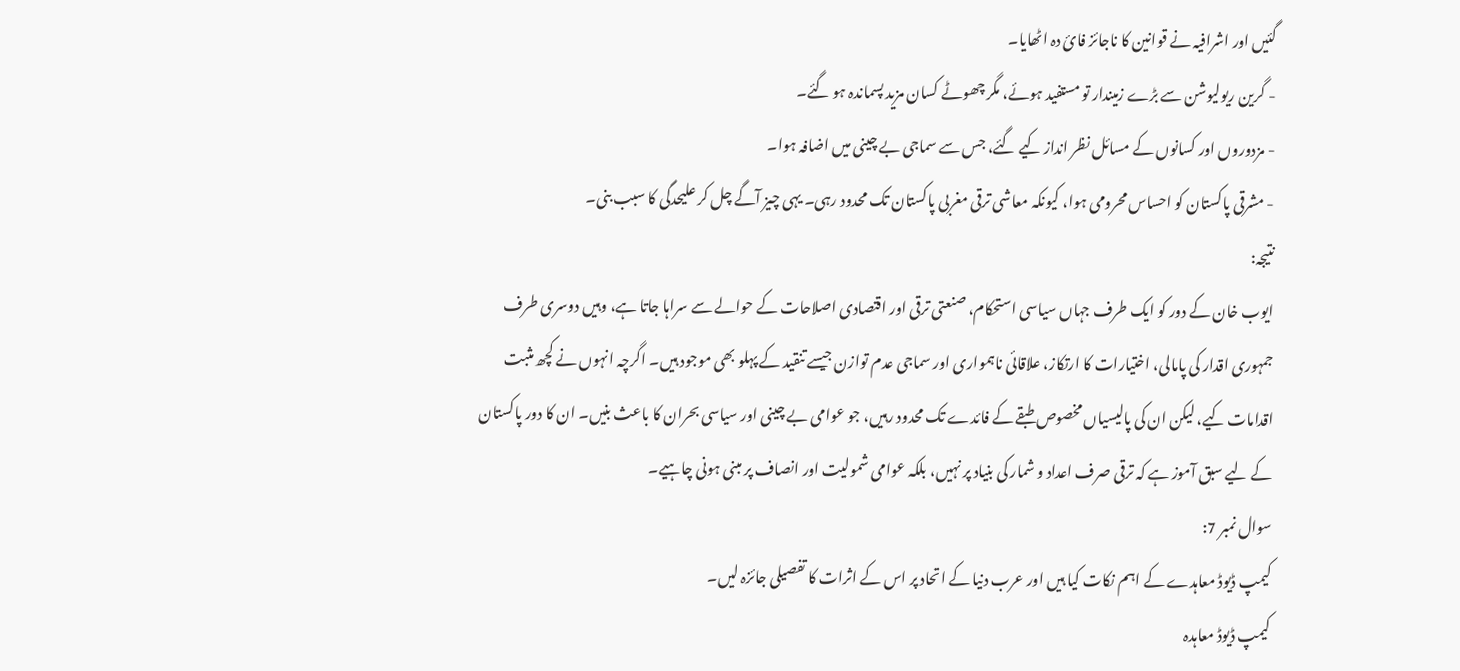گئیں اور اشرافیہ نے قوانین کا ناجائز فائ دہ اٹھایا۔
- گرین ریولیوشن سے بڑے زمیندار تو مستفید ہوئے، مگر چھوٹے کسان مزید پسماندہ ہو گئے۔
- مزدوروں اور کسانوں کے مسائل نظر انداز کیے گئے، جس سے سماجی بے چینی میں اضافہ ہوا۔
- مشرقی پاکستان کو احساس محرومی ہوا، کیونکہ معاشی ترقی مغربی پاکستان تک محدود رہی۔ یہی چیز آگے چل کر علیحدگی کا سبب بنی۔
نتیجہ:
ایوب خان کے دور کو ایک طرف جہاں سیاسی استحکام، صنعتی ترقی اور اقتصادی اصلاحات کے حوالے سے سراہا جاتا ہے، وہیں دوسری طرف جمہوری اقدار کی پامالی، اختیارات کا ارتکاز، علاقائی ناہمواری اور سماجی عدم توازن جیسے تنقید کے پہلو بھی موجود ہیں۔ اگرچہ انہوں نے کچھ مثبت اقدامات کیے، لیکن ان کی پالیسیاں مخصوص طبقے کے فائدے تک محدود رہیں، جو عوامی بے چینی اور سیاسی بحران کا باعث بنیں۔ ان کا دور پاکستان کے لیے سبق آموز ہے کہ ترقی صرف اعداد و شمار کی بنیاد پر نہیں، بلکہ عوامی شمولیت اور انصاف پر مبنی ہونی چاہیے۔
سوال نمبر 7:
کیمپ ڈیوڈ معاہدے کے اہم نکات کیا ہیں اور عرب دنیا کے اتحاد پر اس کے اثرات کا تفصیلی جائزہ لیں۔
کیمپ ڈیوڈ معاہدہ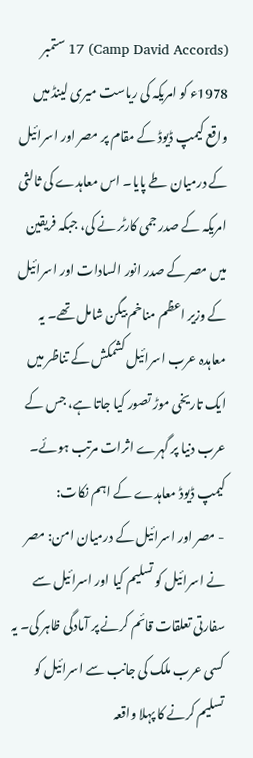(Camp David Accords) 17 ستمبر 1978ء کو امریکہ کی ریاست میری لینڈ میں واقع کیمپ ڈیوڈ کے مقام پر مصر اور اسرائیل کے درمیان طے پایا۔ اس معاہدے کی ثالثی امریکہ کے صدر جمی کارٹر نے کی، جبکہ فریقین میں مصر کے صدر انور السادات اور اسرائیل کے وزیر اعظم مناخم بیگن شامل تھے۔ یہ معاہدہ عرب اسرائیل کشمکش کے تناظر میں ایک تاریخی موڑ تصور کیا جاتا ہے، جس کے عرب دنیا پر گہرے اثرات مرتب ہوئے۔
کیمپ ڈیوڈ معاہدے کے اہم نکات:
- مصر اور اسرائیل کے درمیان امن: مصر نے اسرائیل کو تسلیم کیا اور اسرائیل سے سفارتی تعلقات قائم کرنے پر آمادگی ظاہر کی۔ یہ کسی عرب ملک کی جانب سے اسرائیل کو تسلیم کرنے کا پہلا واقعہ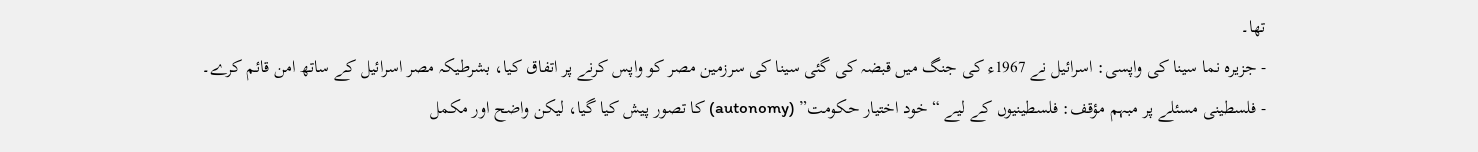تھا۔
- جزیرہ نما سینا کی واپسی: اسرائیل نے 1967ء کی جنگ میں قبضہ کی گئی سینا کی سرزمین مصر کو واپس کرنے پر اتفاق کیا، بشرطیکہ مصر اسرائیل کے ساتھ امن قائم کرے۔
- فلسطینی مسئلے پر مبہم مؤقف: فلسطینیوں کے لیے “خود اختیار حکومت” (autonomy) کا تصور پیش کیا گیا، لیکن واضح اور مکمل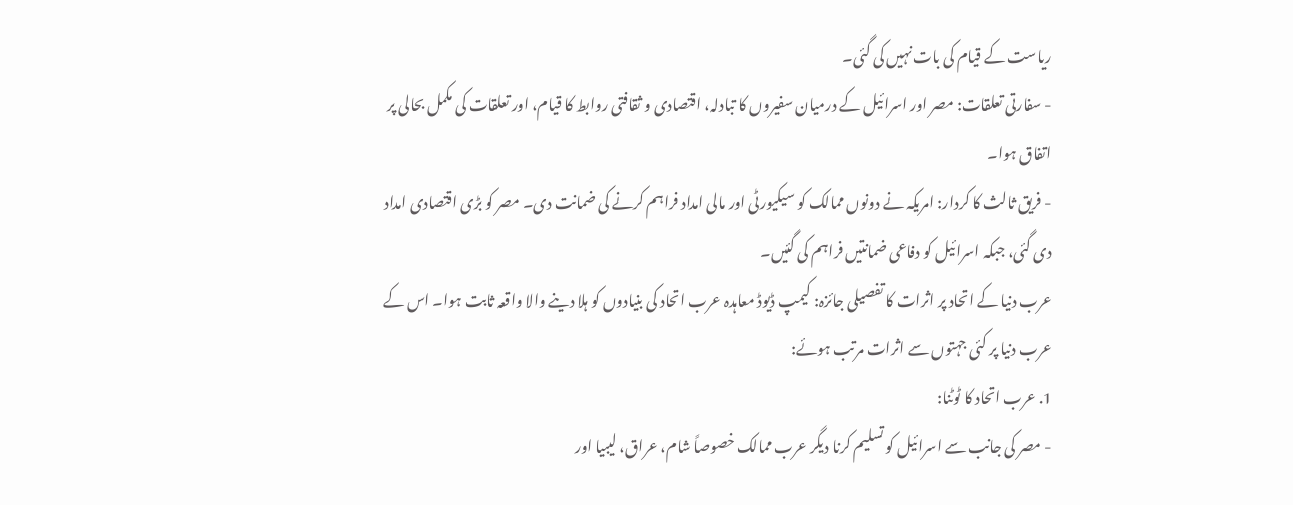ریاست کے قیام کی بات نہیں کی گئی۔
- سفارتی تعلقات: مصر اور اسرائیل کے درمیان سفیروں کا تبادلہ، اقتصادی و ثقافتی روابط کا قیام، اور تعلقات کی مکمل بحالی پر اتفاق ہوا۔
- فریق ثالث کا کردار: امریکہ نے دونوں ممالک کو سیکیورٹی اور مالی امداد فراہم کرنے کی ضمانت دی۔ مصر کو بڑی اقتصادی امداد دی گئی، جبکہ اسرائیل کو دفاعی ضمانتیں فراہم کی گئیں۔
عرب دنیا کے اتحاد پر اثرات کا تفصیلی جائزہ: کیمپ ڈیوڈ معاہدہ عرب اتحاد کی بنیادوں کو ہلا دینے والا واقعہ ثابت ہوا۔ اس کے عرب دنیا پر کئی جہتوں سے اثرات مرتب ہوئے:
1. عرب اتحاد کا ٹوٹنا:
- مصر کی جانب سے اسرائیل کو تسلیم کرنا دیگر عرب ممالک خصوصاً شام، عراق، لیبیا اور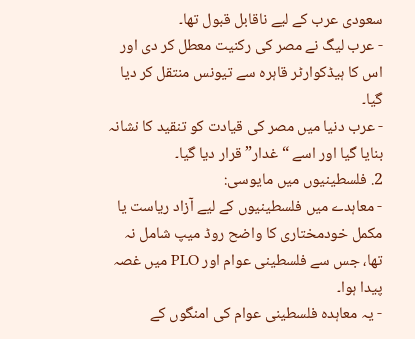سعودی عرب کے لیے ناقابل قبول تھا۔
- عرب لیگ نے مصر کی رکنیت معطل کر دی اور اس کا ہیڈکوارٹر قاہرہ سے تیونس منتقل کر دیا گیا۔
- عرب دنیا میں مصر کی قیادت کو تنقید کا نشانہ بنایا گیا اور اسے “غدار” قرار دیا گیا۔
2. فلسطینیوں میں مایوسی:
- معاہدے میں فلسطینیوں کے لیے آزاد ریاست یا مکمل خودمختاری کا واضح روڈ میپ شامل نہ تھا، جس سے فلسطینی عوام اور PLO میں غصہ پیدا ہوا۔
- یہ معاہدہ فلسطینی عوام کی امنگوں کے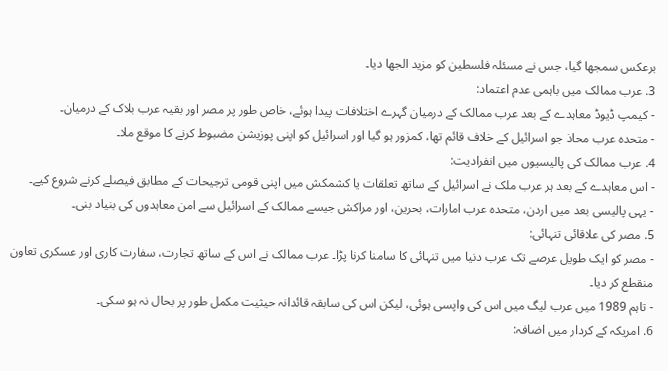برعکس سمجھا گیا، جس نے مسئلہ فلسطین کو مزید الجھا دیا۔
3. عرب ممالک میں باہمی عدم اعتماد:
- کیمپ ڈیوڈ معاہدے کے بعد عرب ممالک کے درمیان گہرے اختلافات پیدا ہوئے، خاص طور پر مصر اور بقیہ عرب بلاک کے درمیان۔
- متحدہ عرب محاذ جو اسرائیل کے خلاف قائم تھا، کمزور ہو گیا اور اسرائیل کو اپنی پوزیشن مضبوط کرنے کا موقع ملا۔
4. عرب ممالک کی پالیسیوں میں انفرادیت:
- اس معاہدے کے بعد ہر عرب ملک نے اسرائیل کے ساتھ تعلقات یا کشمکش میں اپنی قومی ترجیحات کے مطابق فیصلے کرنے شروع کیے۔
- یہی پالیسی بعد میں اردن، متحدہ عرب امارات، بحرین، اور مراکش جیسے ممالک کے اسرائیل سے امن معاہدوں کی بنیاد بنی۔
5. مصر کی علاقائی تنہائی:
- مصر کو ایک طویل عرصے تک عرب دنیا میں تنہائی کا سامنا کرنا پڑا۔ عرب ممالک نے اس کے ساتھ تجارت، سفارت کاری اور عسکری تعاون منقطع کر دیا۔
- تاہم 1989 میں عرب لیگ میں اس کی واپسی ہوئی، لیکن اس کی سابقہ قائدانہ حیثیت مکمل طور پر بحال نہ ہو سکی۔
6. امریکہ کے کردار میں اضافہ: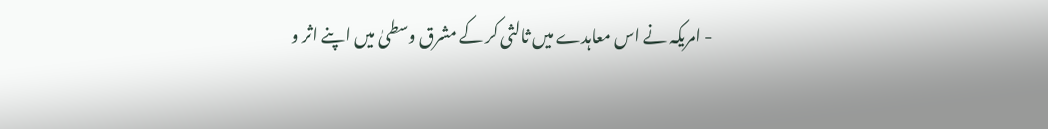- امریکہ نے اس معاہدے میں ثالثی کر کے مشرق وسطیٰ میں اپنے اثر و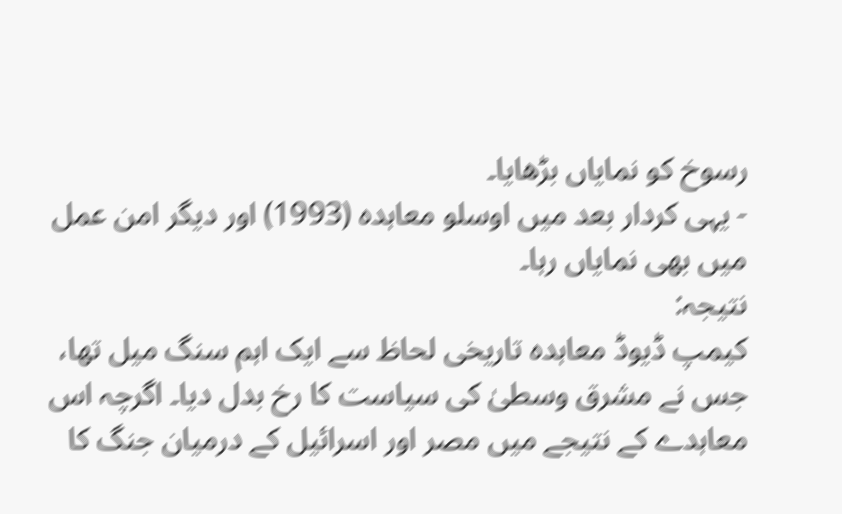رسوخ کو نمایاں بڑھایا۔
- یہی کردار بعد میں اوسلو معاہدہ (1993) اور دیگر امن عمل میں بھی نمایاں رہا۔
نتیجہ:
کیمپ ڈیوڈ معاہدہ تاریخی لحاظ سے ایک اہم سنگ میل تھا، جس نے مشرق وسطیٰ کی سیاست کا رخ بدل دیا۔ اگرچہ اس معاہدے کے نتیجے میں مصر اور اسرائیل کے درمیان جنگ کا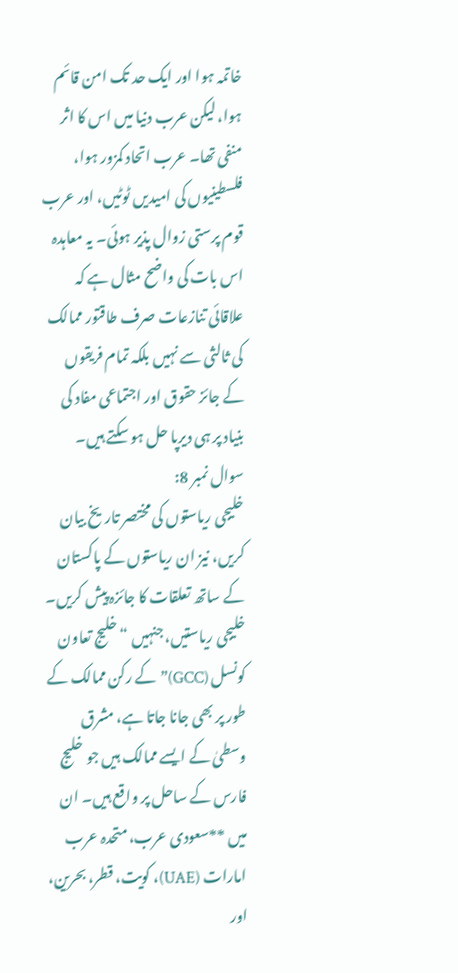خاتمہ ہوا اور ایک حد تک امن قائم ہوا، لیکن عرب دنیا میں اس کا اثر منفی تھا۔ عرب اتحاد کمزور ہوا، فلسطینیوں کی امیدیں ٹوٹیں، اور عرب قوم پرستی زوال پذیر ہوئی۔ یہ معاہدہ اس بات کی واضح مثال ہے کہ علاقائی تنازعات صرف طاقتور ممالک کی ثالثی سے نہیں بلکہ تمام فریقوں کے جائز حقوق اور اجتماعی مفاد کی بنیاد پر ہی دیرپا حل ہو سکتے ہیں۔
سوال نمبر 8:
خلیجی ریاستوں کی مختصر تاریخ بیان کریں، نیز ان ریاستوں کے پاکستان کے ساتھ تعلقات کا جائزہ پیش کریں۔
خلیجی ریاستیں، جنہیں “خلیج تعاون کونسل (GCC)” کے رکن ممالک کے طور پر بھی جانا جاتا ہے، مشرق وسطیٰ کے ایسے ممالک ہیں جو خلیج فارس کے ساحل پر واقع ہیں۔ ان میں **سعودی عرب، متحدہ عرب امارات (UAE)، کویت، قطر، بحرین، اور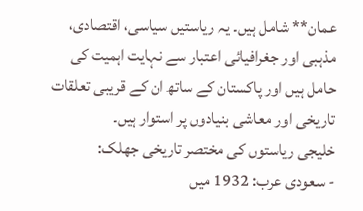عمان** شامل ہیں۔ یہ ریاستیں سیاسی، اقتصادی، مذہبی اور جغرافیائی اعتبار سے نہایت اہمیت کی حامل ہیں اور پاکستان کے ساتھ ان کے قریبی تعلقات تاریخی اور معاشی بنیادوں پر استوار ہیں۔
خلیجی ریاستوں کی مختصر تاریخی جھلک:
- سعودی عرب: 1932 میں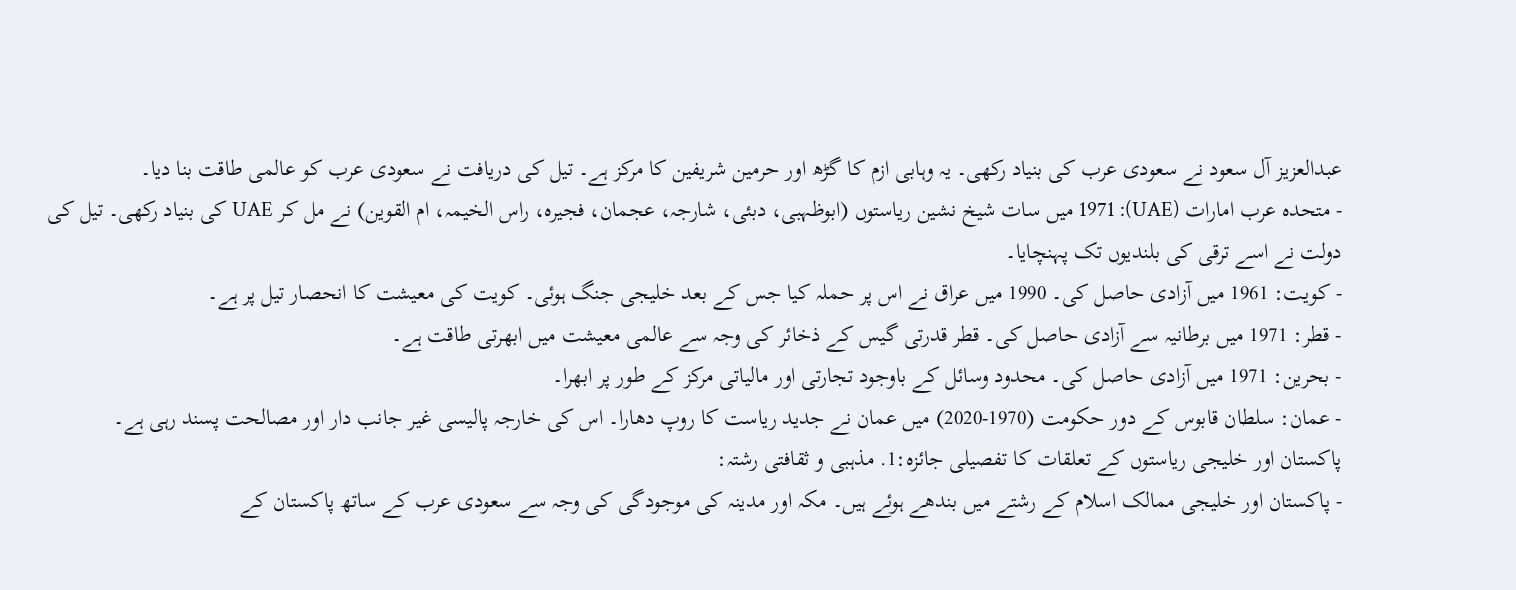عبدالعزیز آل سعود نے سعودی عرب کی بنیاد رکھی۔ یہ وہابی ازم کا گڑھ اور حرمین شریفین کا مرکز ہے۔ تیل کی دریافت نے سعودی عرب کو عالمی طاقت بنا دیا۔
- متحدہ عرب امارات (UAE): 1971 میں سات شیخ نشین ریاستوں (ابوظہبی، دبئی، شارجہ، عجمان، فجیرہ، راس الخیمہ، ام القوین) نے مل کر UAE کی بنیاد رکھی۔ تیل کی دولت نے اسے ترقی کی بلندیوں تک پہنچایا۔
- کویت: 1961 میں آزادی حاصل کی۔ 1990 میں عراق نے اس پر حملہ کیا جس کے بعد خلیجی جنگ ہوئی۔ کویت کی معیشت کا انحصار تیل پر ہے۔
- قطر: 1971 میں برطانیہ سے آزادی حاصل کی۔ قطر قدرتی گیس کے ذخائر کی وجہ سے عالمی معیشت میں ابھرتی طاقت ہے۔
- بحرین: 1971 میں آزادی حاصل کی۔ محدود وسائل کے باوجود تجارتی اور مالیاتی مرکز کے طور پر ابھرا۔
- عمان: سلطان قابوس کے دور حکومت (1970-2020) میں عمان نے جدید ریاست کا روپ دھارا۔ اس کی خارجہ پالیسی غیر جانب دار اور مصالحت پسند رہی ہے۔
پاکستان اور خلیجی ریاستوں کے تعلقات کا تفصیلی جائزہ:1. مذہبی و ثقافتی رشتہ:
- پاکستان اور خلیجی ممالک اسلام کے رشتے میں بندھے ہوئے ہیں۔ مکہ اور مدینہ کی موجودگی کی وجہ سے سعودی عرب کے ساتھ پاکستان کے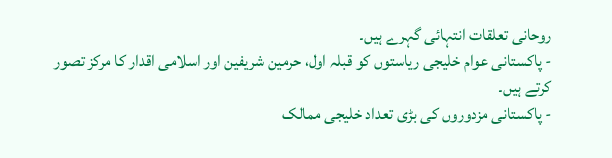روحانی تعلقات انتہائی گہرے ہیں۔
- پاکستانی عوام خلیجی ریاستوں کو قبلہ اول، حرمین شریفین اور اسلامی اقدار کا مرکز تصور کرتے ہیں۔
- پاکستانی مزدوروں کی بڑی تعداد خلیجی ممالک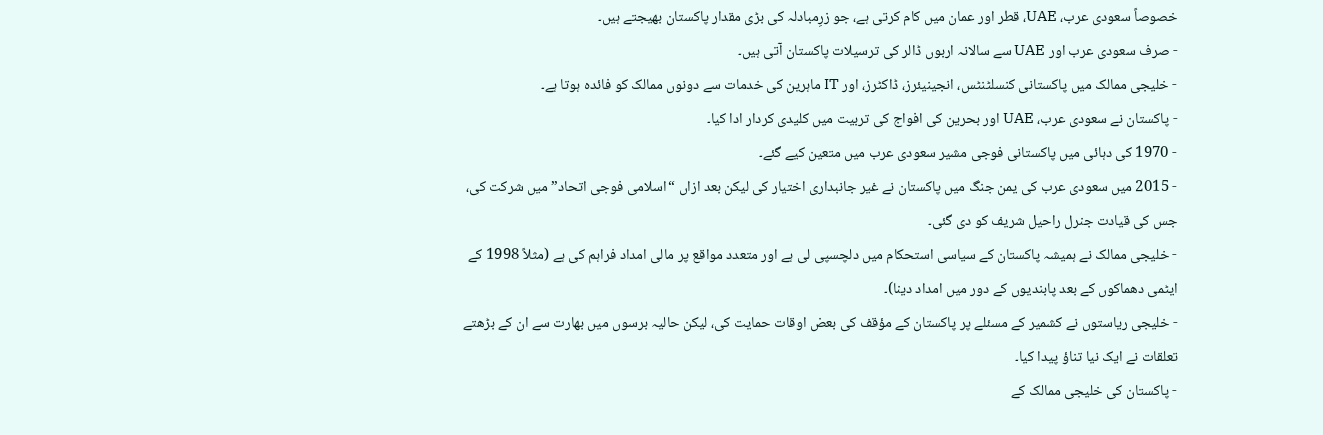خصوصاً سعودی عرب، UAE، قطر اور عمان میں کام کرتی ہے، جو زرِمبادلہ کی بڑی مقدار پاکستان بھیجتے ہیں۔
- صرف سعودی عرب اور UAE سے سالانہ اربوں ڈالر کی ترسیلات پاکستان آتی ہیں۔
- خلیجی ممالک میں پاکستانی کنسلٹنٹس، انجینیئرز، ڈاکٹرز، اور IT ماہرین کی خدمات سے دونوں ممالک کو فائدہ ہوتا ہے۔
- پاکستان نے سعودی عرب، UAE اور بحرین کی افواج کی تربیت میں کلیدی کردار ادا کیا۔
- 1970 کی دہائی میں پاکستانی فوجی مشیر سعودی عرب میں متعین کیے گئے۔
- 2015 میں سعودی عرب کی یمن جنگ میں پاکستان نے غیر جانبداری اختیار کی لیکن بعد ازاں “اسلامی فوجی اتحاد” میں شرکت کی، جس کی قیادت جنرل راحیل شریف کو دی گئی۔
- خلیجی ممالک نے ہمیشہ پاکستان کے سیاسی استحکام میں دلچسپی لی ہے اور متعدد مواقع پر مالی امداد فراہم کی ہے (مثلاً 1998 کے ایٹمی دھماکوں کے بعد پابندیوں کے دور میں امداد دینا)۔
- خلیجی ریاستوں نے کشمیر کے مسئلے پر پاکستان کے مؤقف کی بعض اوقات حمایت کی، لیکن حالیہ برسوں میں بھارت سے ان کے بڑھتے تعلقات نے ایک نیا تناؤ پیدا کیا۔
- پاکستان کی خلیجی ممالک کے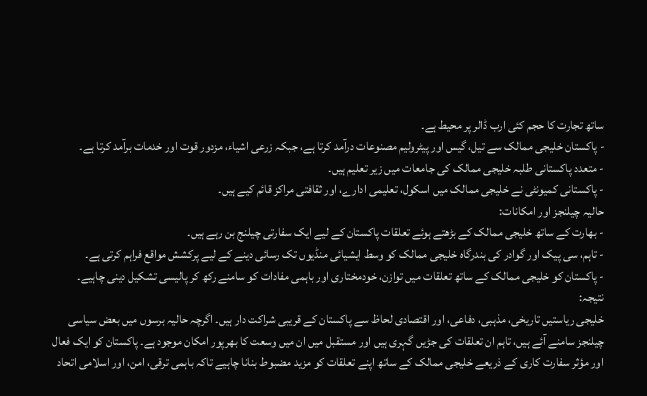ساتھ تجارت کا حجم کئی ارب ڈالر پر محیط ہے۔
- پاکستان خلیجی ممالک سے تیل، گیس اور پیٹرولیم مصنوعات درآمد کرتا ہے، جبکہ زرعی اشیاء، مزدور قوت اور خدمات برآمد کرتا ہے۔
- متعدد پاکستانی طلبہ خلیجی ممالک کی جامعات میں زیر تعلیم ہیں۔
- پاکستانی کمیونٹی نے خلیجی ممالک میں اسکول، تعلیمی ادارے، اور ثقافتی مراکز قائم کیے ہیں۔
حالیہ چیلنجز اور امکانات:
- بھارت کے ساتھ خلیجی ممالک کے بڑھتے ہوئے تعلقات پاکستان کے لیے ایک سفارتی چیلنج بن رہے ہیں۔
- تاہم، سی پیک اور گوادر کی بندرگاہ خلیجی ممالک کو وسط ایشیائی منڈیوں تک رسائی دینے کے لیے پرکشش مواقع فراہم کرتی ہے۔
- پاکستان کو خلیجی ممالک کے ساتھ تعلقات میں توازن، خودمختاری اور باہمی مفادات کو سامنے رکھ کر پالیسی تشکیل دینی چاہیے۔
نتیجہ:
خلیجی ریاستیں تاریخی، مذہبی، دفاعی، اور اقتصادی لحاظ سے پاکستان کے قریبی شراکت دار ہیں۔ اگرچہ حالیہ برسوں میں بعض سیاسی چیلنجز سامنے آئے ہیں، تاہم ان تعلقات کی جڑیں گہری ہیں اور مستقبل میں ان میں وسعت کا بھرپور امکان موجود ہے۔ پاکستان کو ایک فعال اور مؤثر سفارت کاری کے ذریعے خلیجی ممالک کے ساتھ اپنے تعلقات کو مزید مضبوط بنانا چاہیے تاکہ باہمی ترقی، امن، اور اسلامی اتحاد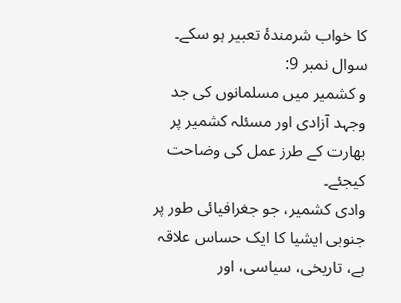کا خواب شرمندۂ تعبیر ہو سکے۔
سوال نمبر 9:
و کشمیر میں مسلمانوں کی جد وجہد آزادی اور مسئلہ کشمیر پر بھارت کے طرز عمل کی وضاحت کیجئے۔
وادی کشمیر، جو جغرافیائی طور پر جنوبی ایشیا کا ایک حساس علاقہ ہے، تاریخی، سیاسی، اور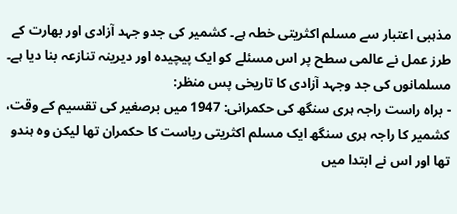مذہبی اعتبار سے مسلم اکثریتی خطہ ہے۔ کشمیر کی جدو جہد آزادی اور بھارت کے طرز عمل نے عالمی سطح پر اس مسئلے کو ایک پیچیدہ اور دیرینہ تنازعہ بنا دیا ہے۔
مسلمانوں کی جد وجہد آزادی کا تاریخی پس منظر:
- براہ راست راجہ ہری سنگھ کی حکمرانی: 1947 میں برصغیر کی تقسیم کے وقت، کشمیر کا راجہ ہری سنگھ ایک مسلم اکثریتی ریاست کا حکمران تھا لیکن وہ ہندو تھا اور اس نے ابتدا میں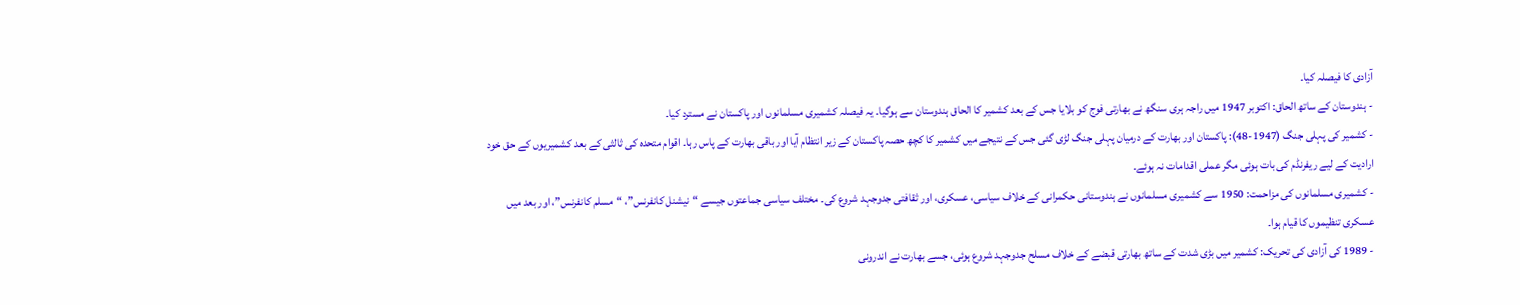آزادی کا فیصلہ کیا۔
- ہندوستان کے ساتھ الحاق: اکتوبر 1947 میں راجہ ہری سنگھ نے بھارتی فوج کو بلایا جس کے بعد کشمیر کا الحاق ہندوستان سے ہوگیا۔ یہ فیصلہ کشمیری مسلمانوں اور پاکستان نے مسترد کیا۔
- کشمیر کی پہلی جنگ (1947-48): پاکستان اور بھارت کے درمیان پہلی جنگ لڑی گئی جس کے نتیجے میں کشمیر کا کچھ حصہ پاکستان کے زیر انتظام آیا اور باقی بھارت کے پاس رہا۔ اقوام متحدہ کی ثالثی کے بعد کشمیریوں کے حق خود ارادیت کے لیے ریفرنڈم کی بات ہوئی مگر عملی اقدامات نہ ہوئے۔
- کشمیری مسلمانوں کی مزاحمت: 1950 سے کشمیری مسلمانوں نے ہندوستانی حکمرانی کے خلاف سیاسی، عسکری، اور ثقافتی جدوجہد شروع کی۔ مختلف سیاسی جماعتوں جیسے “نیشنل کانفرنس”، “مسلم کانفرنس”، اور بعد میں عسکری تنظیموں کا قیام ہوا۔
- 1989 کی آزادی کی تحریک: کشمیر میں بڑی شدت کے ساتھ بھارتی قبضے کے خلاف مسلح جدوجہد شروع ہوئی، جسے بھارت نے اندرونی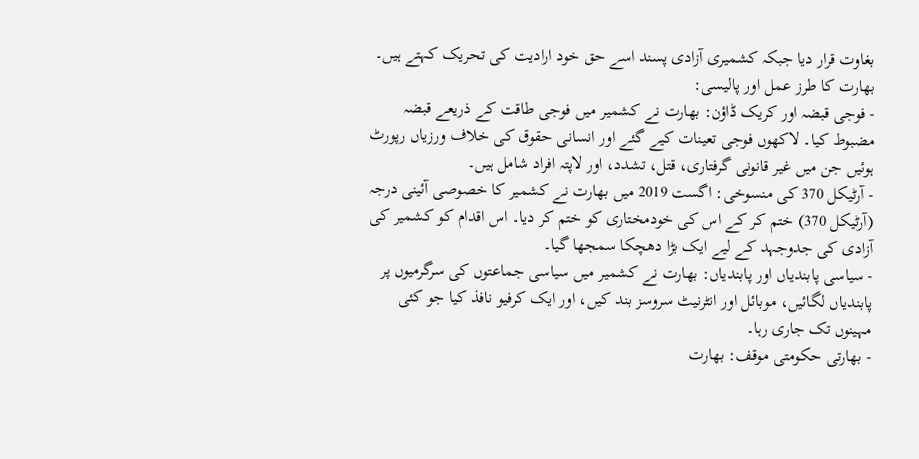بغاوت قرار دیا جبکہ کشمیری آزادی پسند اسے حق خود ارادیت کی تحریک کہتے ہیں۔
بھارت کا طرز عمل اور پالیسی:
- فوجی قبضہ اور کریک ڈاؤن: بھارت نے کشمیر میں فوجی طاقت کے ذریعے قبضہ مضبوط کیا۔ لاکھوں فوجی تعینات کیے گئے اور انسانی حقوق کی خلاف ورزیاں رپورٹ ہوئیں جن میں غیر قانونی گرفتاری، قتل، تشدد، اور لاپتہ افراد شامل ہیں۔
- آرٹیکل 370 کی منسوخی: اگست 2019 میں بھارت نے کشمیر کا خصوصی آئینی درجہ (آرٹیکل 370) ختم کر کے اس کی خودمختاری کو ختم کر دیا۔ اس اقدام کو کشمیر کی آزادی کی جدوجہد کے لیے ایک بڑا دھچکا سمجھا گیا۔
- سیاسی پابندیاں اور پابندیاں: بھارت نے کشمیر میں سیاسی جماعتوں کی سرگرمیوں پر پابندیاں لگائیں، موبائل اور انٹرنیٹ سروسز بند کیں، اور ایک کرفیو نافذ کیا جو کئی مہینوں تک جاری رہا۔
- بھارتی حکومتی موقف: بھارت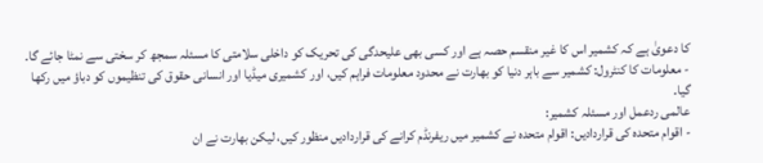کا دعویٰ ہے کہ کشمیر اس کا غیر منقسم حصہ ہے اور کسی بھی علیحدگی کی تحریک کو داخلی سلامتی کا مسئلہ سمجھ کر سختی سے نمٹا جائے گا۔
- معلومات کا کنٹرول: کشمیر سے باہر دنیا کو بھارت نے محدود معلومات فراہم کیں، اور کشمیری میڈیا اور انسانی حقوق کی تنظیموں کو دباؤ میں رکھا گیا۔
عالمی ردعمل اور مسئلہ کشمیر:
- اقوام متحدہ کی قراردادیں: اقوام متحدہ نے کشمیر میں ریفرنڈم کرانے کی قراردادیں منظور کیں، لیکن بھارت نے ان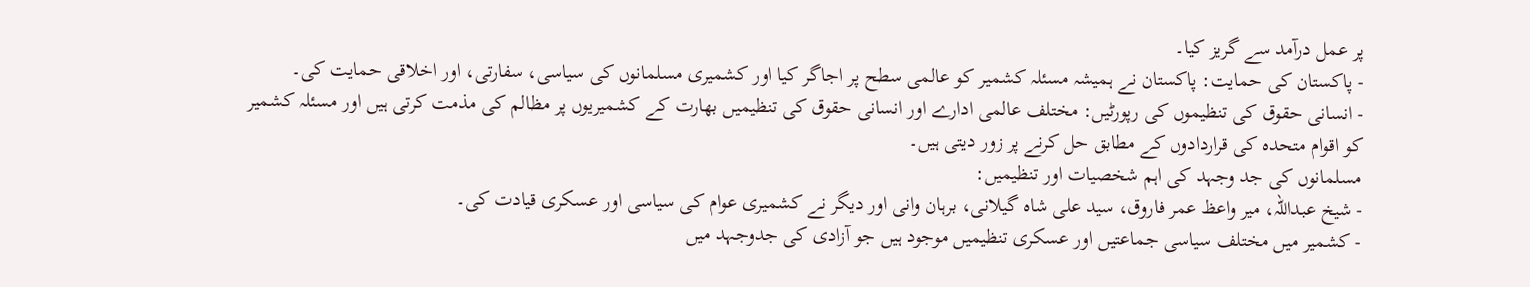پر عمل درآمد سے گریز کیا۔
- پاکستان کی حمایت: پاکستان نے ہمیشہ مسئلہ کشمیر کو عالمی سطح پر اجاگر کیا اور کشمیری مسلمانوں کی سیاسی، سفارتی، اور اخلاقی حمایت کی۔
- انسانی حقوق کی تنظیموں کی رپورٹیں: مختلف عالمی ادارے اور انسانی حقوق کی تنظیمیں بھارت کے کشمیریوں پر مظالم کی مذمت کرتی ہیں اور مسئلہ کشمیر کو اقوام متحدہ کی قراردادوں کے مطابق حل کرنے پر زور دیتی ہیں۔
مسلمانوں کی جد وجہد کی اہم شخصیات اور تنظیمیں:
- شیخ عبداللہ، میر واعظ عمر فاروق، سید علی شاہ گیلانی، برہان وانی اور دیگر نے کشمیری عوام کی سیاسی اور عسکری قیادت کی۔
- کشمیر میں مختلف سیاسی جماعتیں اور عسکری تنظیمیں موجود ہیں جو آزادی کی جدوجہد میں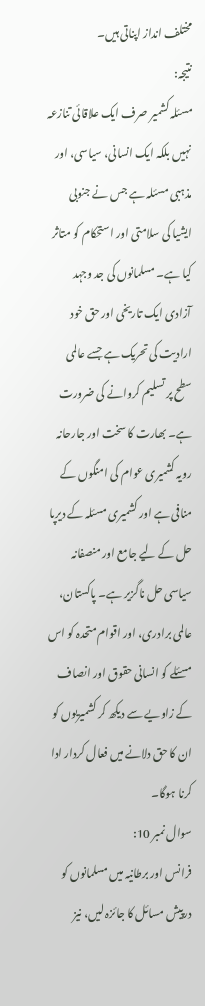مختلف انداز اپناتی ہیں۔
نتیجہ:
مسئلہ کشمیر صرف ایک علاقائی تنازعہ نہیں بلکہ ایک انسانی، سیاسی، اور مذہبی مسئلہ ہے جس نے جنوبی ایشیا کی سلامتی اور استحکام کو متاثر کیا ہے۔ مسلمانوں کی جد وجہد آزادی ایک تاریخی اور حق خود ارادیت کی تحریک ہے جسے عالمی سطح پر تسلیم کروانے کی ضرورت ہے۔ بھارت کا سخت اور جارحانہ رویہ کشمیری عوام کی امنگوں کے منافی ہے اور کشمیری مسئلہ کے دیرپا حل کے لیے جامع اور منصفانہ سیاسی حل ناگزیر ہے۔ پاکستان، عالمی برادری، اور اقوام متحدہ کو اس مسئلے کو انسانی حقوق اور انصاف کے زاویے سے دیکھ کر کشمیریوں کو ان کا حق دلانے میں فعال کردار ادا کرنا ہوگا۔
سوال نمبر 10:
فرانس اور برطانیہ میں مسلمانوں کو درپیش مسائل کا جائزہ لیں، نیز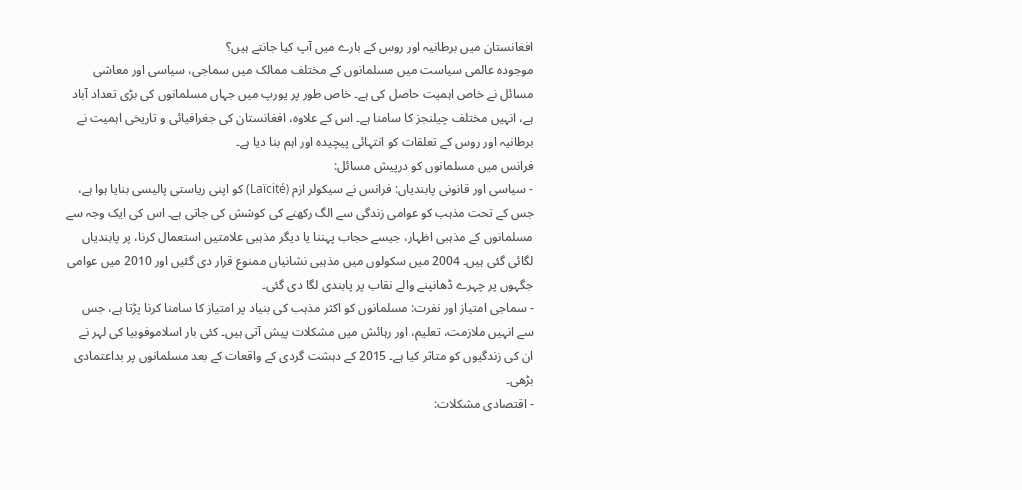افغانستان میں برطانیہ اور روس کے بارے میں آپ کیا جانتے ہیں؟
موجودہ عالمی سیاست میں مسلمانوں کے مختلف ممالک میں سماجی، سیاسی اور معاشی مسائل نے خاص اہمیت حاصل کی ہے۔ خاص طور پر یورپ میں جہاں مسلمانوں کی بڑی تعداد آباد ہے، انہیں مختلف چیلنجز کا سامنا ہے۔ اس کے علاوہ، افغانستان کی جغرافیائی و تاریخی اہمیت نے برطانیہ اور روس کے تعلقات کو انتہائی پیچیدہ اور اہم بنا دیا ہے۔
فرانس میں مسلمانوں کو درپیش مسائل:
- سیاسی اور قانونی پابندیاں: فرانس نے سیکولر ازم (Laïcité) کو اپنی ریاستی پالیسی بنایا ہوا ہے، جس کے تحت مذہب کو عوامی زندگی سے الگ رکھنے کی کوشش کی جاتی ہے۔ اس کی ایک وجہ سے مسلمانوں کے مذہبی اظہار، جیسے حجاب پہننا یا دیگر مذہبی علامتیں استعمال کرنا، پر پابندیاں لگائی گئی ہیں۔ 2004 میں سکولوں میں مذہبی نشانیاں ممنوع قرار دی گئیں اور 2010 میں عوامی جگہوں پر چہرے ڈھانپنے والے نقاب پر پابندی لگا دی گئی۔
- سماجی امتیاز اور نفرت: مسلمانوں کو اکثر مذہب کی بنیاد پر امتیاز کا سامنا کرنا پڑتا ہے، جس سے انہیں ملازمت، تعلیم، اور رہائش میں مشکلات پیش آتی ہیں۔ کئی بار اسلاموفوبیا کی لہر نے ان کی زندگیوں کو متاثر کیا ہے۔ 2015 کے دہشت گردی کے واقعات کے بعد مسلمانوں پر بداعتمادی بڑھی۔
- اقتصادی مشکلات: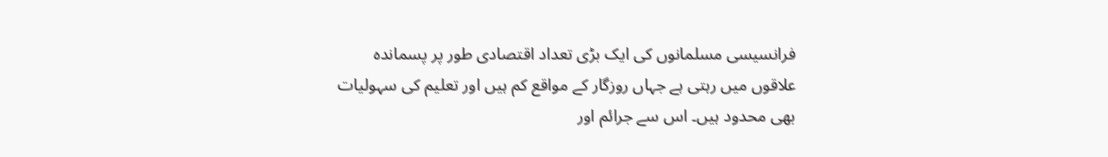فرانسیسی مسلمانوں کی ایک بڑی تعداد اقتصادی طور پر پسماندہ علاقوں میں رہتی ہے جہاں روزگار کے مواقع کم ہیں اور تعلیم کی سہولیات بھی محدود ہیں۔ اس سے جرائم اور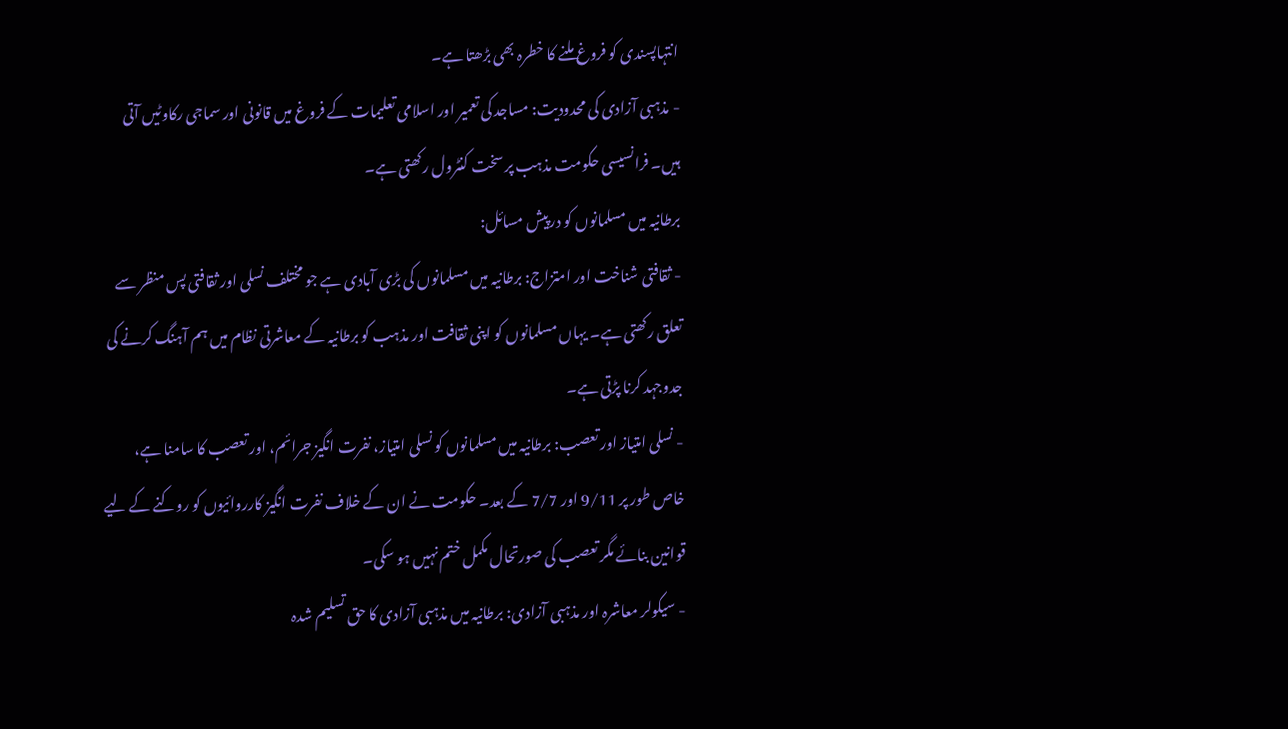انتہاپسندی کو فروغ ملنے کا خطرہ بھی بڑھتا ہے۔
- مذہبی آزادی کی محدودیت: مساجد کی تعمیر اور اسلامی تعلیمات کے فروغ میں قانونی اور سماجی رکاوٹیں آتی ہیں۔ فرانسیسی حکومت مذہب پر سخت کنٹرول رکھتی ہے۔
برطانیہ میں مسلمانوں کو درپیش مسائل:
- ثقافتی شناخت اور امتزاج: برطانیہ میں مسلمانوں کی بڑی آبادی ہے جو مختلف نسلی اور ثقافتی پس منظر سے تعلق رکھتی ہے۔ یہاں مسلمانوں کو اپنی ثقافت اور مذہب کو برطانیہ کے معاشرتی نظام میں ہم آہنگ کرنے کی جدوجہد کرنا پڑتی ہے۔
- نسلی امتیاز اور تعصب: برطانیہ میں مسلمانوں کو نسلی امتیاز، نفرت انگیز جرائم، اور تعصب کا سامنا ہے، خاص طور پر 9/11 اور 7/7 کے بعد۔ حکومت نے ان کے خلاف نفرت انگیز کارروائیوں کو روکنے کے لیے قوانین بنائے مگر تعصب کی صورتحال مکمل ختم نہیں ہو سکی۔
- سیکولر معاشرہ اور مذہبی آزادی: برطانیہ میں مذہبی آزادی کا حق تسلیم شدہ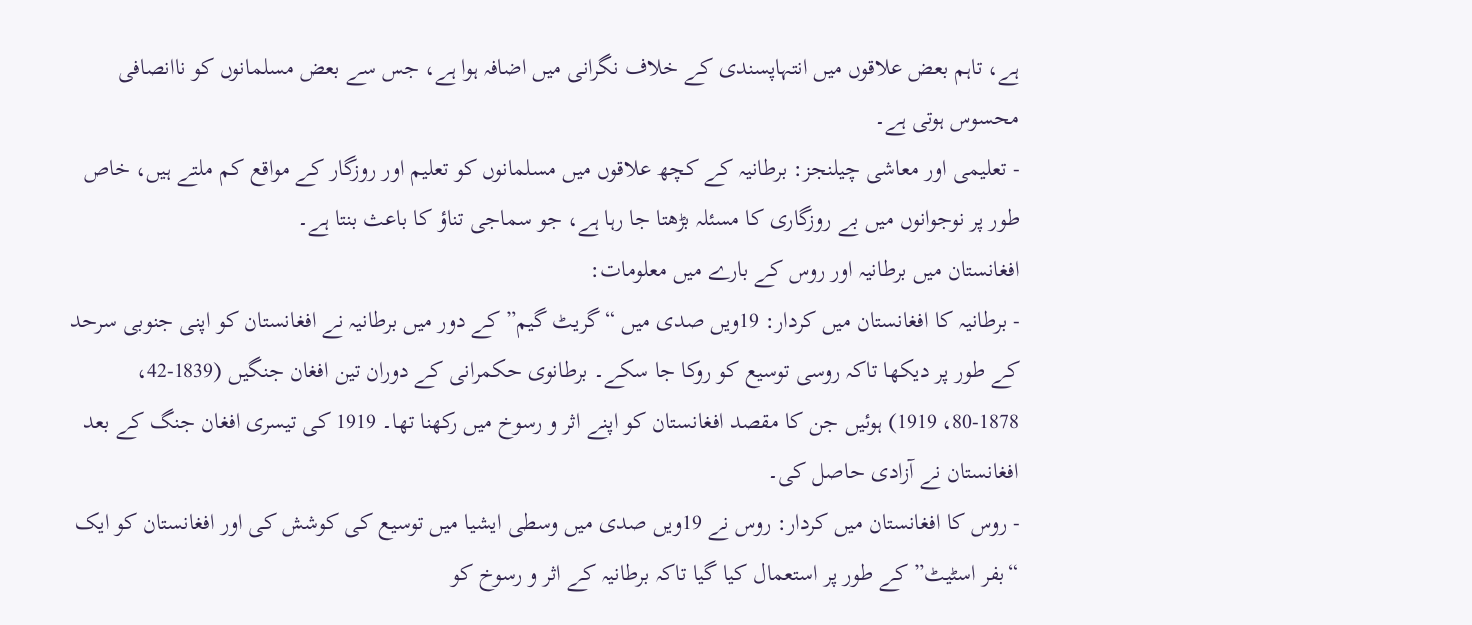ہے، تاہم بعض علاقوں میں انتہاپسندی کے خلاف نگرانی میں اضافہ ہوا ہے، جس سے بعض مسلمانوں کو ناانصافی محسوس ہوتی ہے۔
- تعلیمی اور معاشی چیلنجز: برطانیہ کے کچھ علاقوں میں مسلمانوں کو تعلیم اور روزگار کے مواقع کم ملتے ہیں، خاص طور پر نوجوانوں میں بے روزگاری کا مسئلہ بڑھتا جا رہا ہے، جو سماجی تناؤ کا باعث بنتا ہے۔
افغانستان میں برطانیہ اور روس کے بارے میں معلومات:
- برطانیہ کا افغانستان میں کردار: 19ویں صدی میں “گریٹ گیم” کے دور میں برطانیہ نے افغانستان کو اپنی جنوبی سرحد کے طور پر دیکھا تاکہ روسی توسیع کو روکا جا سکے۔ برطانوی حکمرانی کے دوران تین افغان جنگیں (1839-42، 1878-80، 1919) ہوئیں جن کا مقصد افغانستان کو اپنے اثر و رسوخ میں رکھنا تھا۔ 1919 کی تیسری افغان جنگ کے بعد افغانستان نے آزادی حاصل کی۔
- روس کا افغانستان میں کردار: روس نے 19ویں صدی میں وسطی ایشیا میں توسیع کی کوشش کی اور افغانستان کو ایک “بفر اسٹیٹ” کے طور پر استعمال کیا گیا تاکہ برطانیہ کے اثر و رسوخ کو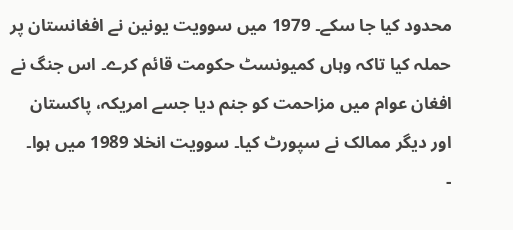محدود کیا جا سکے۔ 1979 میں سوویت یونین نے افغانستان پر حملہ کیا تاکہ وہاں کمیونسٹ حکومت قائم کرے۔ اس جنگ نے افغان عوام میں مزاحمت کو جنم دیا جسے امریکہ، پاکستان اور دیگر ممالک نے سپورٹ کیا۔ سوویت انخلا 1989 میں ہوا۔
-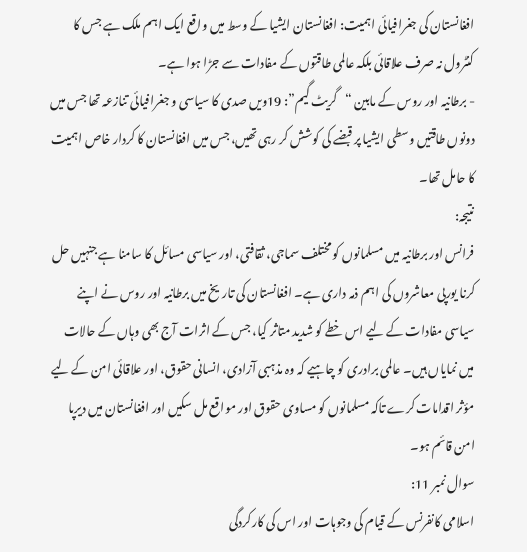افغانستان کی جغرافیائی اہمیت: افغانستان ایشیا کے وسط میں واقع ایک اہم ملک ہے جس کا کنٹرول نہ صرف علاقائی بلکہ عالمی طاقتوں کے مفادات سے جڑا ہوا ہے۔
- برطانیہ اور روس کے مابین “گریٹ گیم”: 19ویں صدی کا سیاسی و جغرافیائی تنازعہ تھا جس میں دونوں طاقتیں وسطی ایشیا پر قبضے کی کوشش کر رہی تھیں، جس میں افغانستان کا کردار خاص اہمیت کا حامل تھا۔
نتیجہ:
فرانس اور برطانیہ میں مسلمانوں کو مختلف سماجی، ثقافتی، اور سیاسی مسائل کا سامنا ہے جنہیں حل کرنا یورپی معاشروں کی اہم ذمہ داری ہے۔ افغانستان کی تاریخ میں برطانیہ اور روس نے اپنے سیاسی مفادات کے لیے اس خطے کو شدید متاثر کیا، جس کے اثرات آج بھی وہاں کے حالات میں نمایاں ہیں۔ عالمی برادری کو چاہیے کہ وہ مذہبی آزادی، انسانی حقوق، اور علاقائی امن کے لیے مؤثر اقدامات کرے تاکہ مسلمانوں کو مساوی حقوق اور مواقع مل سکیں اور افغانستان میں دیرپا امن قائم ہو۔
سوال نمبر 11:
اسلامی کانفرنس کے قیام کی وجوہات اور اس کی کارکردگی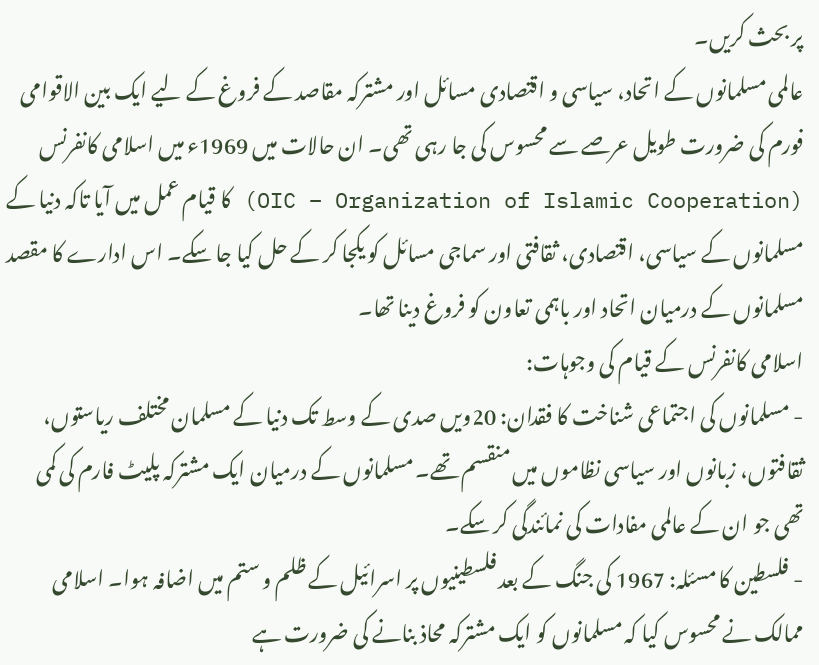پر بحث کریں۔
عالمی مسلمانوں کے اتحاد، سیاسی و اقتصادی مسائل اور مشترکہ مقاصد کے فروغ کے لیے ایک بین الاقوامی فورم کی ضرورت طویل عرصے سے محسوس کی جا رہی تھی۔ ان حالات میں 1969ء میں اسلامی کانفرنس (OIC – Organization of Islamic Cooperation) کا قیام عمل میں آیا تاکہ دنیا کے مسلمانوں کے سیاسی، اقتصادی، ثقافتی اور سماجی مسائل کو یکجا کر کے حل کیا جا سکے۔ اس ادارے کا مقصد مسلمانوں کے درمیان اتحاد اور باہمی تعاون کو فروغ دینا تھا۔
اسلامی کانفرنس کے قیام کی وجوہات:
- مسلمانوں کی اجتماعی شناخت کا فقدان: 20ویں صدی کے وسط تک دنیا کے مسلمان مختلف ریاستوں، ثقافتوں، زبانوں اور سیاسی نظاموں میں منقسم تھے۔ مسلمانوں کے درمیان ایک مشترکہ پلیٹ فارم کی کمی تھی جو ان کے عالمی مفادات کی نمائندگی کر سکے۔
- فلسطین کا مسئلہ: 1967 کی جنگ کے بعد فلسطینیوں پر اسرائیل کے ظلم و ستم میں اضافہ ہوا۔ اسلامی ممالک نے محسوس کیا کہ مسلمانوں کو ایک مشترکہ محاذ بنانے کی ضرورت ہے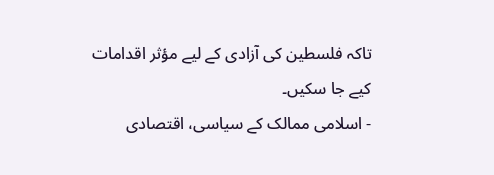تاکہ فلسطین کی آزادی کے لیے مؤثر اقدامات کیے جا سکیں۔
- اسلامی ممالک کے سیاسی، اقتصادی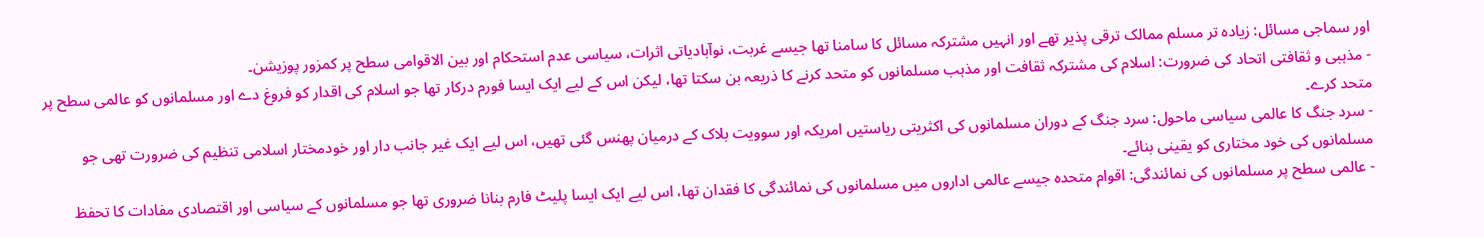اور سماجی مسائل: زیادہ تر مسلم ممالک ترقی پذیر تھے اور انہیں مشترکہ مسائل کا سامنا تھا جیسے غربت، نوآبادیاتی اثرات، سیاسی عدم استحکام اور بین الاقوامی سطح پر کمزور پوزیشن۔
- مذہبی و ثقافتی اتحاد کی ضرورت: اسلام کی مشترکہ ثقافت اور مذہب مسلمانوں کو متحد کرنے کا ذریعہ بن سکتا تھا، لیکن اس کے لیے ایک ایسا فورم درکار تھا جو اسلام کی اقدار کو فروغ دے اور مسلمانوں کو عالمی سطح پر متحد کرے۔
- سرد جنگ کا عالمی سیاسی ماحول: سرد جنگ کے دوران مسلمانوں کی اکثریتی ریاستیں امریکہ اور سوویت بلاک کے درمیان پھنس گئی تھیں، اس لیے ایک غیر جانب دار اور خودمختار اسلامی تنظیم کی ضرورت تھی جو مسلمانوں کی خود مختاری کو یقینی بنائے۔
- عالمی سطح پر مسلمانوں کی نمائندگی: اقوام متحدہ جیسے عالمی اداروں میں مسلمانوں کی نمائندگی کا فقدان تھا، اس لیے ایک ایسا پلیٹ فارم بنانا ضروری تھا جو مسلمانوں کے سیاسی اور اقتصادی مفادات کا تحفظ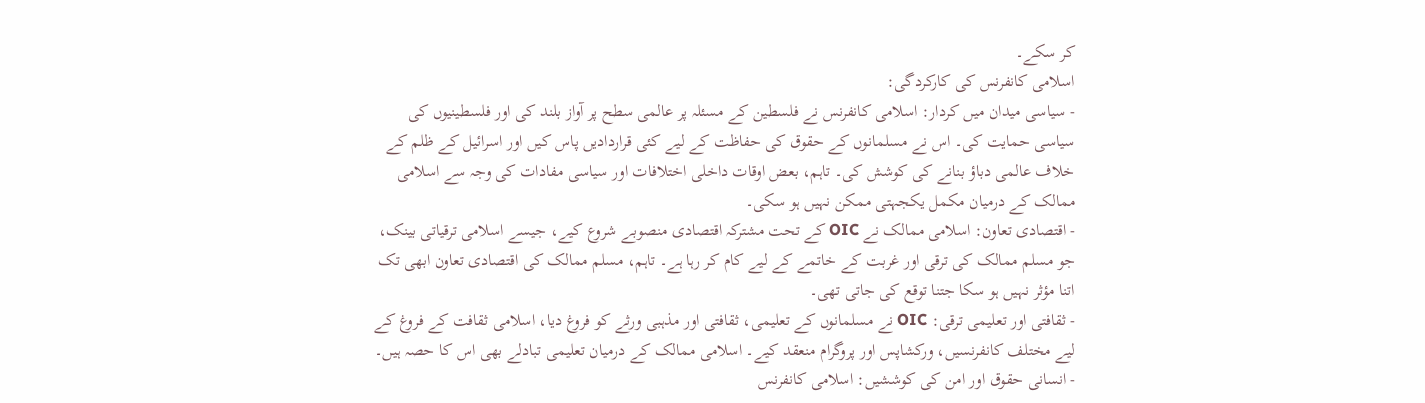کر سکے۔
اسلامی کانفرنس کی کارکردگی:
- سیاسی میدان میں کردار: اسلامی کانفرنس نے فلسطین کے مسئلہ پر عالمی سطح پر آواز بلند کی اور فلسطینیوں کی سیاسی حمایت کی۔ اس نے مسلمانوں کے حقوق کی حفاظت کے لیے کئی قراردادیں پاس کیں اور اسرائیل کے ظلم کے خلاف عالمی دباؤ بنانے کی کوشش کی۔ تاہم، بعض اوقات داخلی اختلافات اور سیاسی مفادات کی وجہ سے اسلامی ممالک کے درمیان مکمل یکجہتی ممکن نہیں ہو سکی۔
- اقتصادی تعاون: اسلامی ممالک نے OIC کے تحت مشترکہ اقتصادی منصوبے شروع کیے، جیسے اسلامی ترقیاتی بینک، جو مسلم ممالک کی ترقی اور غربت کے خاتمے کے لیے کام کر رہا ہے۔ تاہم، مسلم ممالک کی اقتصادی تعاون ابھی تک اتنا مؤثر نہیں ہو سکا جتنا توقع کی جاتی تھی۔
- ثقافتی اور تعلیمی ترقی: OIC نے مسلمانوں کے تعلیمی، ثقافتی اور مذہبی ورثے کو فروغ دیا، اسلامی ثقافت کے فروغ کے لیے مختلف کانفرنسیں، ورکشاپس اور پروگرام منعقد کیے۔ اسلامی ممالک کے درمیان تعلیمی تبادلے بھی اس کا حصہ ہیں۔
- انسانی حقوق اور امن کی کوششیں: اسلامی کانفرنس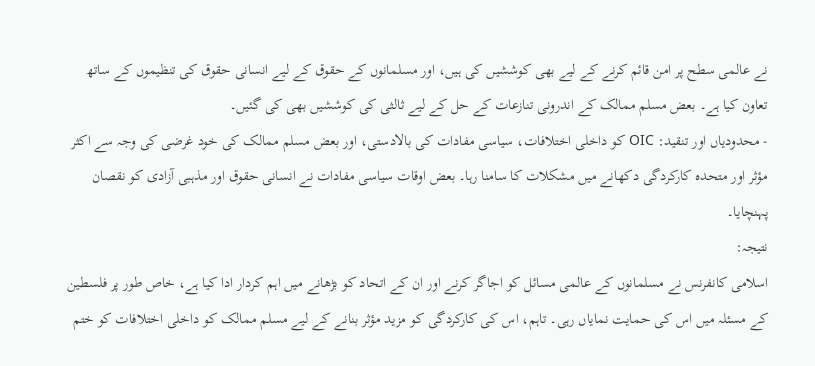نے عالمی سطح پر امن قائم کرنے کے لیے بھی کوششیں کی ہیں، اور مسلمانوں کے حقوق کے لیے انسانی حقوق کی تنظیموں کے ساتھ تعاون کیا ہے۔ بعض مسلم ممالک کے اندرونی تنازعات کے حل کے لیے ثالثی کی کوششیں بھی کی گئیں۔
- محدودیاں اور تنقید: OIC کو داخلی اختلافات، سیاسی مفادات کی بالادستی، اور بعض مسلم ممالک کی خود غرضی کی وجہ سے اکثر مؤثر اور متحدہ کارکردگی دکھانے میں مشکلات کا سامنا رہا۔ بعض اوقات سیاسی مفادات نے انسانی حقوق اور مذہبی آزادی کو نقصان پہنچایا۔
نتیجہ:
اسلامی کانفرنس نے مسلمانوں کے عالمی مسائل کو اجاگر کرنے اور ان کے اتحاد کو بڑھانے میں اہم کردار ادا کیا ہے، خاص طور پر فلسطین کے مسئلہ میں اس کی حمایت نمایاں رہی۔ تاہم، اس کی کارکردگی کو مزید مؤثر بنانے کے لیے مسلم ممالک کو داخلی اختلافات کو ختم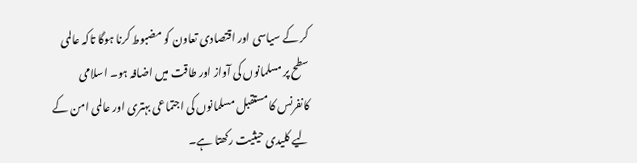کر کے سیاسی اور اقتصادی تعاون کو مضبوط کرنا ہوگا تاکہ عالمی سطح پر مسلمانوں کی آواز اور طاقت میں اضافہ ہو۔ اسلامی کانفرنس کا مستقبل مسلمانوں کی اجتماعی بہتری اور عالمی امن کے لیے کلیدی حیثیت رکھتا ہے۔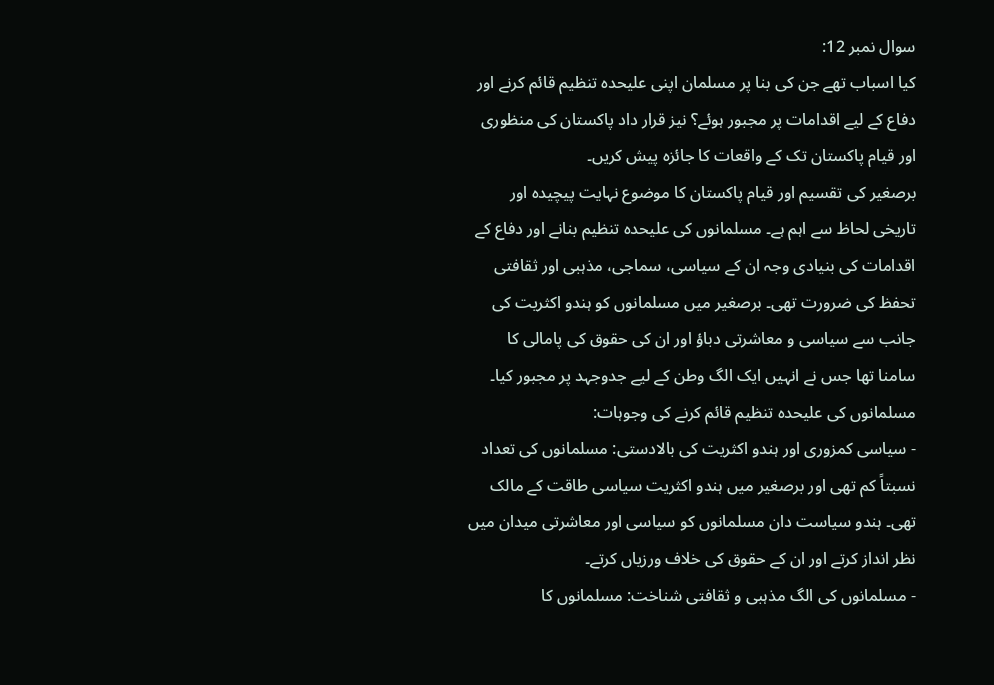سوال نمبر 12:
کیا اسباب تھے جن کی بنا پر مسلمان اپنی علیحدہ تنظیم قائم کرنے اور دفاع کے لیے اقدامات پر مجبور ہوئے؟ نیز قرار داد پاکستان کی منظوری اور قیام پاکستان تک کے واقعات کا جائزہ پیش کریں۔
برصغیر کی تقسیم اور قیام پاکستان کا موضوع نہایت پیچیدہ اور تاریخی لحاظ سے اہم ہے۔ مسلمانوں کی علیحدہ تنظیم بنانے اور دفاع کے اقدامات کی بنیادی وجہ ان کے سیاسی، سماجی، مذہبی اور ثقافتی تحفظ کی ضرورت تھی۔ برصغیر میں مسلمانوں کو ہندو اکثریت کی جانب سے سیاسی و معاشرتی دباؤ اور ان کی حقوق کی پامالی کا سامنا تھا جس نے انہیں ایک الگ وطن کے لیے جدوجہد پر مجبور کیا۔
مسلمانوں کی علیحدہ تنظیم قائم کرنے کی وجوہات:
- سیاسی کمزوری اور ہندو اکثریت کی بالادستی: مسلمانوں کی تعداد نسبتاً کم تھی اور برصغیر میں ہندو اکثریت سیاسی طاقت کے مالک تھی۔ ہندو سیاست دان مسلمانوں کو سیاسی اور معاشرتی میدان میں نظر انداز کرتے اور ان کے حقوق کی خلاف ورزیاں کرتے۔
- مسلمانوں کی الگ مذہبی و ثقافتی شناخت: مسلمانوں کا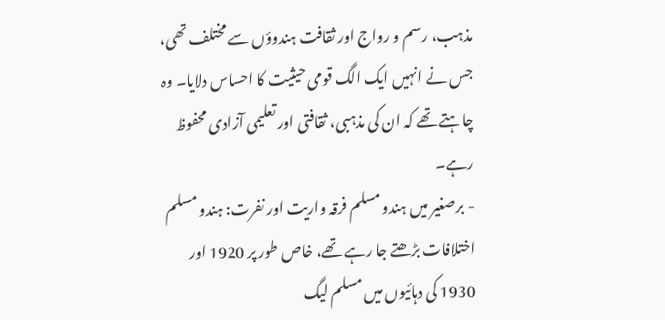مذہب، رسم و رواج اور ثقافت ہندوؤں سے مختلف تھی، جس نے انہیں ایک الگ قومی حیثیت کا احساس دلایا۔ وہ چاہتے تھے کہ ان کی مذہبی، ثقافتی اور تعلیمی آزادی محفوظ رہے۔
- برصغیر میں ہندو مسلم فرقہ واریت اور نفرت: ہندو مسلم اختلافات بڑھتے جا رہے تھے، خاص طور پر 1920 اور 1930 کی دہائیوں میں مسلم لیگ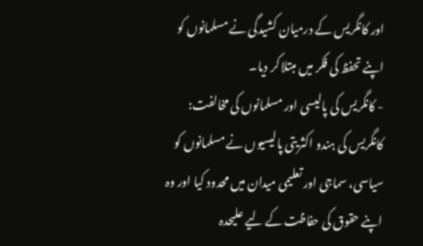اور کانگریس کے درمیان کشیدگی نے مسلمانوں کو اپنے تحفظ کی فکر میں مبتلا کر دیا۔
- کانگریس کی پالیسی اور مسلمانوں کی مخالفت: کانگریس کی ہندو اکثریتی پالیسیوں نے مسلمانوں کو سیاسی، سماجی اور تعلیمی میدان میں محدود کیا اور وہ اپنے حقوق کی حفاظت کے لیے علیحدہ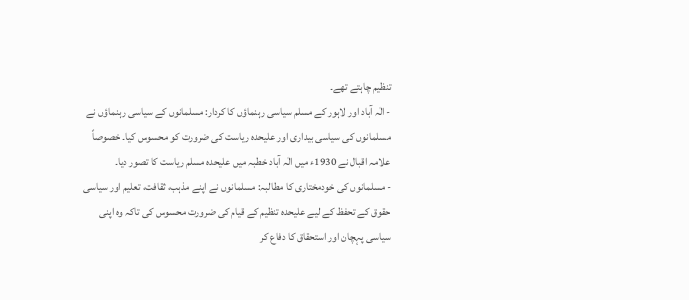تنظیم چاہتے تھے۔
- الٰہ آباد اور لاہور کے مسلم سیاسی رہنماؤں کا کردار: مسلمانوں کے سیاسی رہنماؤں نے مسلمانوں کی سیاسی بیداری اور علیحدہ ریاست کی ضرورت کو محسوس کیا۔ خصوصاً علامہ اقبال نے 1930ء میں الٰہ آباد خطبہ میں علیحدہ مسلم ریاست کا تصور دیا۔
- مسلمانوں کی خودمختاری کا مطالبہ: مسلمانوں نے اپنے مذہب، ثقافت، تعلیم اور سیاسی حقوق کے تحفظ کے لیے علیحدہ تنظیم کے قیام کی ضرورت محسوس کی تاکہ وہ اپنی سیاسی پہچان اور استحقاق کا دفاع کر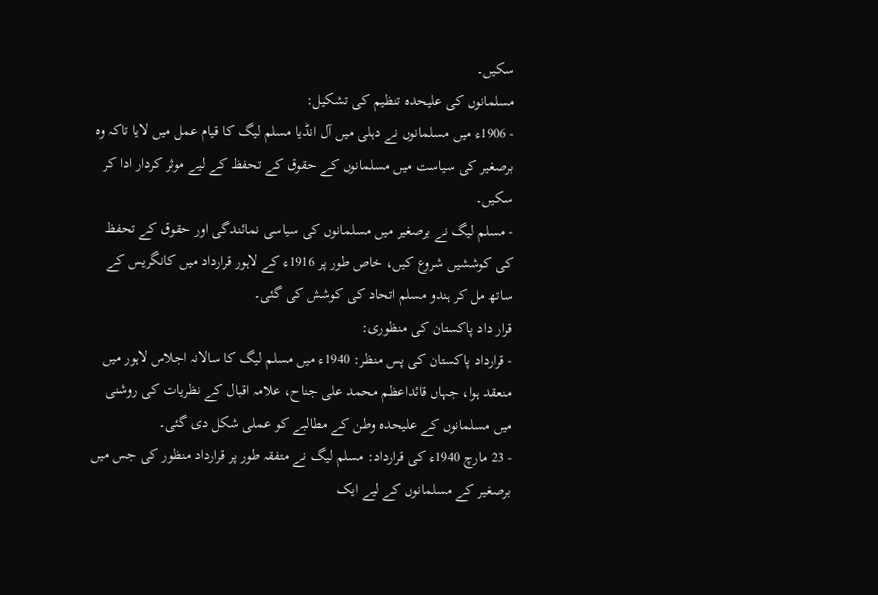سکیں۔
مسلمانوں کی علیحدہ تنظیم کی تشکیل:
- 1906ء میں مسلمانوں نے دہلی میں آل انڈیا مسلم لیگ کا قیام عمل میں لایا تاکہ وہ برصغیر کی سیاست میں مسلمانوں کے حقوق کے تحفظ کے لیے موثر کردار ادا کر سکیں۔
- مسلم لیگ نے برصغیر میں مسلمانوں کی سیاسی نمائندگی اور حقوق کے تحفظ کی کوششیں شروع کیں، خاص طور پر 1916ء کے لاہور قرارداد میں کانگریس کے ساتھ مل کر ہندو مسلم اتحاد کی کوشش کی گئی۔
قرار داد پاکستان کی منظوری:
- قرارداد پاکستان کی پس منظر: 1940ء میں مسلم لیگ کا سالانہ اجلاس لاہور میں منعقد ہوا، جہاں قائداعظم محمد علی جناح، علامہ اقبال کے نظریات کی روشنی میں مسلمانوں کے علیحدہ وطن کے مطالبے کو عملی شکل دی گئی۔
- 23 مارچ 1940ء کی قرارداد: مسلم لیگ نے متفقہ طور پر قرارداد منظور کی جس میں برصغیر کے مسلمانوں کے لیے ایک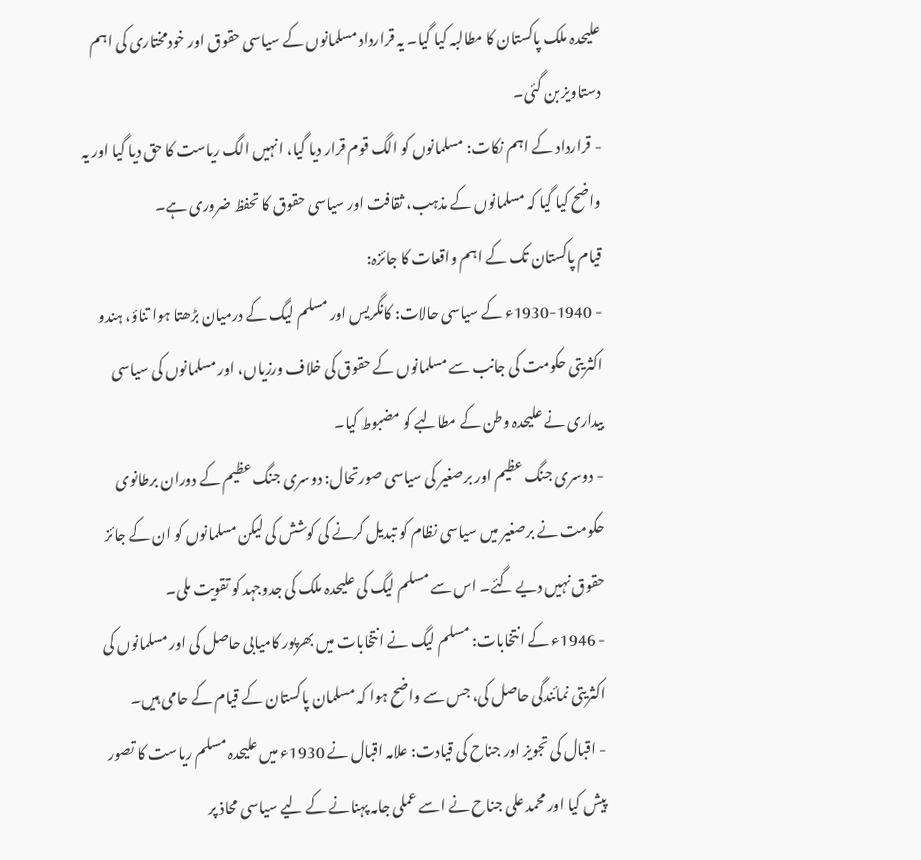علیحدہ ملک پاکستان کا مطالبہ کیا گیا۔ یہ قرارداد مسلمانوں کے سیاسی حقوق اور خودمختاری کی اہم دستاویز بن گئی۔
- قرارداد کے اہم نکات: مسلمانوں کو الگ قوم قرار دیا گیا، انہیں الگ ریاست کا حق دیا گیا اور یہ واضح کیا گیا کہ مسلمانوں کے مذہب، ثقافت اور سیاسی حقوق کا تحفظ ضروری ہے۔
قیام پاکستان تک کے اہم واقعات کا جائزہ:
- 1930-1940ء کے سیاسی حالات: کانگریس اور مسلم لیگ کے درمیان بڑھتا ہوا تناؤ، ہندو اکثریتی حکومت کی جانب سے مسلمانوں کے حقوق کی خلاف ورزیاں، اور مسلمانوں کی سیاسی بیداری نے علیحدہ وطن کے مطالبے کو مضبوط کیا۔
- دوسری جنگ عظیم اور برصغیر کی سیاسی صورتحال: دوسری جنگ عظیم کے دوران برطانوی حکومت نے برصغیر میں سیاسی نظام کو تبدیل کرنے کی کوشش کی لیکن مسلمانوں کو ان کے جائز حقوق نہیں دیے گئے۔ اس سے مسلم لیگ کی علیحدہ ملک کی جدوجہد کو تقویت ملی۔
- 1946ء کے انتخابات: مسلم لیگ نے انتخابات میں بھرپور کامیابی حاصل کی اور مسلمانوں کی اکثریتی نمائندگی حاصل کی، جس سے واضح ہوا کہ مسلمان پاکستان کے قیام کے حامی ہیں۔
- اقبال کی تجویز اور جناح کی قیادت: علامہ اقبال نے 1930ء میں علیحدہ مسلم ریاست کا تصور پیش کیا اور محمد علی جناح نے اسے عملی جامہ پہنانے کے لیے سیاسی محاذ پر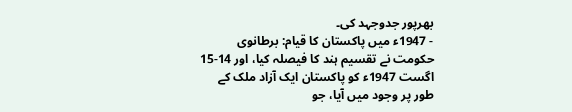بھرپور جدوجہد کی۔
- 1947ء میں پاکستان کا قیام: برطانوی حکومت نے تقسیم ہند کا فیصلہ کیا، اور 14-15 اگست 1947ء کو پاکستان ایک آزاد ملک کے طور پر وجود میں آیا، جو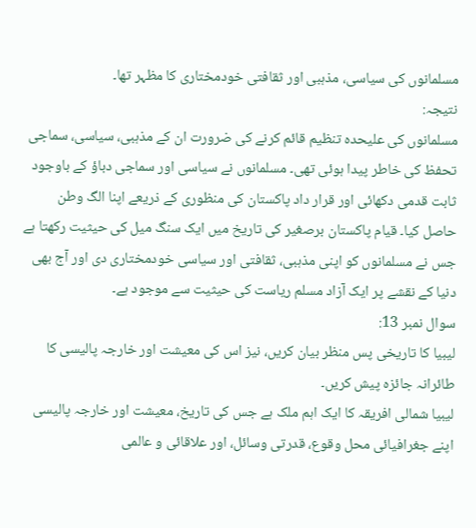مسلمانوں کی سیاسی، مذہبی اور ثقافتی خودمختاری کا مظہر تھا۔
نتیجہ:
مسلمانوں کی علیحدہ تنظیم قائم کرنے کی ضرورت ان کے مذہبی، سیاسی، سماجی تحفظ کی خاطر پیدا ہوئی تھی۔ مسلمانوں نے سیاسی اور سماجی دباؤ کے باوجود ثابت قدمی دکھائی اور قرار داد پاکستان کی منظوری کے ذریعے اپنا الگ وطن حاصل کیا۔ قیام پاکستان برصغیر کی تاریخ میں ایک سنگ میل کی حیثیت رکھتا ہے جس نے مسلمانوں کو اپنی مذہبی، ثقافتی اور سیاسی خودمختاری دی اور آج بھی دنیا کے نقشے پر ایک آزاد مسلم ریاست کی حیثیت سے موجود ہے۔
سوال نمبر 13:
لیبیا کا تاریخی پس منظر بیان کریں، نیز اس کی معیشت اور خارجہ پالیسی کا طائرانہ جائزہ پیش کریں۔
لیبیا شمالی افریقہ کا ایک اہم ملک ہے جس کی تاریخ، معیشت اور خارجہ پالیسی اپنے جغرافیائی محل وقوع، قدرتی وسائل، اور علاقائی و عالمی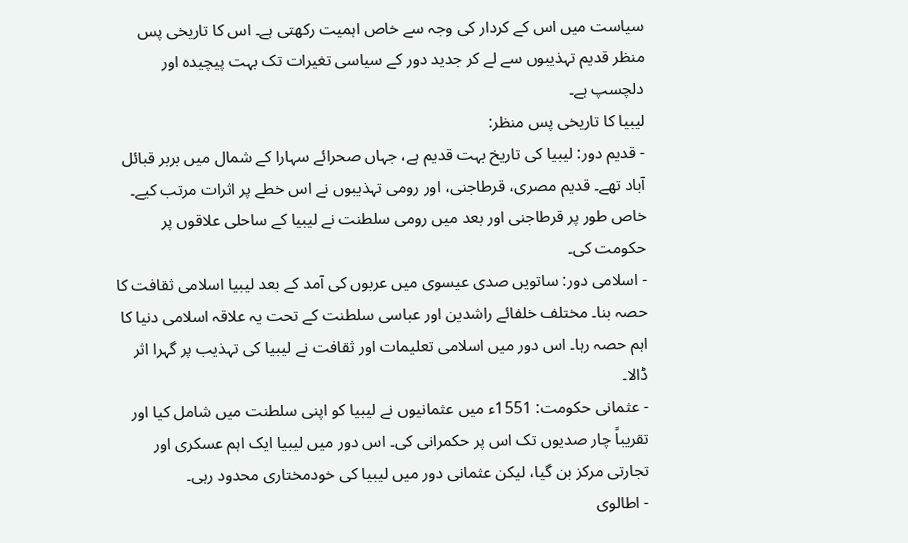سیاست میں اس کے کردار کی وجہ سے خاص اہمیت رکھتی ہے۔ اس کا تاریخی پس منظر قدیم تہذیبوں سے لے کر جدید دور کے سیاسی تغیرات تک بہت پیچیدہ اور دلچسپ ہے۔
لیبیا کا تاریخی پس منظر:
- قدیم دور: لیبیا کی تاریخ بہت قدیم ہے، جہاں صحرائے سہارا کے شمال میں بربر قبائل آباد تھے۔ قدیم مصری، قرطاجنی، اور رومی تہذیبوں نے اس خطے پر اثرات مرتب کیے۔ خاص طور پر قرطاجنی اور بعد میں رومی سلطنت نے لیبیا کے ساحلی علاقوں پر حکومت کی۔
- اسلامی دور: ساتویں صدی عیسوی میں عربوں کی آمد کے بعد لیبیا اسلامی ثقافت کا حصہ بنا۔ مختلف خلفائے راشدین اور عباسی سلطنت کے تحت یہ علاقہ اسلامی دنیا کا اہم حصہ رہا۔ اس دور میں اسلامی تعلیمات اور ثقافت نے لیبیا کی تہذیب پر گہرا اثر ڈالا۔
- عثمانی حکومت: 1551ء میں عثمانیوں نے لیبیا کو اپنی سلطنت میں شامل کیا اور تقریباً چار صدیوں تک اس پر حکمرانی کی۔ اس دور میں لیبیا ایک اہم عسکری اور تجارتی مرکز بن گیا، لیکن عثمانی دور میں لیبیا کی خودمختاری محدود رہی۔
- اطالوی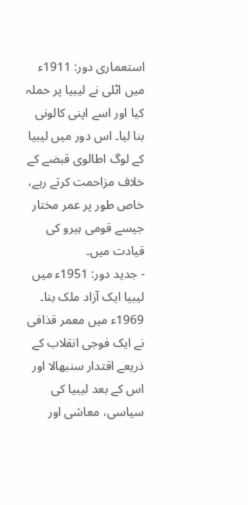استعماری دور: 1911ء میں اٹلی نے لیبیا پر حملہ کیا اور اسے اپنی کالونی بنا لیا۔ اس دور میں لیبیا کے لوگ اطالوی قبضے کے خلاف مزاحمت کرتے رہے، خاص طور پر عمر مختار جیسے قومی ہیرو کی قیادت میں۔
- جدید دور: 1951ء میں لیبیا ایک آزاد ملک بنا۔ 1969ء میں معمر قذافی نے ایک فوجی انقلاب کے ذریعے اقتدار سنبھالا اور اس کے بعد لیبیا کی سیاسی، معاشی اور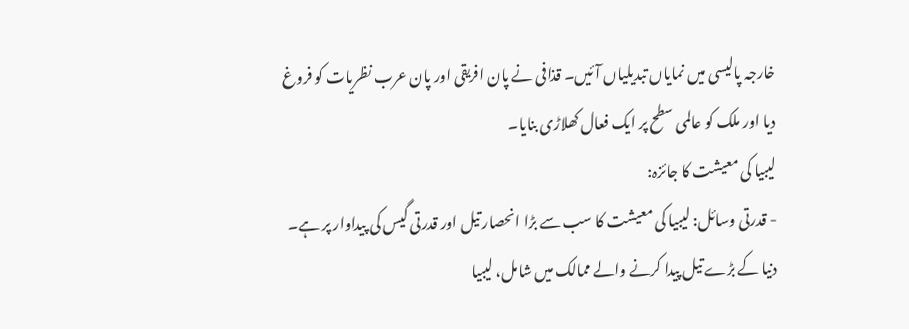خارجہ پالیسی میں نمایاں تبدیلیاں آئیں۔ قذافی نے پان افریقی اور پان عرب نظریات کو فروغ دیا اور ملک کو عالمی سطح پر ایک فعال کھلاڑی بنایا۔
لیبیا کی معیشت کا جائزہ:
- قدرتی وسائل: لیبیا کی معیشت کا سب سے بڑا انحصار تیل اور قدرتی گیس کی پیداوار پر ہے۔ دنیا کے بڑے تیل پیدا کرنے والے ممالک میں شامل، لیبیا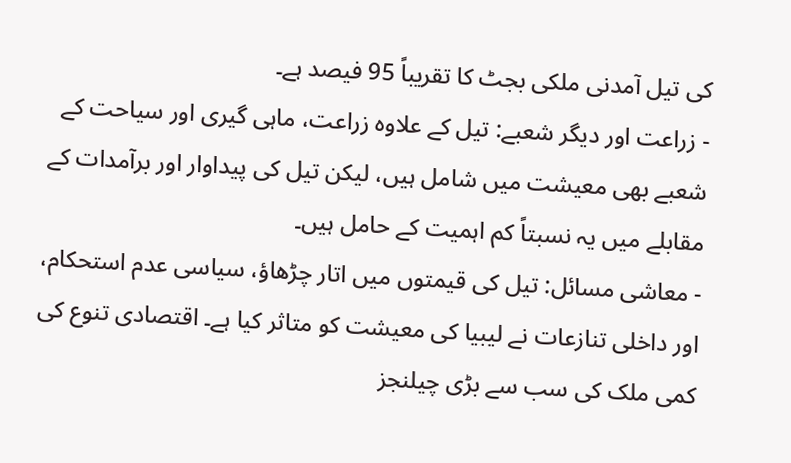کی تیل آمدنی ملکی بجٹ کا تقریباً 95 فیصد ہے۔
- زراعت اور دیگر شعبے: تیل کے علاوہ زراعت، ماہی گیری اور سیاحت کے شعبے بھی معیشت میں شامل ہیں، لیکن تیل کی پیداوار اور برآمدات کے مقابلے میں یہ نسبتاً کم اہمیت کے حامل ہیں۔
- معاشی مسائل: تیل کی قیمتوں میں اتار چڑھاؤ، سیاسی عدم استحکام، اور داخلی تنازعات نے لیبیا کی معیشت کو متاثر کیا ہے۔ اقتصادی تنوع کی کمی ملک کی سب سے بڑی چیلنجز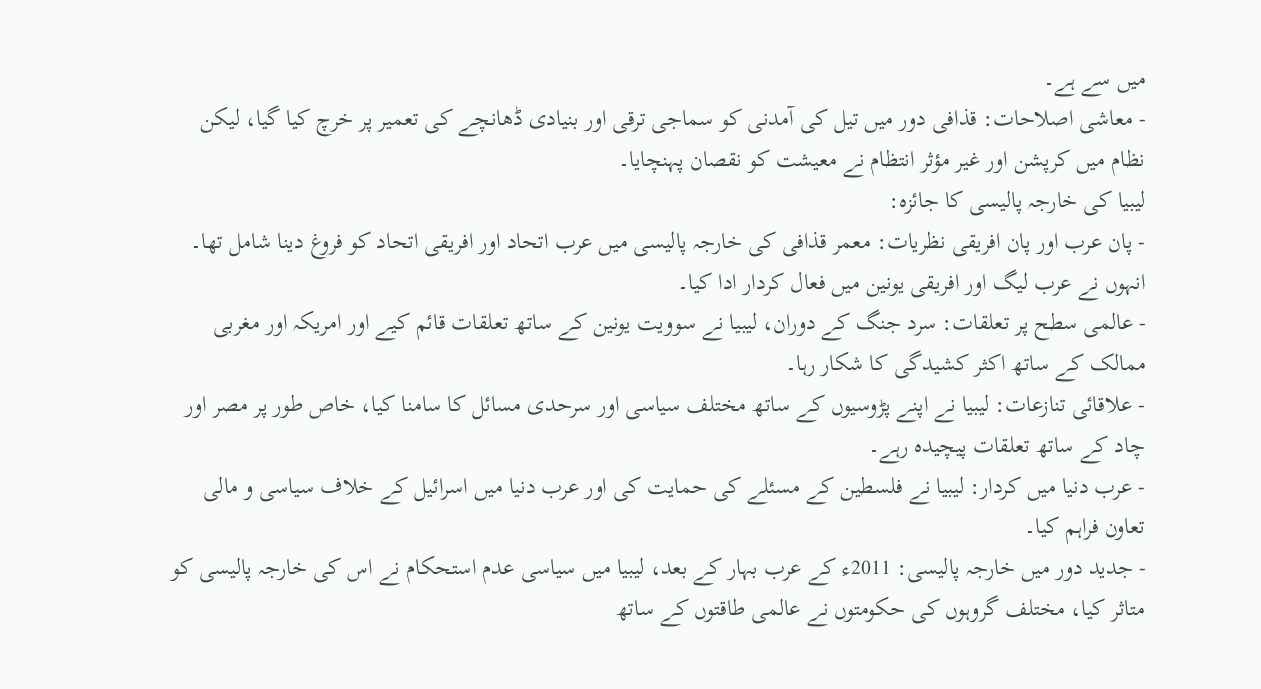میں سے ہے۔
- معاشی اصلاحات: قذافی دور میں تیل کی آمدنی کو سماجی ترقی اور بنیادی ڈھانچے کی تعمیر پر خرچ کیا گیا، لیکن نظام میں کرپشن اور غیر مؤثر انتظام نے معیشت کو نقصان پہنچایا۔
لیبیا کی خارجہ پالیسی کا جائزہ:
- پان عرب اور پان افریقی نظریات: معمر قذافی کی خارجہ پالیسی میں عرب اتحاد اور افریقی اتحاد کو فروغ دینا شامل تھا۔ انہوں نے عرب لیگ اور افریقی یونین میں فعال کردار ادا کیا۔
- عالمی سطح پر تعلقات: سرد جنگ کے دوران، لیبیا نے سوویت یونین کے ساتھ تعلقات قائم کیے اور امریکہ اور مغربی ممالک کے ساتھ اکثر کشیدگی کا شکار رہا۔
- علاقائی تنازعات: لیبیا نے اپنے پڑوسیوں کے ساتھ مختلف سیاسی اور سرحدی مسائل کا سامنا کیا، خاص طور پر مصر اور چاد کے ساتھ تعلقات پیچیدہ رہے۔
- عرب دنیا میں کردار: لیبیا نے فلسطین کے مسئلے کی حمایت کی اور عرب دنیا میں اسرائیل کے خلاف سیاسی و مالی تعاون فراہم کیا۔
- جدید دور میں خارجہ پالیسی: 2011ء کے عرب بہار کے بعد، لیبیا میں سیاسی عدم استحکام نے اس کی خارجہ پالیسی کو متاثر کیا، مختلف گروہوں کی حکومتوں نے عالمی طاقتوں کے ساتھ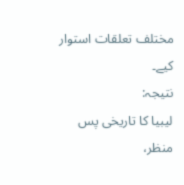مختلف تعلقات استوار کیے۔
نتیجہ:
لیبیا کا تاریخی پس منظر،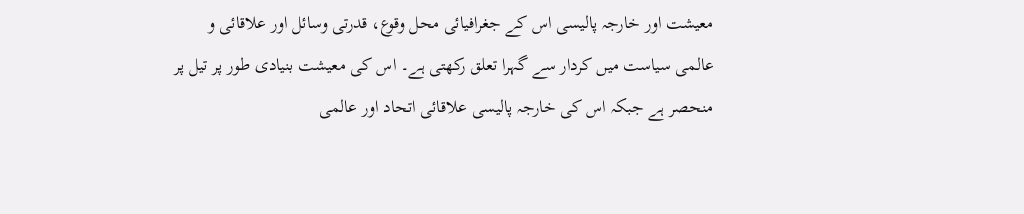معیشت اور خارجہ پالیسی اس کے جغرافیائی محل وقوع، قدرتی وسائل اور علاقائی و عالمی سیاست میں کردار سے گہرا تعلق رکھتی ہے۔ اس کی معیشت بنیادی طور پر تیل پر منحصر ہے جبکہ اس کی خارجہ پالیسی علاقائی اتحاد اور عالمی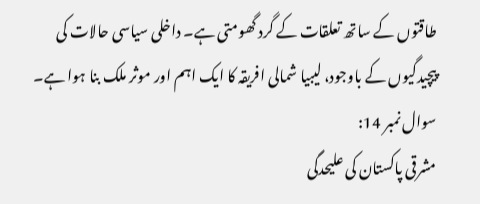طاقتوں کے ساتھ تعلقات کے گرد گھومتی ہے۔ داخلی سیاسی حالات کی پیچیدگیوں کے باوجود، لیبیا شمالی افریقہ کا ایک اہم اور موثر ملک بنا ہوا ہے۔
سوال نمبر 14:
مشرقی پاکستان کی علیحدگی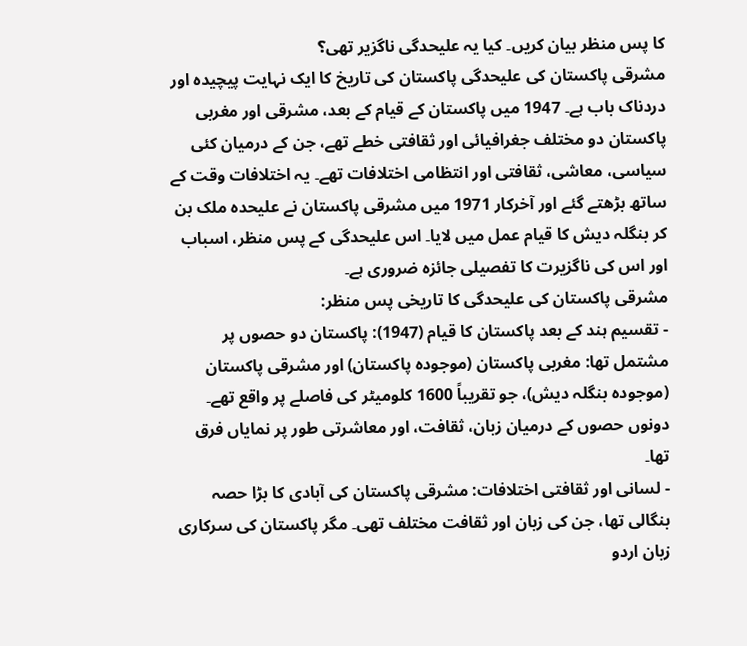کا پس منظر بیان کریں۔ کیا یہ علیحدگی ناگزیر تھی؟
مشرقی پاکستان کی علیحدگی پاکستان کی تاریخ کا ایک نہایت پیچیدہ اور دردناک باب ہے۔ 1947 میں پاکستان کے قیام کے بعد، مشرقی اور مغربی پاکستان دو مختلف جغرافیائی اور ثقافتی خطے تھے، جن کے درمیان کئی سیاسی، معاشی، ثقافتی اور انتظامی اختلافات تھے۔ یہ اختلافات وقت کے ساتھ بڑھتے گئے اور آخرکار 1971 میں مشرقی پاکستان نے علیحدہ ملک بن کر بنگلہ دیش کا قیام عمل میں لایا۔ اس علیحدگی کے پس منظر، اسباب اور اس کی ناگزیرت کا تفصیلی جائزہ ضروری ہے۔
مشرقی پاکستان کی علیحدگی کا تاریخی پس منظر:
- تقسیم ہند کے بعد پاکستان کا قیام (1947): پاکستان دو حصوں پر مشتمل تھا: مغربی پاکستان (موجودہ پاکستان) اور مشرقی پاکستان (موجودہ بنگلہ دیش)، جو تقریباً 1600 کلومیٹر کی فاصلے پر واقع تھے۔ دونوں حصوں کے درمیان زبان، ثقافت، اور معاشرتی طور پر نمایاں فرق تھا۔
- لسانی اور ثقافتی اختلافات: مشرقی پاکستان کی آبادی کا بڑا حصہ بنگالی تھا، جن کی زبان اور ثقافت مختلف تھی۔ مگر پاکستان کی سرکاری زبان اردو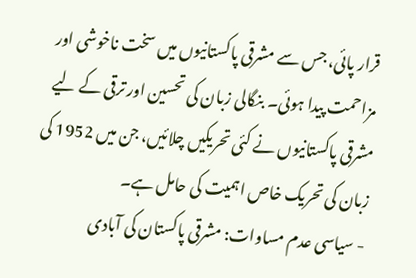قرار پائی، جس سے مشرقی پاکستانیوں میں سخت ناخوشی اور مزاحمت پیدا ہوئی۔ بنگالی زبان کی تحسین اور ترقی کے لیے مشرقی پاکستانیوں نے کئی تحریکیں چلائیں، جن میں 1952 کی زبان کی تحریک خاص اہمیت کی حامل ہے۔
- سیاسی عدم مساوات: مشرقی پاکستان کی آبادی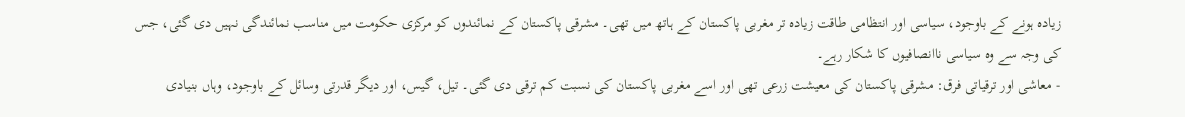زیادہ ہونے کے باوجود، سیاسی اور انتظامی طاقت زیادہ تر مغربی پاکستان کے ہاتھ میں تھی۔ مشرقی پاکستان کے نمائندوں کو مرکزی حکومت میں مناسب نمائندگی نہیں دی گئی، جس کی وجہ سے وہ سیاسی ناانصافیوں کا شکار رہے۔
- معاشی اور ترقیاتی فرق: مشرقی پاکستان کی معیشت زرعی تھی اور اسے مغربی پاکستان کی نسبت کم ترقی دی گئی۔ تیل، گیس، اور دیگر قدرتی وسائل کے باوجود، وہاں بنیادی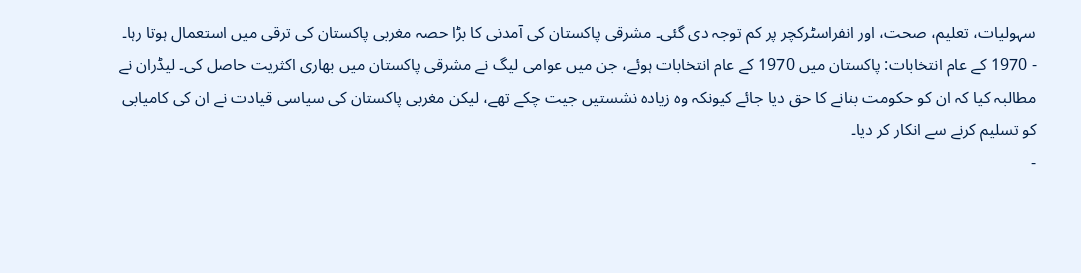سہولیات، تعلیم، صحت، اور انفراسٹرکچر پر کم توجہ دی گئی۔ مشرقی پاکستان کی آمدنی کا بڑا حصہ مغربی پاکستان کی ترقی میں استعمال ہوتا رہا۔
- 1970 کے عام انتخابات: پاکستان میں 1970 کے عام انتخابات ہوئے، جن میں عوامی لیگ نے مشرقی پاکستان میں بھاری اکثریت حاصل کی۔ لیڈران نے مطالبہ کیا کہ ان کو حکومت بنانے کا حق دیا جائے کیونکہ وہ زیادہ نشستیں جیت چکے تھے، لیکن مغربی پاکستان کی سیاسی قیادت نے ان کی کامیابی کو تسلیم کرنے سے انکار کر دیا۔
-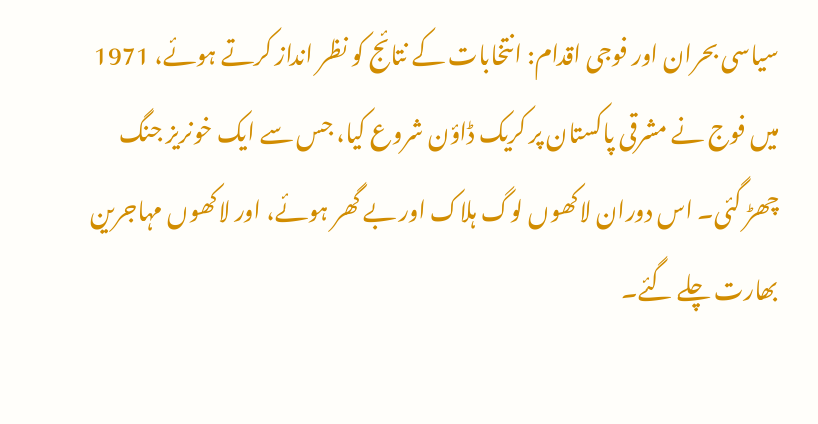سیاسی بحران اور فوجی اقدام: انتخابات کے نتائج کو نظر انداز کرتے ہوئے، 1971 میں فوج نے مشرقی پاکستان پر کریک ڈاؤن شروع کیا، جس سے ایک خونریز جنگ چھڑ گئی۔ اس دوران لاکھوں لوگ ہلاک اور بے گھر ہوئے، اور لاکھوں مہاجرین بھارت چلے گئے۔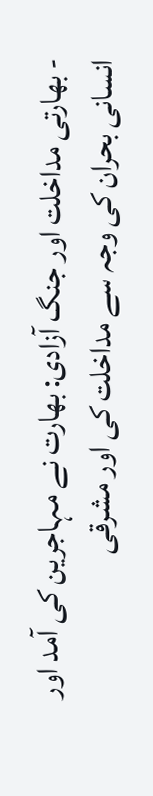- بھارتی مداخلت اور جنگ آزادی: بھارت نے مہاجرین کی آمد اور انسانی بحران کی وجہ سے مداخلت کی اور مشرقی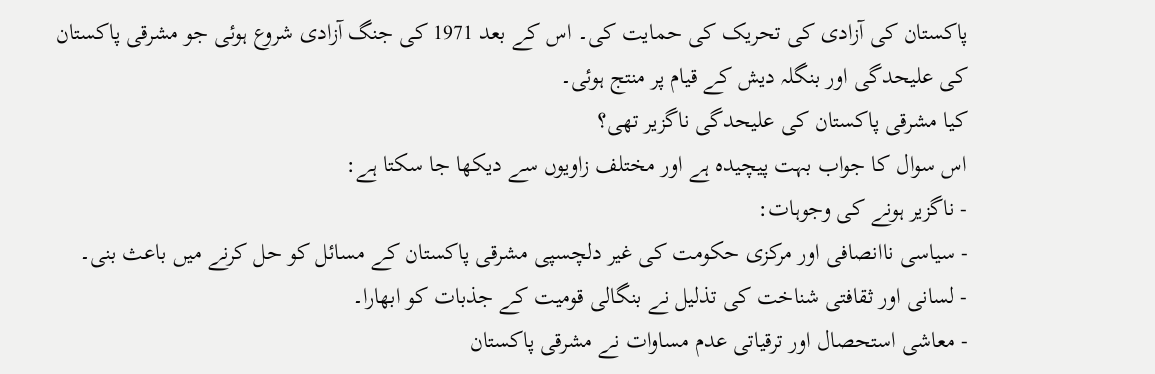پاکستان کی آزادی کی تحریک کی حمایت کی۔ اس کے بعد 1971 کی جنگ آزادی شروع ہوئی جو مشرقی پاکستان کی علیحدگی اور بنگلہ دیش کے قیام پر منتج ہوئی۔
کیا مشرقی پاکستان کی علیحدگی ناگزیر تھی؟
اس سوال کا جواب بہت پیچیدہ ہے اور مختلف زاویوں سے دیکھا جا سکتا ہے:
- ناگزیر ہونے کی وجوہات:
- سیاسی ناانصافی اور مرکزی حکومت کی غیر دلچسپی مشرقی پاکستان کے مسائل کو حل کرنے میں باعث بنی۔
- لسانی اور ثقافتی شناخت کی تذلیل نے بنگالی قومیت کے جذبات کو ابھارا۔
- معاشی استحصال اور ترقیاتی عدم مساوات نے مشرقی پاکستان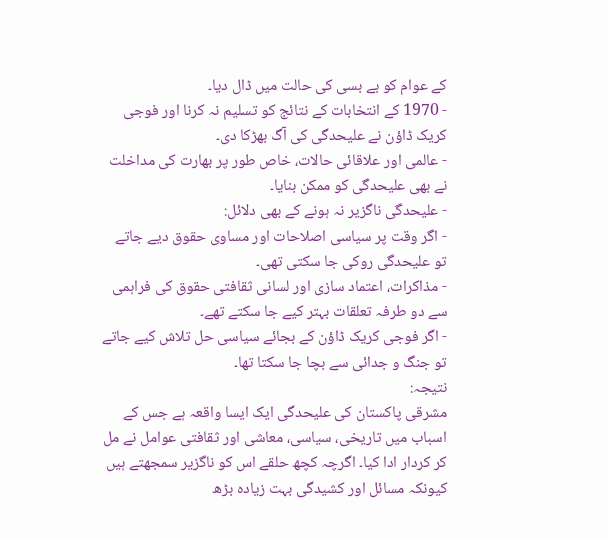کے عوام کو بے بسی کی حالت میں ڈال دیا۔
- 1970 کے انتخابات کے نتائج کو تسلیم نہ کرنا اور فوجی کریک ڈاؤن نے علیحدگی کی آگ بھڑکا دی۔
- عالمی اور علاقائی حالات، خاص طور پر بھارت کی مداخلت نے بھی علیحدگی کو ممکن بنایا۔
- علیحدگی ناگزیر نہ ہونے کے بھی دلائل:
- اگر وقت پر سیاسی اصلاحات اور مساوی حقوق دیے جاتے تو علیحدگی روکی جا سکتی تھی۔
- مذاکرات، اعتماد سازی اور لسانی ثقافتی حقوق کی فراہمی سے دو طرفہ تعلقات بہتر کیے جا سکتے تھے۔
- اگر فوجی کریک ڈاؤن کے بجائے سیاسی حل تلاش کیے جاتے تو جنگ و جدائی سے بچا جا سکتا تھا۔
نتیجہ:
مشرقی پاکستان کی علیحدگی ایک ایسا واقعہ ہے جس کے اسباب میں تاریخی، سیاسی، معاشی اور ثقافتی عوامل نے مل کر کردار ادا کیا۔ اگرچہ کچھ حلقے اس کو ناگزیر سمجھتے ہیں کیونکہ مسائل اور کشیدگی بہت زیادہ بڑھ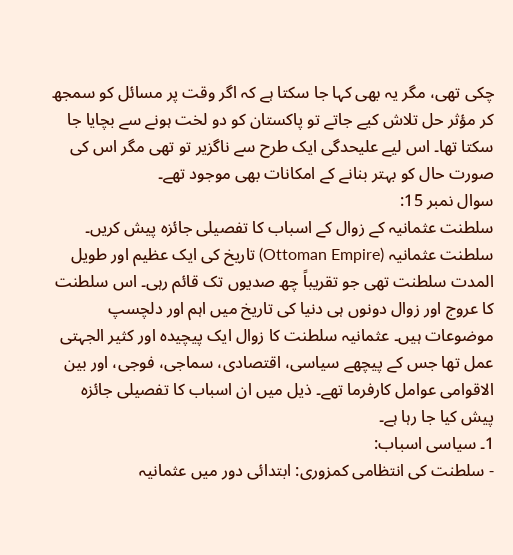چکی تھی، مگر یہ بھی کہا جا سکتا ہے کہ اگر وقت پر مسائل کو سمجھ کر مؤثر حل تلاش کیے جاتے تو پاکستان کو دو لخت ہونے سے بچایا جا سکتا تھا۔ اس لیے علیحدگی ایک طرح سے ناگزیر تو تھی مگر اس کی صورت حال کو بہتر بنانے کے امکانات بھی موجود تھے۔
سوال نمبر 15:
سلطنت عثمانیہ کے زوال کے اسباب کا تفصیلی جائزہ پیش کریں۔
سلطنت عثمانیہ (Ottoman Empire) تاریخ کی ایک عظیم اور طویل المدت سلطنت تھی جو تقریباً چھ صدیوں تک قائم رہی۔ اس سلطنت کا عروج اور زوال دونوں ہی دنیا کی تاریخ میں اہم اور دلچسپ موضوعات ہیں۔ عثمانیہ سلطنت کا زوال ایک پیچیدہ اور کثیر الجہتی عمل تھا جس کے پیچھے سیاسی، اقتصادی، سماجی، فوجی، اور بین الاقوامی عوامل کارفرما تھے۔ ذیل میں ان اسباب کا تفصیلی جائزہ پیش کیا جا رہا ہے۔
1۔ سیاسی اسباب:
- سلطنت کی انتظامی کمزوری: ابتدائی دور میں عثمانیہ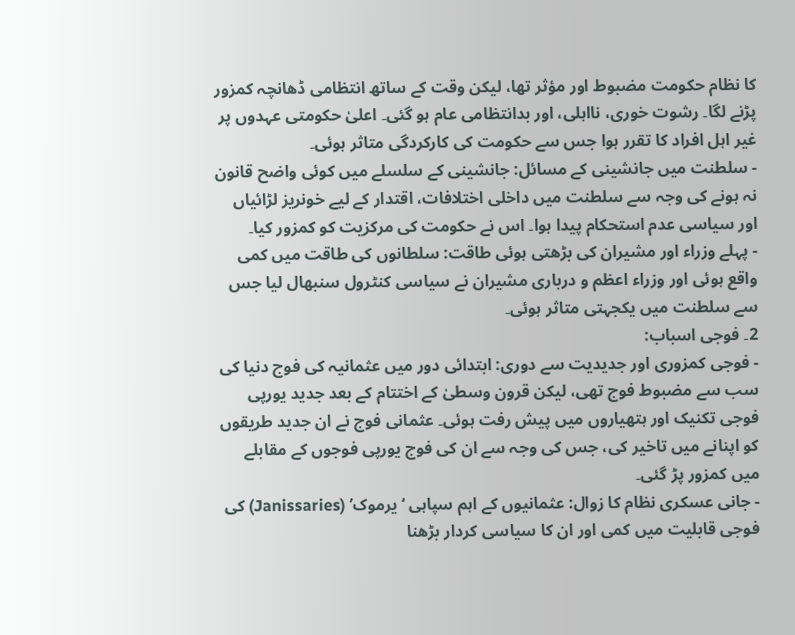کا نظام حکومت مضبوط اور مؤثر تھا، لیکن وقت کے ساتھ انتظامی ڈھانچہ کمزور پڑنے لگا۔ رشوت خوری، نااہلی، اور بدانتظامی عام ہو گئی۔ اعلیٰ حکومتی عہدوں پر غیر اہل افراد کا تقرر ہوا جس سے حکومت کی کارکردگی متاثر ہوئی۔
- سلطنت میں جانشینی کے مسائل: جانشینی کے سلسلے میں کوئی واضح قانون نہ ہونے کی وجہ سے سلطنت میں داخلی اختلافات، اقتدار کے لیے خونریز لڑائیاں اور سیاسی عدم استحکام پیدا ہوا۔ اس نے حکومت کی مرکزیت کو کمزور کیا۔
- پہلے وزراء اور مشیران کی بڑھتی ہوئی طاقت: سلطانوں کی طاقت میں کمی واقع ہوئی اور وزراء اعظم و درباری مشیران نے سیاسی کنٹرول سنبھال لیا جس سے سلطنت میں یکجہتی متاثر ہوئی۔
2۔ فوجی اسباب:
- فوجی کمزوری اور جدیدیت سے دوری: ابتدائی دور میں عثمانیہ کی فوج دنیا کی سب سے مضبوط فوج تھی، لیکن قرون وسطیٰ کے اختتام کے بعد جدید یورپی فوجی تکنیک اور ہتھیاروں میں پیش رفت ہوئی۔ عثمانی فوج نے ان جدید طریقوں کو اپنانے میں تاخیر کی، جس کی وجہ سے ان کی فوج یورپی فوجوں کے مقابلے میں کمزور پڑ گئی۔
- جانی عسکری نظام کا زوال: عثمانیوں کے اہم سپاہی ‘یرموک’ (Janissaries) کی فوجی قابلیت میں کمی اور ان کا سیاسی کردار بڑھنا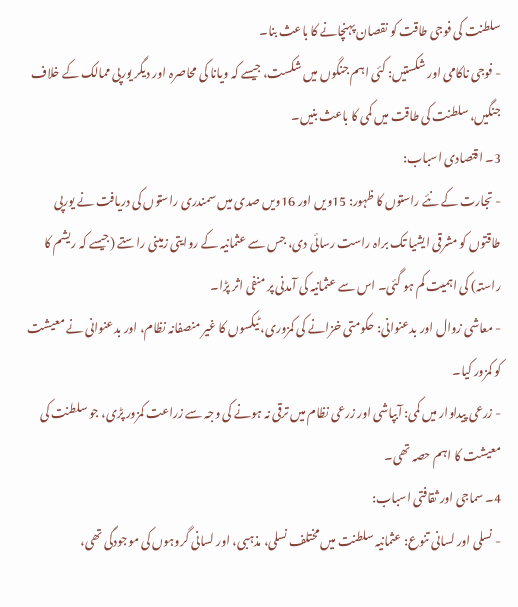سلطنت کی فوجی طاقت کو نقصان پہنچانے کا باعث بنا۔
- فوجی ناکامی اور شکستیں: کئی اہم جنگوں میں شکست، جیسے کہ ویانا کی محاصرہ اور دیگر یورپی ممالک کے خلاف جنگیں، سلطنت کی طاقت میں کمی کا باعث بنیں۔
3۔ اقتصادی اسباب:
- تجارت کے نئے راستوں کا ظہور: 15ویں اور 16ویں صدی میں سمندری راستوں کی دریافت نے یورپی طاقتوں کو مشرقی ایشیا تک براہ راست رسائی دی، جس سے عثمانیہ کے روایتی زمینی راستے (جیسے کہ ریشم کا راستہ) کی اہمیت کم ہو گئی۔ اس سے عثمانیہ کی آمدنی پر منفی اثر پڑا۔
- معاشی زوال اور بدعنوانی: حکومتی خزانے کی کمزوری، ٹیکسوں کا غیر منصفانہ نظام، اور بدعنوانی نے معیشت کو کمزور کیا۔
- زرعی پیداوار میں کمی: آبپاشی اور زرعی نظام میں ترقی نہ ہونے کی وجہ سے زراعت کمزور پڑی، جو سلطنت کی معیشت کا اہم حصہ تھی۔
4۔ سماجی اور ثقافتی اسباب:
- نسلی اور لسانی تنوع: عثمانیہ سلطنت میں مختلف نسلی، مذہبی، اور لسانی گروہوں کی موجودگی تھی،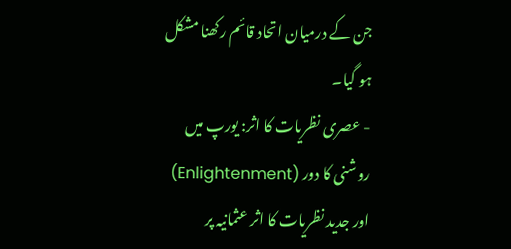جن کے درمیان اتحاد قائم رکھنا مشکل ہو گیا۔
- عصری نظریات کا اثر: یورپ میں روشنی کا دور (Enlightenment) اور جدید نظریات کا اثر عثمانیہ پر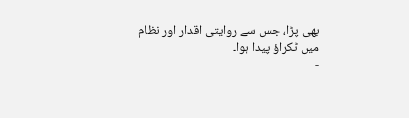بھی پڑا، جس سے روایتی اقدار اور نظام میں ٹکراؤ پیدا ہوا۔
-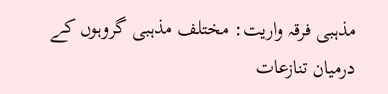مذہبی فرقہ واریت: مختلف مذہبی گروہوں کے درمیان تنازعات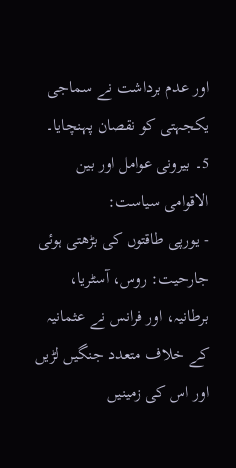اور عدم برداشت نے سماجی یکجہتی کو نقصان پہنچایا۔
5۔ بیرونی عوامل اور بین الاقوامی سیاست:
- یورپی طاقتوں کی بڑھتی ہوئی جارحیت: روس، آسٹریا، برطانیہ، اور فرانس نے عثمانیہ کے خلاف متعدد جنگیں لڑیں اور اس کی زمینیں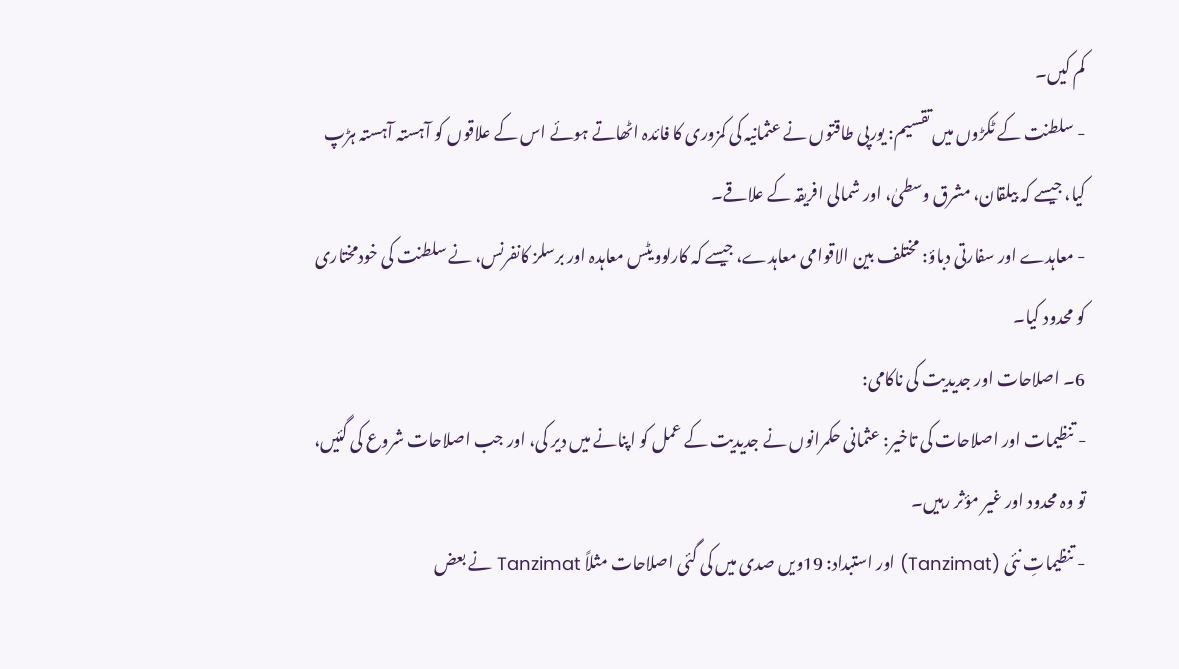کم کیں۔
- سلطنت کے ٹکڑوں میں تقسیم: یورپی طاقتوں نے عثمانیہ کی کمزوری کا فائدہ اٹھاتے ہوئے اس کے علاقوں کو آہستہ آہستہ ہڑپ کیا، جیسے کہ بیلقان، مشرق وسطیٰ، اور شمالی افریقہ کے علاقے۔
- معاہدے اور سفارتی دباؤ: مختلف بین الاقوامی معاہدے، جیسے کہ کارلوویٹس معاہدہ اور برسلز کانفرنس، نے سلطنت کی خودمختاری کو محدود کیا۔
6۔ اصلاحات اور جدیدیت کی ناکامی:
- تنظیمات اور اصلاحات کی تاخیر: عثمانی حکمرانوں نے جدیدیت کے عمل کو اپنانے میں دیر کی، اور جب اصلاحات شروع کی گئیں، تو وہ محدود اور غیر مؤثر رہیں۔
- تنظیماتِ نئی (Tanzimat) اور استبداد: 19ویں صدی میں کی گئی اصلاحات مثلاً Tanzimat نے بعض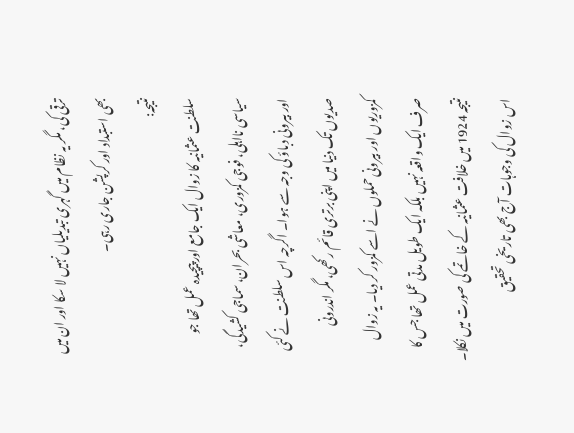ترقی کی، مگر یہ نظام میں گہری تبدیلیاں نہیں لا سکا اور ان میں بھی استبداد اور کرپشن جاری رہی۔
نتیجہ:
سلطنت عثمانیہ کا زوال ایک جامع اور پیچیدہ عمل تھا جو سیاسی نااہلی، فوجی کمزوری، معاشی بحران، سماجی کشیدگی، اور بیرونی دباؤ کی وجہ سے ہوا۔ اگرچہ اس سلطنت نے کئی صدیوں تک دنیا میں اپنی برتری قائم رکھی، مگر اندرونی کمزوریوں اور بیرونی حملوں نے اسے کمزور کر دیا۔ یہ زوال صرف ایک واقعہ نہیں بلکہ ایک طویل مدتی عمل تھا جس کا نتیجہ 1924 میں خلافت عثمانیہ کے خاتمے کی صورت میں نکلا۔ اس زوال کی وجوہات آج بھی تاریخی تحقیق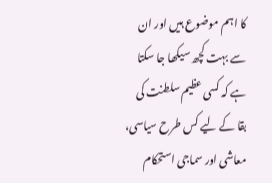کا اہم موضوع ہیں اور ان سے بہت کچھ سیکھا جا سکتا ہے کہ کسی عظیم سلطنت کی بقا کے لیے کس طرح سیاسی، معاشی اور سماجی استحکام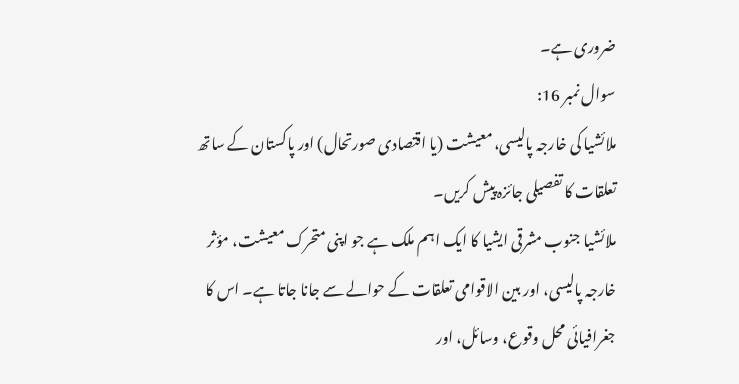ضروری ہے۔
سوال نمبر 16:
ملائشیا کی خارجہ پالیسی، معیشت (یا اقتصادی صورتحال) اور پاکستان کے ساتھ تعلقات کا تفصیلی جائزہ پیش کریں۔
ملائشیا جنوب مشرقی ایشیا کا ایک اہم ملک ہے جو اپنی متحرک معیشت، مؤثر خارجہ پالیسی، اور بین الاقوامی تعلقات کے حوالے سے جانا جاتا ہے۔ اس کا جغرافیائی محل وقوع، وسائل، اور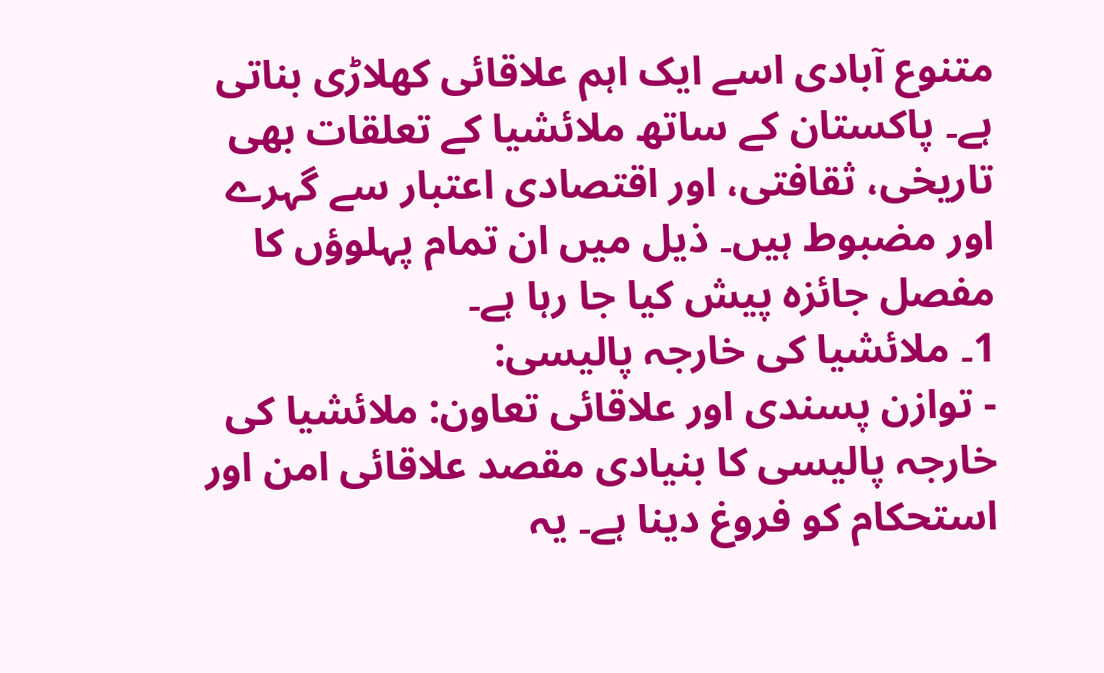متنوع آبادی اسے ایک اہم علاقائی کھلاڑی بناتی ہے۔ پاکستان کے ساتھ ملائشیا کے تعلقات بھی تاریخی، ثقافتی، اور اقتصادی اعتبار سے گہرے اور مضبوط ہیں۔ ذیل میں ان تمام پہلوؤں کا مفصل جائزہ پیش کیا جا رہا ہے۔
1۔ ملائشیا کی خارجہ پالیسی:
- توازن پسندی اور علاقائی تعاون: ملائشیا کی خارجہ پالیسی کا بنیادی مقصد علاقائی امن اور استحکام کو فروغ دینا ہے۔ یہ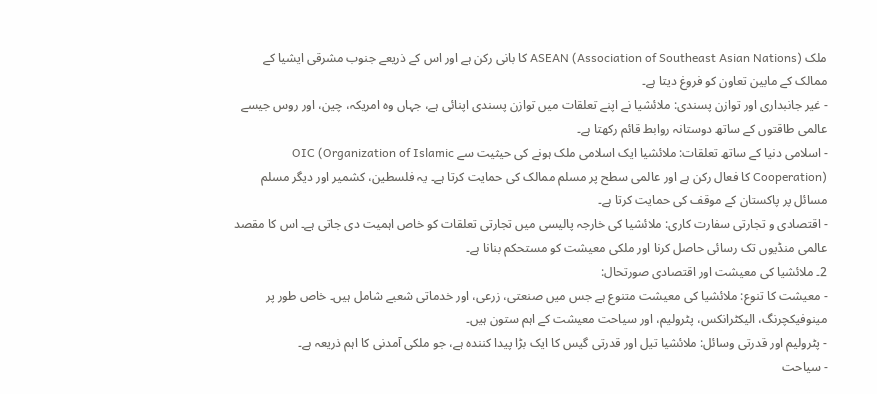ملک ASEAN (Association of Southeast Asian Nations) کا بانی رکن ہے اور اس کے ذریعے جنوب مشرقی ایشیا کے ممالک کے مابین تعاون کو فروغ دیتا ہے۔
- غیر جانبداری اور توازن پسندی: ملائشیا نے اپنے تعلقات میں توازن پسندی اپنائی ہے، جہاں وہ امریکہ، چین، اور روس جیسے عالمی طاقتوں کے ساتھ دوستانہ روابط قائم رکھتا ہے۔
- اسلامی دنیا کے ساتھ تعلقات: ملائشیا ایک اسلامی ملک ہونے کی حیثیت سے OIC (Organization of Islamic Cooperation) کا فعال رکن ہے اور عالمی سطح پر مسلم ممالک کی حمایت کرتا ہے۔ یہ فلسطین، کشمیر اور دیگر مسلم مسائل پر پاکستان کے موقف کی حمایت کرتا ہے۔
- اقتصادی و تجارتی سفارت کاری: ملائشیا کی خارجہ پالیسی میں تجارتی تعلقات کو خاص اہمیت دی جاتی ہے۔ اس کا مقصد عالمی منڈیوں تک رسائی حاصل کرنا اور ملکی معیشت کو مستحکم بنانا ہے۔
2۔ ملائشیا کی معیشت اور اقتصادی صورتحال:
- معیشت کا تنوع: ملائشیا کی معیشت متنوع ہے جس میں صنعتی، زرعی، اور خدماتی شعبے شامل ہیں۔ خاص طور پر مینوفیکچرنگ، الیکٹرانکس، پٹرولیم، اور سیاحت معیشت کے اہم ستون ہیں۔
- پٹرولیم اور قدرتی وسائل: ملائشیا تیل اور قدرتی گیس کا ایک بڑا پیدا کنندہ ہے، جو ملکی آمدنی کا اہم ذریعہ ہے۔
- سیاحت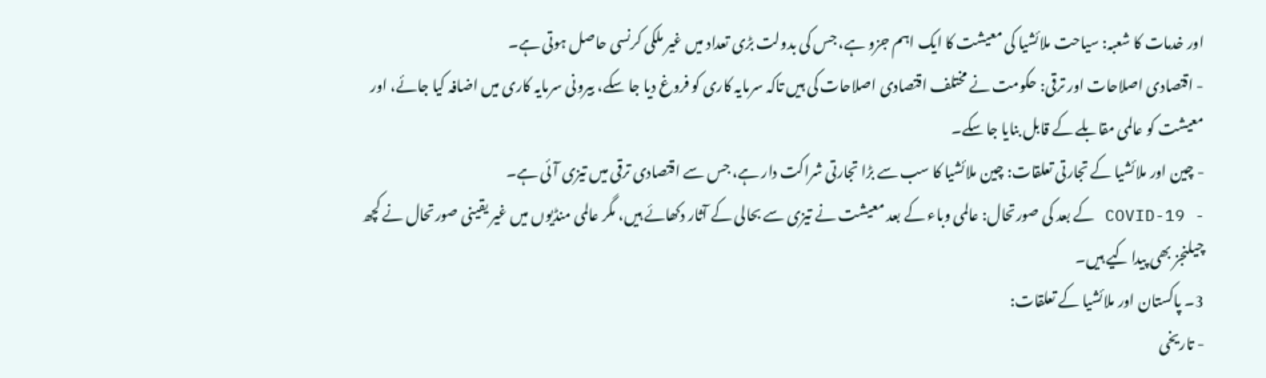اور خدمات کا شعبہ: سیاحت ملائشیا کی معیشت کا ایک اہم جزو ہے، جس کی بدولت بڑی تعداد میں غیر ملکی کرنسی حاصل ہوتی ہے۔
- اقتصادی اصلاحات اور ترقی: حکومت نے مختلف اقتصادی اصلاحات کی ہیں تاکہ سرمایہ کاری کو فروغ دیا جا سکے، بیرونی سرمایہ کاری میں اضافہ کیا جائے، اور معیشت کو عالمی مقابلے کے قابل بنایا جا سکے۔
- چین اور ملائشیا کے تجارتی تعلقات: چین ملائشیا کا سب سے بڑا تجارتی شراکت دار ہے، جس سے اقتصادی ترقی میں تیزی آئی ہے۔
- COVID-19 کے بعد کی صورتحال: عالمی وباء کے بعد معیشت نے تیزی سے بحالی کے آثار دکھائے ہیں، مگر عالمی منڈیوں میں غیر یقینی صورتحال نے کچھ چیلنجز بھی پیدا کیے ہیں۔
3۔ پاکستان اور ملائشیا کے تعلقات:
- تاریخی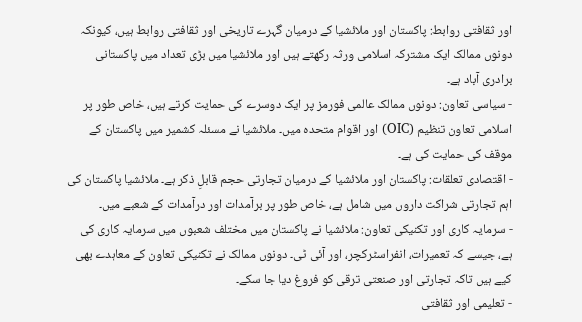اور ثقافتی روابط: پاکستان اور ملائشیا کے درمیان گہرے تاریخی اور ثقافتی روابط ہیں، کیونکہ دونوں ممالک ایک مشترکہ اسلامی ورثہ رکھتے ہیں اور ملائشیا میں بڑی تعداد میں پاکستانی برادری آباد ہے۔
- سیاسی تعاون: دونوں ممالک عالمی فورمز پر ایک دوسرے کی حمایت کرتے ہیں، خاص طور پر اسلامی تعاون تنظیم (OIC) اور اقوام متحدہ میں۔ ملائشیا نے مسئلہ کشمیر میں پاکستان کے موقف کی حمایت کی ہے۔
- اقتصادی تعلقات: پاکستان اور ملائشیا کے درمیان تجارتی حجم قابلِ ذکر ہے۔ ملائشیا پاکستان کی اہم تجارتی شراکت داروں میں شامل ہے، خاص طور پر برآمدات اور درآمدات کے شعبے میں۔
- سرمایہ کاری اور تکنیکی تعاون: ملائشیا نے پاکستان میں مختلف شعبوں میں سرمایہ کاری کی ہے، جیسے کہ تعمیرات، انفراسٹرکچر، اور آئی ٹی۔ دونوں ممالک نے تکنیکی تعاون کے معاہدے بھی کیے ہیں تاکہ تجارتی اور صنعتی ترقی کو فروغ دیا جا سکے۔
- تعلیمی اور ثقافتی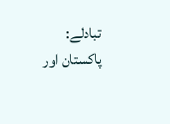تبادلے: پاکستان اور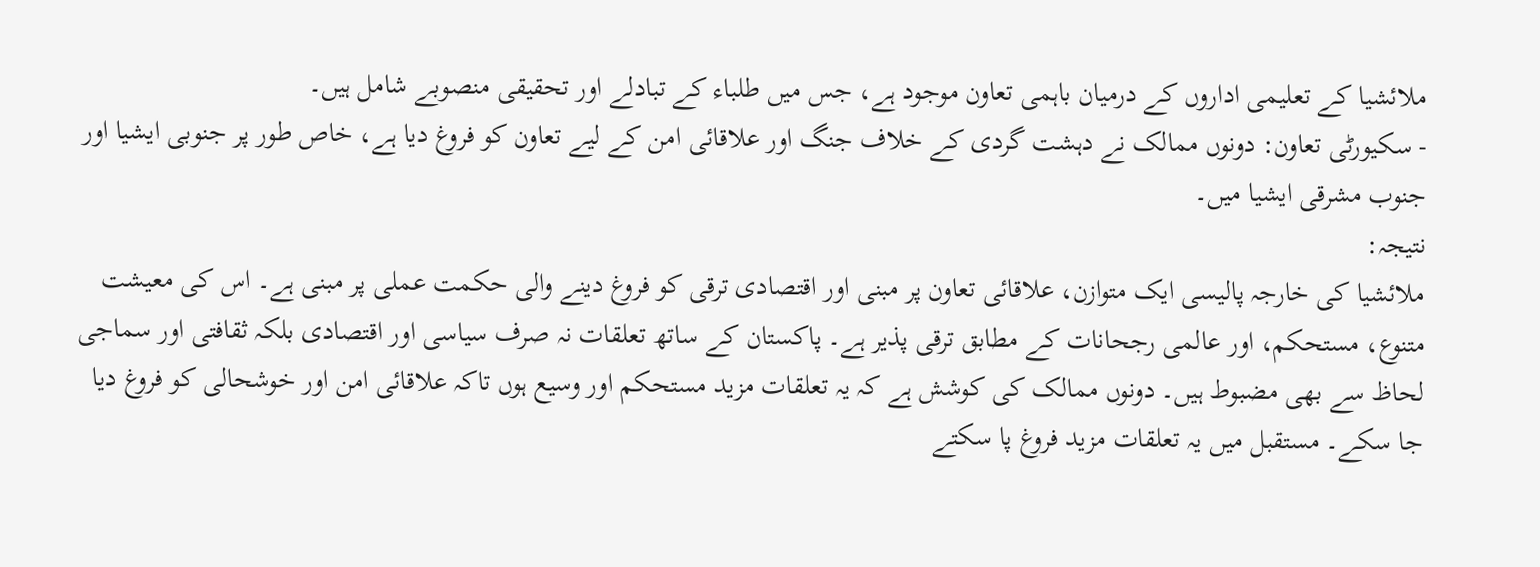ملائشیا کے تعلیمی اداروں کے درمیان باہمی تعاون موجود ہے، جس میں طلباء کے تبادلے اور تحقیقی منصوبے شامل ہیں۔
- سکیورٹی تعاون: دونوں ممالک نے دہشت گردی کے خلاف جنگ اور علاقائی امن کے لیے تعاون کو فروغ دیا ہے، خاص طور پر جنوبی ایشیا اور جنوب مشرقی ایشیا میں۔
نتیجہ:
ملائشیا کی خارجہ پالیسی ایک متوازن، علاقائی تعاون پر مبنی اور اقتصادی ترقی کو فروغ دینے والی حکمت عملی پر مبنی ہے۔ اس کی معیشت متنوع، مستحکم، اور عالمی رجحانات کے مطابق ترقی پذیر ہے۔ پاکستان کے ساتھ تعلقات نہ صرف سیاسی اور اقتصادی بلکہ ثقافتی اور سماجی لحاظ سے بھی مضبوط ہیں۔ دونوں ممالک کی کوشش ہے کہ یہ تعلقات مزید مستحکم اور وسیع ہوں تاکہ علاقائی امن اور خوشحالی کو فروغ دیا جا سکے۔ مستقبل میں یہ تعلقات مزید فروغ پا سکتے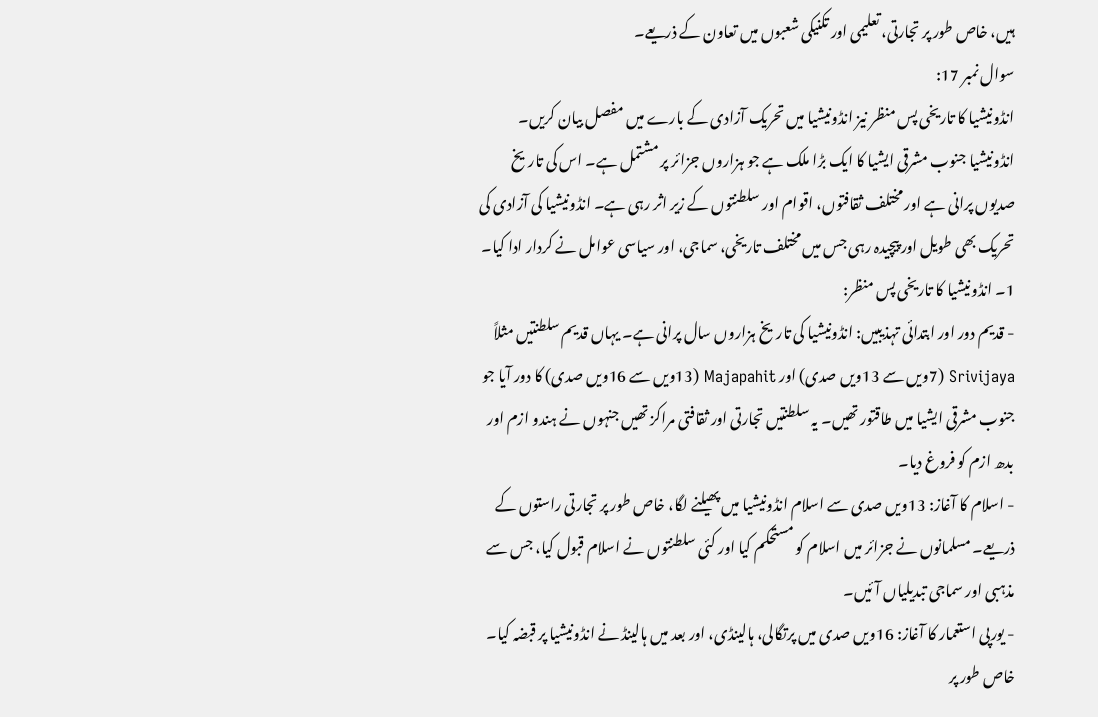ہیں، خاص طور پر تجارتی، تعلیمی اور تکنیکی شعبوں میں تعاون کے ذریعے۔
سوال نمبر 17:
انڈونیشیا کا تاریخی پس منظر نیز انڈونیشیا میں تحریک آزادی کے بارے میں مفصل بیان کریں۔
انڈونیشیا جنوب مشرقی ایشیا کا ایک بڑا ملک ہے جو ہزاروں جزائر پر مشتمل ہے۔ اس کی تاریخ صدیوں پرانی ہے اور مختلف ثقافتوں، اقوام اور سلطنتوں کے زیر اثر رہی ہے۔ انڈونیشیا کی آزادی کی تحریک بھی طویل اور پیچیدہ رہی جس میں مختلف تاریخی، سماجی، اور سیاسی عوامل نے کردار ادا کیا۔
1۔ انڈونیشیا کا تاریخی پس منظر:
- قدیم دور اور ابتدائی تہذیبیں: انڈونیشیا کی تاریخ ہزاروں سال پرانی ہے۔ یہاں قدیم سلطنتیں مثلاً Srivijaya (7ویں سے 13ویں صدی) اور Majapahit (13ویں سے 16ویں صدی) کا دور آیا جو جنوب مشرقی ایشیا میں طاقتور تھیں۔ یہ سلطنتیں تجارتی اور ثقافتی مراکز تھیں جنہوں نے ہندو ازم اور بدھ ازم کو فروغ دیا۔
- اسلام کا آغاز: 13ویں صدی سے اسلام انڈونیشیا میں پھیلنے لگا، خاص طور پر تجارتی راستوں کے ذریعے۔ مسلمانوں نے جزائر میں اسلام کو مستحکم کیا اور کئی سلطنتوں نے اسلام قبول کیا، جس سے مذہبی اور سماجی تبدیلیاں آئیں۔
- یورپی استعمار کا آغاز: 16ویں صدی میں پرتگالی، ہالینڈی، اور بعد میں ہالینڈ نے انڈونیشیا پر قبضہ کیا۔ خاص طور پر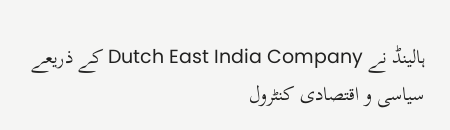ہالینڈ نے Dutch East India Company کے ذریعے سیاسی و اقتصادی کنٹرول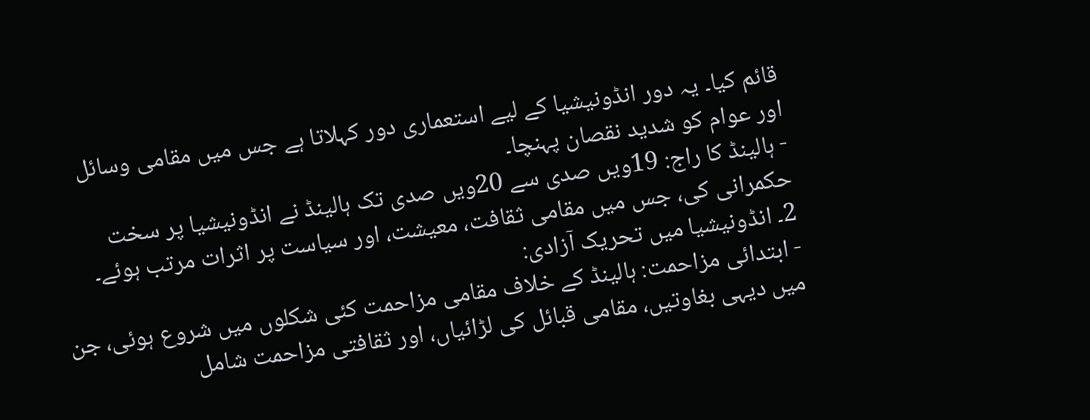قائم کیا۔ یہ دور انڈونیشیا کے لیے استعماری دور کہلاتا ہے جس میں مقامی وسائل اور عوام کو شدید نقصان پہنچا۔
- ہالینڈ کا راج: 19ویں صدی سے 20ویں صدی تک ہالینڈ نے انڈونیشیا پر سخت حکمرانی کی، جس میں مقامی ثقافت، معیشت، اور سیاست پر اثرات مرتب ہوئے۔
2۔ انڈونیشیا میں تحریک آزادی:
- ابتدائی مزاحمت: ہالینڈ کے خلاف مقامی مزاحمت کئی شکلوں میں شروع ہوئی، جن میں دیہی بغاوتیں، مقامی قبائل کی لڑائیاں، اور ثقافتی مزاحمت شامل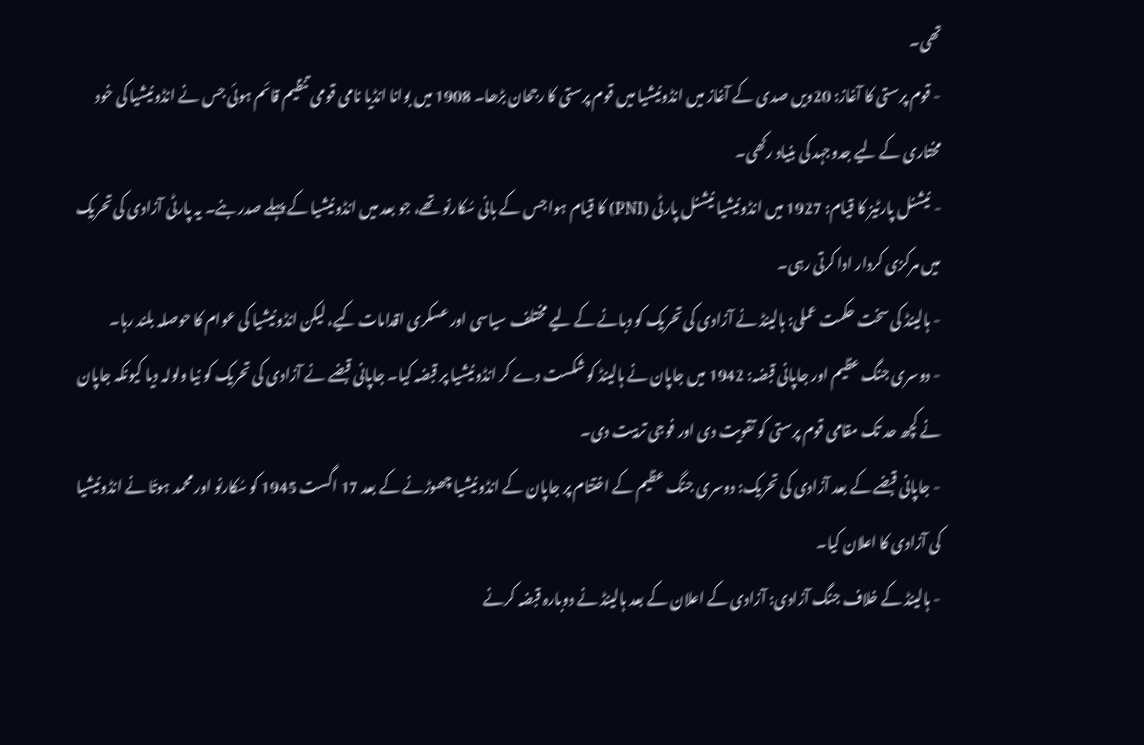تھی۔
- قوم پرستی کا آغاز: 20ویں صدی کے آغاز میں انڈونیشیا میں قوم پرستی کا رجحان بڑھا۔ 1908 میں بوانا انڈیا نامی قومی تنظیم قائم ہوئی جس نے انڈونیشیا کی خود مختاری کے لیے جدوجہد کی بنیاد رکھی۔
- نیشنل پارٹیز کا قیام: 1927 میں انڈونیشیا نیشنل پارٹی (PNI) کا قیام ہوا جس کے بانی سُکارنو تھے، جو بعد میں انڈونیشیا کے پہلے صدر بنے۔ یہ پارٹی آزادی کی تحریک میں مرکزی کردار ادا کرتی رہی۔
- ہالینڈ کی سخت حکمت عملی: ہالینڈ نے آزادی کی تحریک کو دبانے کے لیے مختلف سیاسی اور عسکری اقدامات کیے، لیکن انڈونیشیا کی عوام کا حوصلہ بلند رہا۔
- دوسری جنگ عظیم اور جاپانی قبضہ: 1942 میں جاپان نے ہالینڈ کو شکست دے کر انڈونیشیا پر قبضہ کیا۔ جاپانی قبضے نے آزادی کی تحریک کو نیا ولولہ دیا کیونکہ جاپان نے کچھ حد تک مقامی قوم پرستی کو تقویت دی اور فوجی تربیت دی۔
- جاپانی قبضے کے بعد آزادی کی تحریک: دوسری جنگ عظیم کے اختتام پر جاپان کے انڈونیشیا چھوڑنے کے بعد 17 اگست 1945 کو سُکارنو اور محمد ہوتّا نے انڈونیشیا کی آزادی کا اعلان کیا۔
- ہالینڈ کے خلاف جنگ آزادی: آزادی کے اعلان کے بعد ہالینڈ نے دوبارہ قبضہ کرنے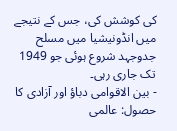کی کوشش کی، جس کے نتیجے میں انڈونیشیا میں مسلح جدوجہد شروع ہوئی جو 1949 تک جاری رہی۔
- بین الاقوامی دباؤ اور آزادی کا حصول: عالمی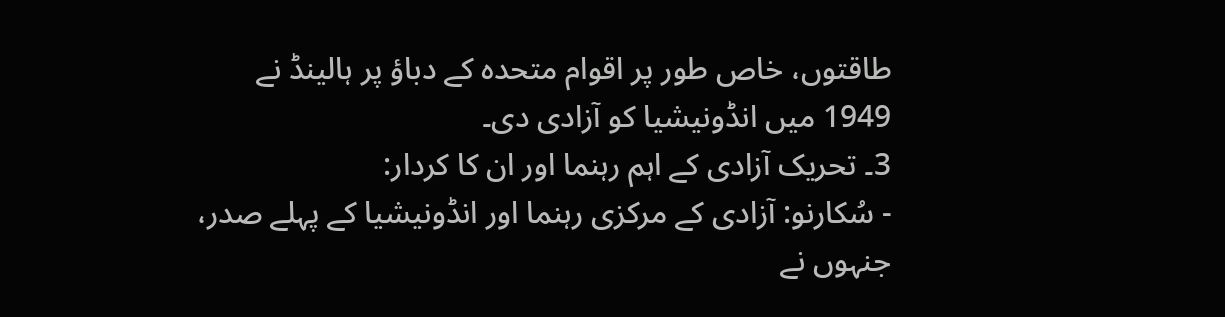طاقتوں، خاص طور پر اقوام متحدہ کے دباؤ پر ہالینڈ نے 1949 میں انڈونیشیا کو آزادی دی۔
3۔ تحریک آزادی کے اہم رہنما اور ان کا کردار:
- سُکارنو: آزادی کے مرکزی رہنما اور انڈونیشیا کے پہلے صدر، جنہوں نے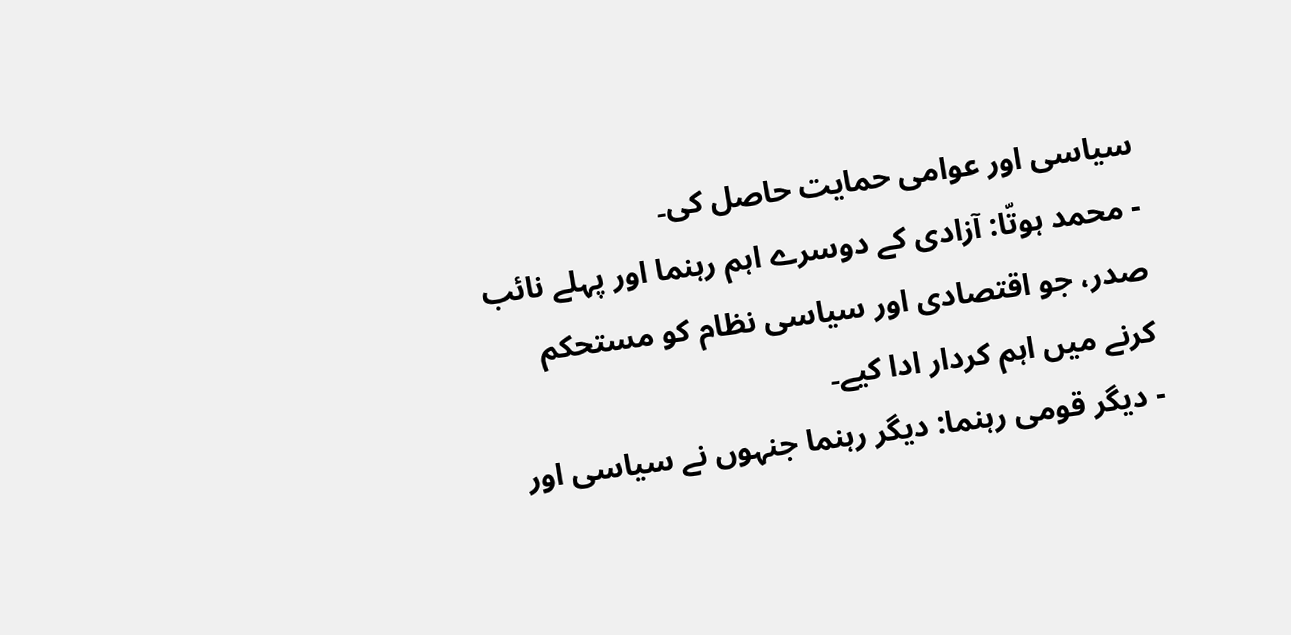سیاسی اور عوامی حمایت حاصل کی۔
- محمد ہوتّا: آزادی کے دوسرے اہم رہنما اور پہلے نائب صدر، جو اقتصادی اور سیاسی نظام کو مستحکم کرنے میں اہم کردار ادا کیے۔
- دیگر قومی رہنما: دیگر رہنما جنہوں نے سیاسی اور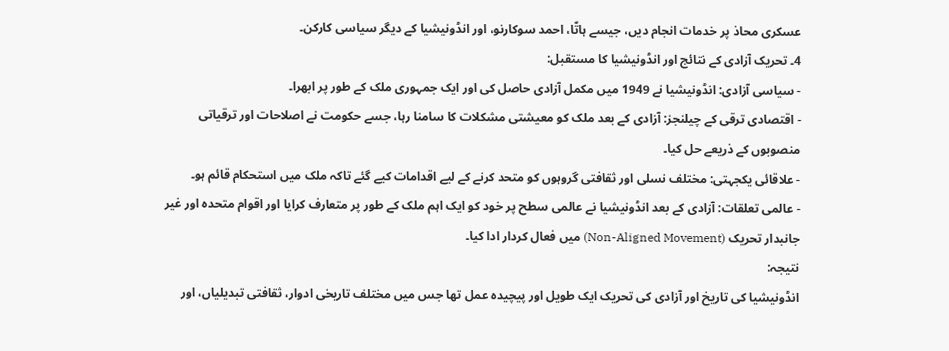عسکری محاذ پر خدمات انجام دیں، جیسے ہاتّا، احمد سوکارنو، اور انڈونیشیا کے دیگر سیاسی کارکن۔
4۔ تحریک آزادی کے نتائج اور انڈونیشیا کا مستقبل:
- سیاسی آزادی: انڈونیشیا نے 1949 میں مکمل آزادی حاصل کی اور ایک جمہوری ملک کے طور پر ابھرا۔
- اقتصادی ترقی کے چیلنجز: آزادی کے بعد ملک کو معیشتی مشکلات کا سامنا رہا، جسے حکومت نے اصلاحات اور ترقیاتی منصوبوں کے ذریعے حل کیا۔
- علاقائی یکجہتی: مختلف نسلی اور ثقافتی گروہوں کو متحد کرنے کے لیے اقدامات کیے گئے تاکہ ملک میں استحکام قائم ہو۔
- عالمی تعلقات: آزادی کے بعد انڈونیشیا نے عالمی سطح پر خود کو ایک اہم ملک کے طور پر متعارف کرایا اور اقوام متحدہ اور غیر جانبدار تحریک (Non-Aligned Movement) میں فعال کردار ادا کیا۔
نتیجہ:
انڈونیشیا کی تاریخ اور آزادی کی تحریک ایک طویل اور پیچیدہ عمل تھا جس میں مختلف تاریخی ادوار، ثقافتی تبدیلیاں، اور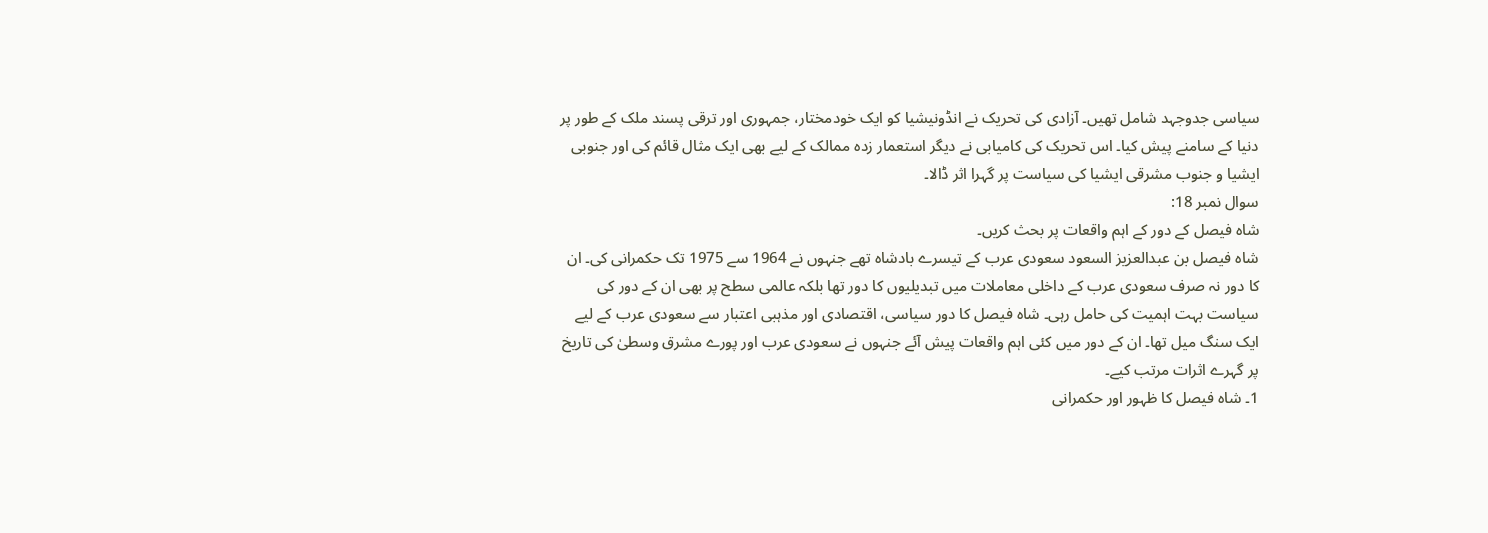سیاسی جدوجہد شامل تھیں۔ آزادی کی تحریک نے انڈونیشیا کو ایک خودمختار، جمہوری اور ترقی پسند ملک کے طور پر دنیا کے سامنے پیش کیا۔ اس تحریک کی کامیابی نے دیگر استعمار زدہ ممالک کے لیے بھی ایک مثال قائم کی اور جنوبی ایشیا و جنوب مشرقی ایشیا کی سیاست پر گہرا اثر ڈالا۔
سوال نمبر 18:
شاہ فیصل کے دور کے اہم واقعات پر بحث کریں۔
شاہ فیصل بن عبدالعزیز السعود سعودی عرب کے تیسرے بادشاہ تھے جنہوں نے 1964 سے 1975 تک حکمرانی کی۔ ان کا دور نہ صرف سعودی عرب کے داخلی معاملات میں تبدیلیوں کا دور تھا بلکہ عالمی سطح پر بھی ان کے دور کی سیاست بہت اہمیت کی حامل رہی۔ شاہ فیصل کا دور سیاسی، اقتصادی اور مذہبی اعتبار سے سعودی عرب کے لیے ایک سنگ میل تھا۔ ان کے دور میں کئی اہم واقعات پیش آئے جنہوں نے سعودی عرب اور پورے مشرق وسطیٰ کی تاریخ پر گہرے اثرات مرتب کیے۔
1۔ شاہ فیصل کا ظہور اور حکمرانی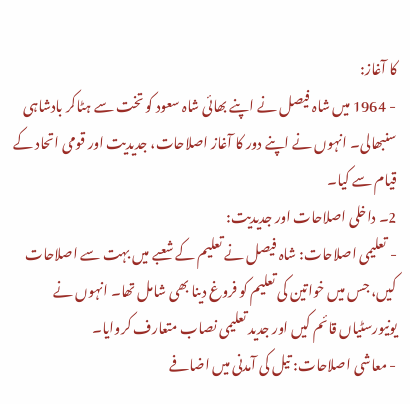کا آغاز:
- 1964 میں شاہ فیصل نے اپنے بھائی شاہ سعود کو تخت سے ہٹاکر بادشاہی سنبھالی۔ انہوں نے اپنے دور کا آغاز اصلاحات، جدیدیت اور قومی اتحاد کے قیام سے کیا۔
2۔ داخلی اصلاحات اور جدیدیت:
- تعلیمی اصلاحات: شاہ فیصل نے تعلیم کے شعبے میں بہت سے اصلاحات کیں، جس میں خواتین کی تعلیم کو فروغ دینا بھی شامل تھا۔ انہوں نے یونیورسٹیاں قائم کیں اور جدید تعلیمی نصاب متعارف کروایا۔
- معاشی اصلاحات: تیل کی آمدنی میں اضافے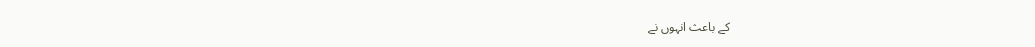کے باعث انہوں نے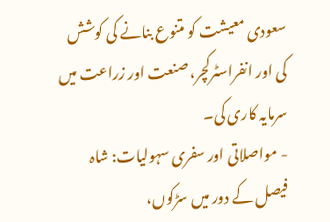سعودی معیشت کو متنوع بنانے کی کوشش کی اور انفراسٹرکچر، صنعت اور زراعت میں سرمایہ کاری کی۔
- مواصلاتی اور سفری سہولیات: شاہ فیصل کے دور میں سڑکوں،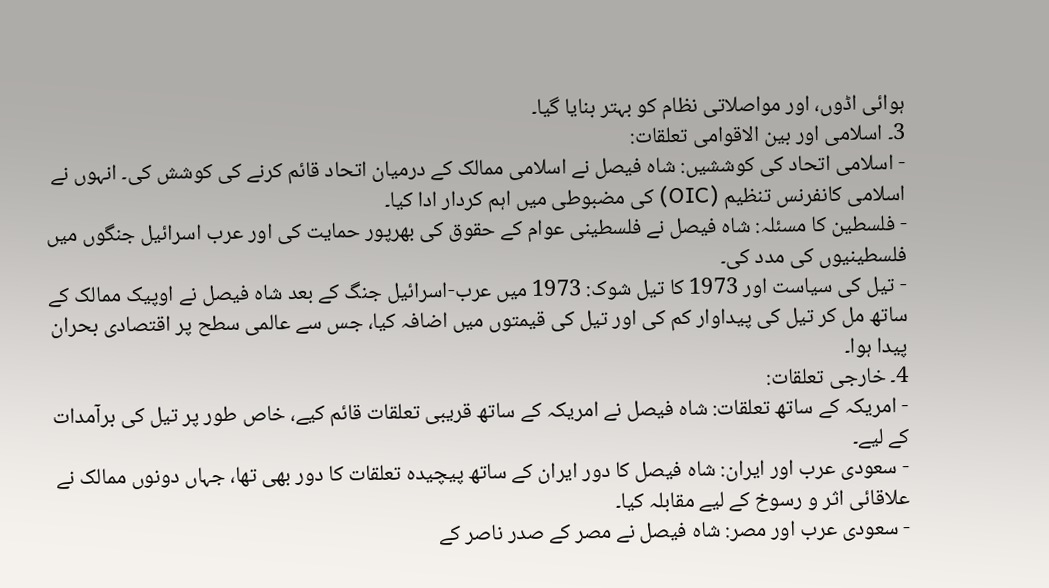ہوائی اڈوں، اور مواصلاتی نظام کو بہتر بنایا گیا۔
3۔ اسلامی اور بین الاقوامی تعلقات:
- اسلامی اتحاد کی کوششیں: شاہ فیصل نے اسلامی ممالک کے درمیان اتحاد قائم کرنے کی کوشش کی۔ انہوں نے اسلامی کانفرنس تنظیم (OIC) کی مضبوطی میں اہم کردار ادا کیا۔
- فلسطین کا مسئلہ: شاہ فیصل نے فلسطینی عوام کے حقوق کی بھرپور حمایت کی اور عرب اسرائیل جنگوں میں فلسطینیوں کی مدد کی۔
- تیل کی سیاست اور 1973 کا تیل شوک: 1973 میں عرب-اسرائیل جنگ کے بعد شاہ فیصل نے اوپیک ممالک کے ساتھ مل کر تیل کی پیداوار کم کی اور تیل کی قیمتوں میں اضافہ کیا، جس سے عالمی سطح پر اقتصادی بحران پیدا ہوا۔
4۔ خارجی تعلقات:
- امریکہ کے ساتھ تعلقات: شاہ فیصل نے امریکہ کے ساتھ قریبی تعلقات قائم کیے، خاص طور پر تیل کی برآمدات کے لیے۔
- سعودی عرب اور ایران: شاہ فیصل کا دور ایران کے ساتھ پیچیدہ تعلقات کا دور بھی تھا، جہاں دونوں ممالک نے علاقائی اثر و رسوخ کے لیے مقابلہ کیا۔
- سعودی عرب اور مصر: شاہ فیصل نے مصر کے صدر ناصر کے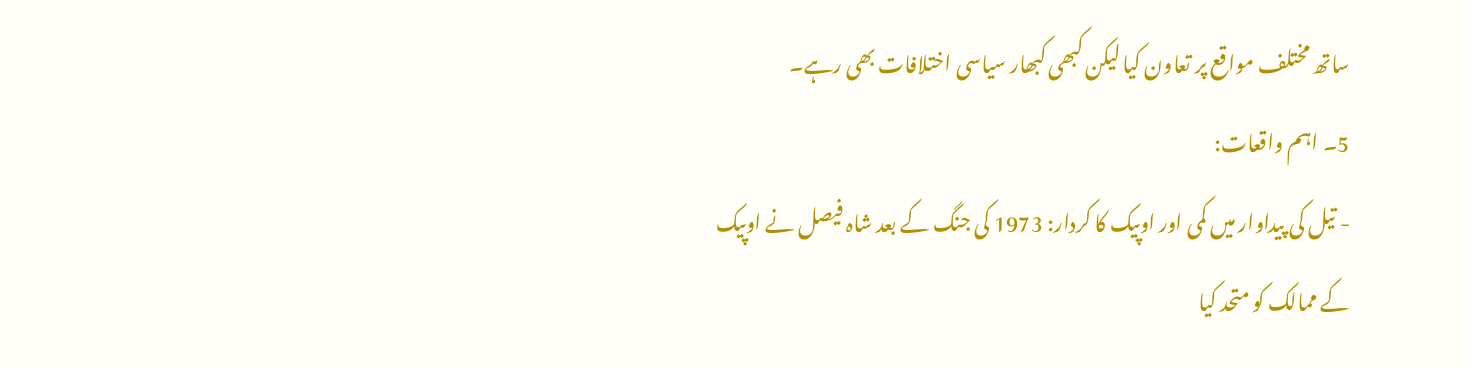ساتھ مختلف مواقع پر تعاون کیا لیکن کبھی کبھار سیاسی اختلافات بھی رہے۔
5۔ اہم واقعات:
- تیل کی پیداوار میں کمی اور اوپیک کا کردار: 1973 کی جنگ کے بعد شاہ فیصل نے اوپیک کے ممالک کو متحد کیا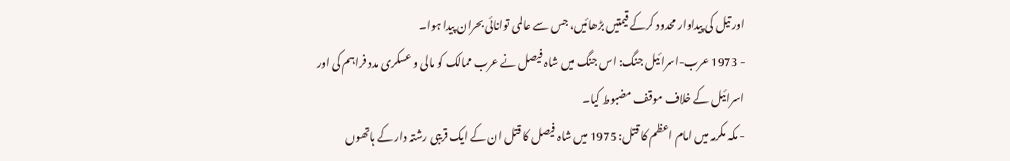اور تیل کی پیداوار محدود کرکے قیمتیں بڑھائیں، جس سے عالمی توانائی بحران پیدا ہوا۔
- 1973 عرب-اسرائیل جنگ: اس جنگ میں شاہ فیصل نے عرب ممالک کو مالی و عسکری مدد فراہم کی اور اسرائیل کے خلاف موقف مضبوط کیا۔
- مکہ مکرمہ میں امام اعظم کا قتل: 1975 میں شاہ فیصل کا قتل ان کے ایک قریبی رشتہ دار کے ہاتھوں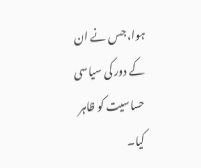ہوا، جس نے ان کے دور کی سیاسی حساسیت کو ظاہر کیا۔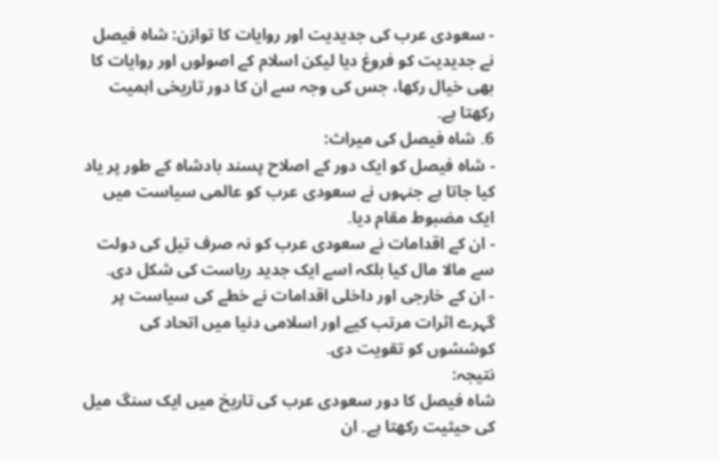- سعودی عرب کی جدیدیت اور روایات کا توازن: شاہ فیصل نے جدیدیت کو فروغ دیا لیکن اسلام کے اصولوں اور روایات کا بھی خیال رکھا، جس کی وجہ سے ان کا دور تاریخی اہمیت رکھتا ہے۔
6۔ شاہ فیصل کی میراث:
- شاہ فیصل کو ایک دور کے اصلاح پسند بادشاہ کے طور پر یاد کیا جاتا ہے جنہوں نے سعودی عرب کو عالمی سیاست میں ایک مضبوط مقام دیا۔
- ان کے اقدامات نے سعودی عرب کو نہ صرف تیل کی دولت سے مالا مال کیا بلکہ اسے ایک جدید ریاست کی شکل دی۔
- ان کے خارجی اور داخلی اقدامات نے خطے کی سیاست پر گہرے اثرات مرتب کیے اور اسلامی دنیا میں اتحاد کی کوششوں کو تقویت دی۔
نتیجہ:
شاہ فیصل کا دور سعودی عرب کی تاریخ میں ایک سنگ میل کی حیثیت رکھتا ہے۔ ان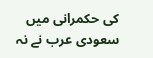کی حکمرانی میں سعودی عرب نے نہ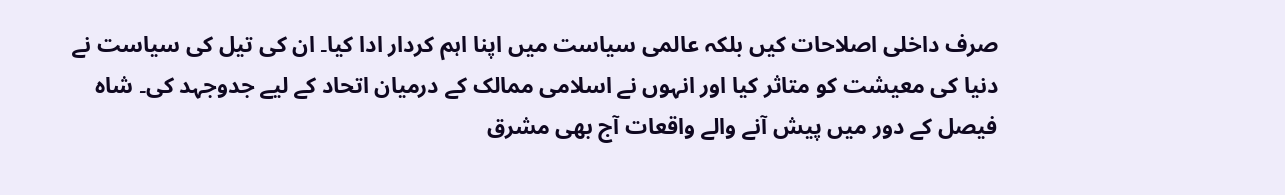صرف داخلی اصلاحات کیں بلکہ عالمی سیاست میں اپنا اہم کردار ادا کیا۔ ان کی تیل کی سیاست نے دنیا کی معیشت کو متاثر کیا اور انہوں نے اسلامی ممالک کے درمیان اتحاد کے لیے جدوجہد کی۔ شاہ فیصل کے دور میں پیش آنے والے واقعات آج بھی مشرق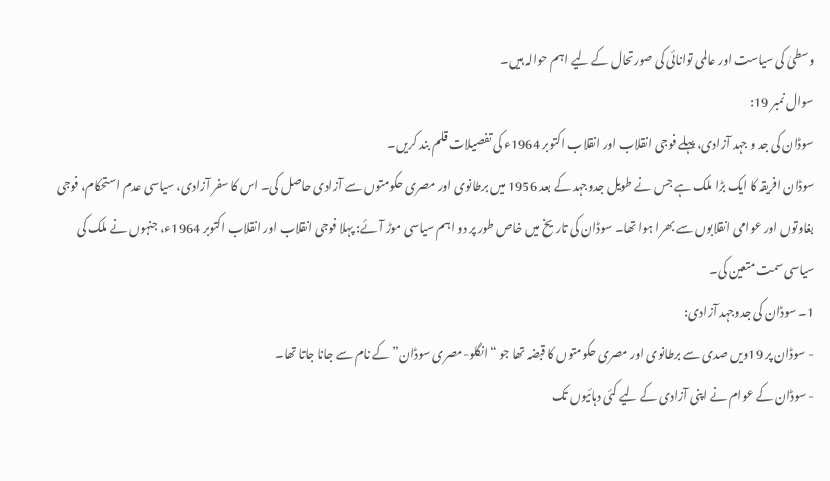وسطیٰ کی سیاست اور عالمی توانائی کی صورتحال کے لیے اہم حوالہ ہیں۔
سوال نمبر 19:
سوڈان کی جد و جہد آزادی، پہلے فوجی انقلاب اور انقلاب اکتوبر 1964ء کی تفصیلات قلم بند کریں۔
سوڈان افریقہ کا ایک بڑا ملک ہے جس نے طویل جدوجہد کے بعد 1956 میں برطانوی اور مصری حکومتوں سے آزادی حاصل کی۔ اس کا سفر آزادی، سیاسی عدم استحکام، فوجی بغاوتوں اور عوامی انقلابوں سے بھرا ہوا تھا۔ سوڈان کی تاریخ میں خاص طور پر دو اہم سیاسی موڑ آئے: پہلا فوجی انقلاب اور انقلاب اکتوبر 1964ء، جنہوں نے ملک کی سیاسی سمت متعین کی۔
1۔ سوڈان کی جدوجہد آزادی:
- سوڈان پر 19ویں صدی سے برطانوی اور مصری حکومتوں کا قبضہ تھا جو “انگلو-مصری سوڈان” کے نام سے جانا جاتا تھا۔
- سوڈان کے عوام نے اپنی آزادی کے لیے کئی دہائیوں تک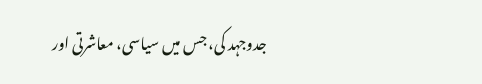جدوجہد کی، جس میں سیاسی، معاشرتی اور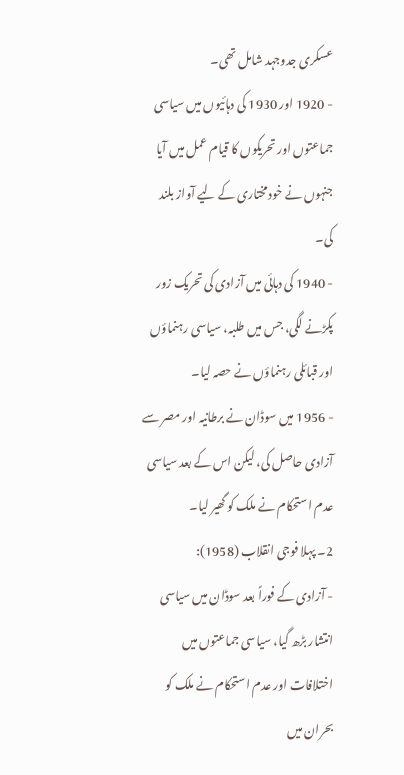عسکری جدوجہد شامل تھی۔
- 1920 اور 1930 کی دہائیوں میں سیاسی جماعتوں اور تحریکوں کا قیام عمل میں آیا جنہوں نے خودمختاری کے لیے آواز بلند کی۔
- 1940 کی دہائی میں آزادی کی تحریک زور پکڑنے لگی، جس میں طلبہ، سیاسی رہنماؤں اور قبائلی رہنماؤں نے حصہ لیا۔
- 1956 میں سوڈان نے برطانیہ اور مصر سے آزادی حاصل کی، لیکن اس کے بعد سیاسی عدم استحکام نے ملک کو گھیر لیا۔
2۔ پہلا فوجی انقلاب (1958):
- آزادی کے فوراً بعد سوڈان میں سیاسی انتشار بڑھ گیا، سیاسی جماعتوں میں اختلافات اور عدم استحکام نے ملک کو بحران میں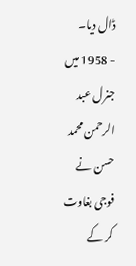ڈال دیا۔
- 1958 میں جنرل عبد الرحمن محمد حسن نے فوجی بغاوت کر کے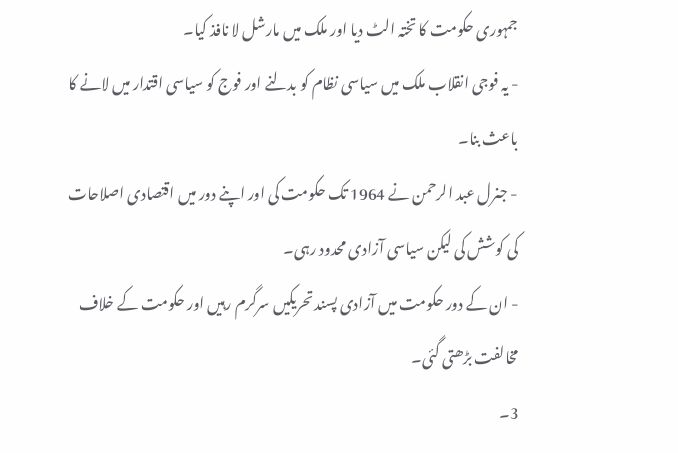جمہوری حکومت کا تختہ الٹ دیا اور ملک میں مارشل لا نافذ کیا۔
- یہ فوجی انقلاب ملک میں سیاسی نظام کو بدلنے اور فوج کو سیاسی اقتدار میں لانے کا باعث بنا۔
- جنرل عبد الرحمن نے 1964 تک حکومت کی اور اپنے دور میں اقتصادی اصلاحات کی کوشش کی لیکن سیاسی آزادی محدود رہی۔
- ان کے دور حکومت میں آزادی پسند تحریکیں سرگرم رہیں اور حکومت کے خلاف مخالفت بڑھتی گئی۔
3۔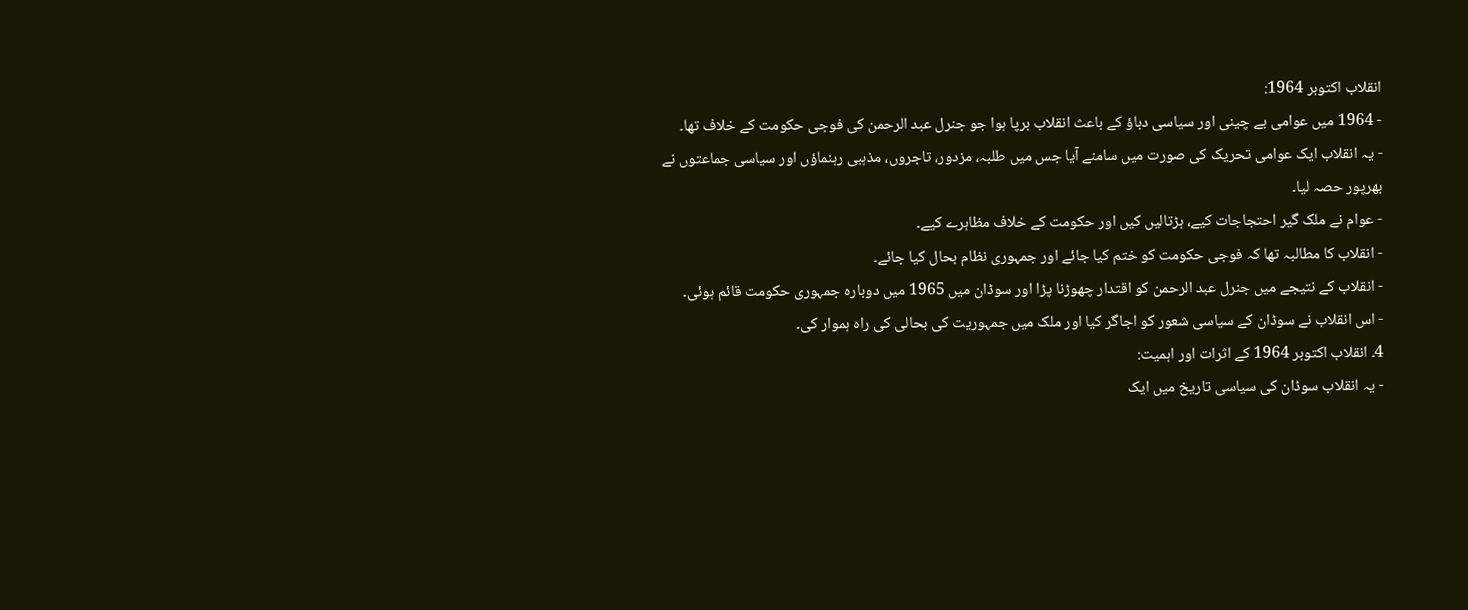انقلاب اکتوبر 1964:
- 1964 میں عوامی بے چینی اور سیاسی دباؤ کے باعث انقلاب برپا ہوا جو جنرل عبد الرحمن کی فوجی حکومت کے خلاف تھا۔
- یہ انقلاب ایک عوامی تحریک کی صورت میں سامنے آیا جس میں طلبہ، مزدور، تاجروں، مذہبی رہنماؤں اور سیاسی جماعتوں نے بھرپور حصہ لیا۔
- عوام نے ملک گیر احتجاجات کیے، ہڑتالیں کیں اور حکومت کے خلاف مظاہرے کیے۔
- انقلاب کا مطالبہ تھا کہ فوجی حکومت کو ختم کیا جائے اور جمہوری نظام بحال کیا جائے۔
- انقلاب کے نتیجے میں جنرل عبد الرحمن کو اقتدار چھوڑنا پڑا اور سوڈان میں 1965 میں دوبارہ جمہوری حکومت قائم ہوئی۔
- اس انقلاب نے سوڈان کے سیاسی شعور کو اجاگر کیا اور ملک میں جمہوریت کی بحالی کی راہ ہموار کی۔
4۔ انقلاب اکتوبر 1964 کے اثرات اور اہمیت:
- یہ انقلاب سوڈان کی سیاسی تاریخ میں ایک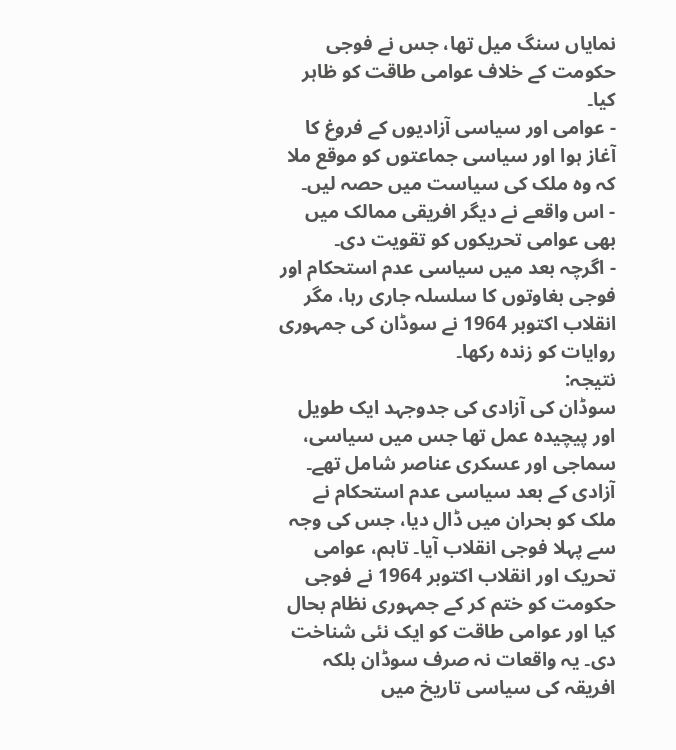نمایاں سنگ میل تھا، جس نے فوجی حکومت کے خلاف عوامی طاقت کو ظاہر کیا۔
- عوامی اور سیاسی آزادیوں کے فروغ کا آغاز ہوا اور سیاسی جماعتوں کو موقع ملا کہ وہ ملک کی سیاست میں حصہ لیں۔
- اس واقعے نے دیگر افریقی ممالک میں بھی عوامی تحریکوں کو تقویت دی۔
- اگرچہ بعد میں سیاسی عدم استحکام اور فوجی بغاوتوں کا سلسلہ جاری رہا، مگر انقلاب اکتوبر 1964 نے سوڈان کی جمہوری روایات کو زندہ رکھا۔
نتیجہ:
سوڈان کی آزادی کی جدوجہد ایک طویل اور پیچیدہ عمل تھا جس میں سیاسی، سماجی اور عسکری عناصر شامل تھے۔ آزادی کے بعد سیاسی عدم استحکام نے ملک کو بحران میں ڈال دیا، جس کی وجہ سے پہلا فوجی انقلاب آیا۔ تاہم، عوامی تحریک اور انقلاب اکتوبر 1964 نے فوجی حکومت کو ختم کر کے جمہوری نظام بحال کیا اور عوامی طاقت کو ایک نئی شناخت دی۔ یہ واقعات نہ صرف سوڈان بلکہ افریقہ کی سیاسی تاریخ میں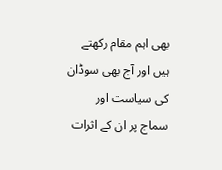بھی اہم مقام رکھتے ہیں اور آج بھی سوڈان کی سیاست اور سماج پر ان کے اثرات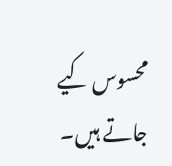محسوس کیے جاتے ہیں۔